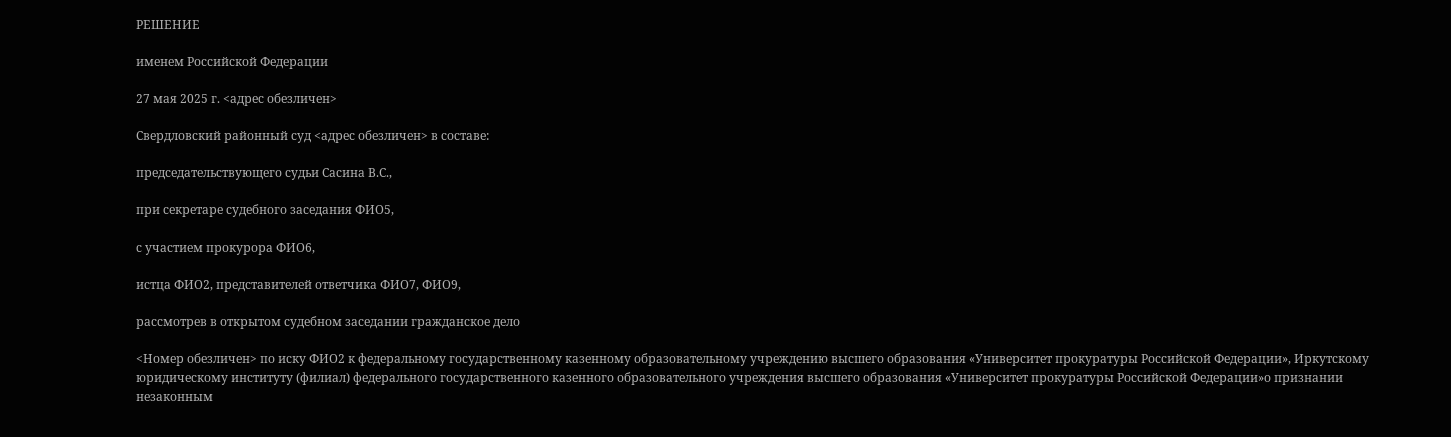РЕШЕНИЕ

именем Российской Федерации

27 мая 2025 г. <адрес обезличен>

Свердловский районный суд <адрес обезличен> в составе:

председательствующего судьи Сасина В.С.,

при секретаре судебного заседания ФИО5,

с участием прокурора ФИО6,

истца ФИО2, представителей ответчика ФИО7, ФИО9,

рассмотрев в открытом судебном заседании гражданское дело

<Номер обезличен> по иску ФИО2 к федеральному государственному казенному образовательному учреждению высшего образования «Университет прокуратуры Российской Федерации», Иркутскому юридическому институту (филиал) федерального государственного казенного образовательного учреждения высшего образования «Университет прокуратуры Российской Федерации»о признании незаконным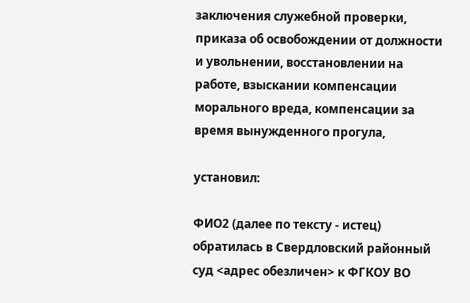заключения служебной проверки, приказа об освобождении от должности и увольнении, восстановлении на работе, взыскании компенсации морального вреда, компенсации за время вынужденного прогула,

установил:

ФИО2 (далее по тексту - истец) обратилась в Свердловский районный суд <адрес обезличен> к ФГКОУ ВО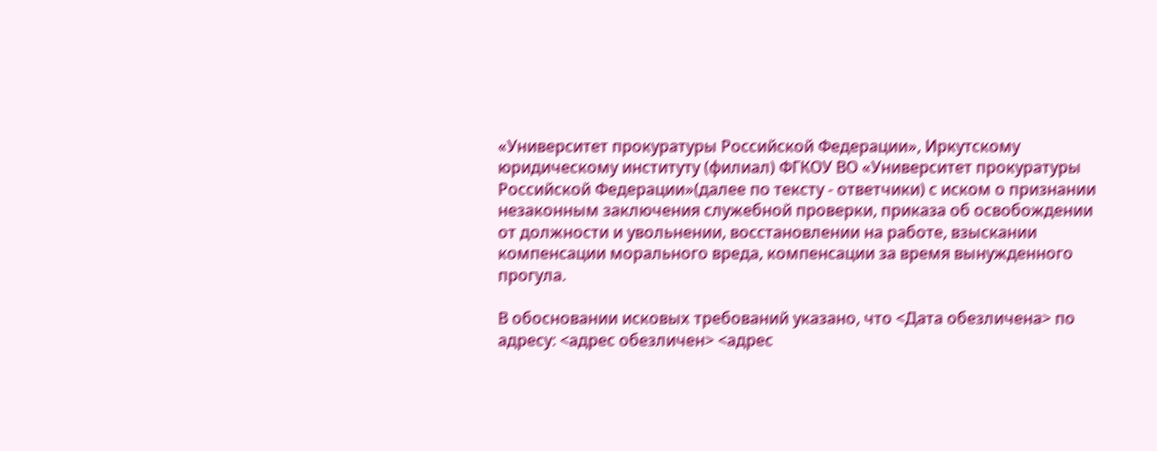«Университет прокуратуры Российской Федерации», Иркутскому юридическому институту (филиал) ФГКОУ ВО «Университет прокуратуры Российской Федерации»(далее по тексту - ответчики) с иском о признании незаконным заключения служебной проверки, приказа об освобождении от должности и увольнении, восстановлении на работе, взыскании компенсации морального вреда, компенсации за время вынужденного прогула.

В обосновании исковых требований указано, что <Дата обезличена> по адресу: <адрес обезличен> <адрес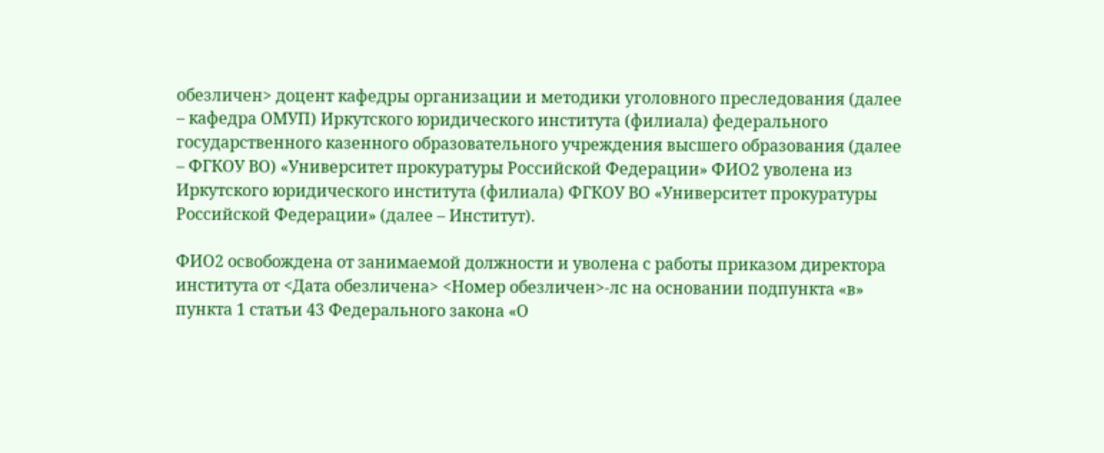обезличен> доцент кафедры организации и методики уголовного преследования (далее – кафедра ОМУП) Иркутского юридического института (филиала) федерального государственного казенного образовательного учреждения высшего образования (далее – ФГКОУ ВО) «Университет прокуратуры Российской Федерации» ФИО2 уволена из Иркутского юридического института (филиала) ФГКОУ ВО «Университет прокуратуры Российской Федерации» (далее – Институт).

ФИО2 освобождена от занимаемой должности и уволена с работы приказом директора института от <Дата обезличена> <Номер обезличен>-лс на основании подпункта «в» пункта 1 статьи 43 Федерального закона «О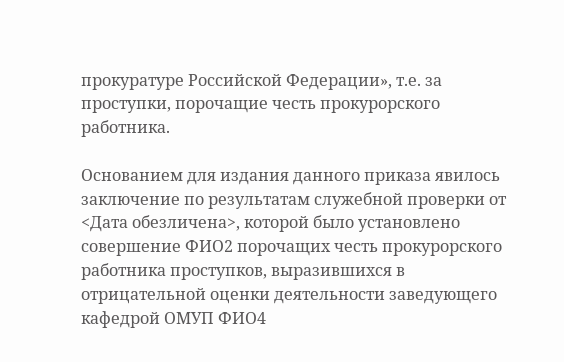прокуратуре Российской Федерации», т.е. за проступки, порочащие честь прокурорского работника.

Основанием для издания данного приказа явилось заключение по результатам служебной проверки от <Дата обезличена>, которой было установлено совершение ФИО2 порочащих честь прокурорского работника проступков, выразившихся в отрицательной оценки деятельности заведующего кафедрой ОМУП ФИО4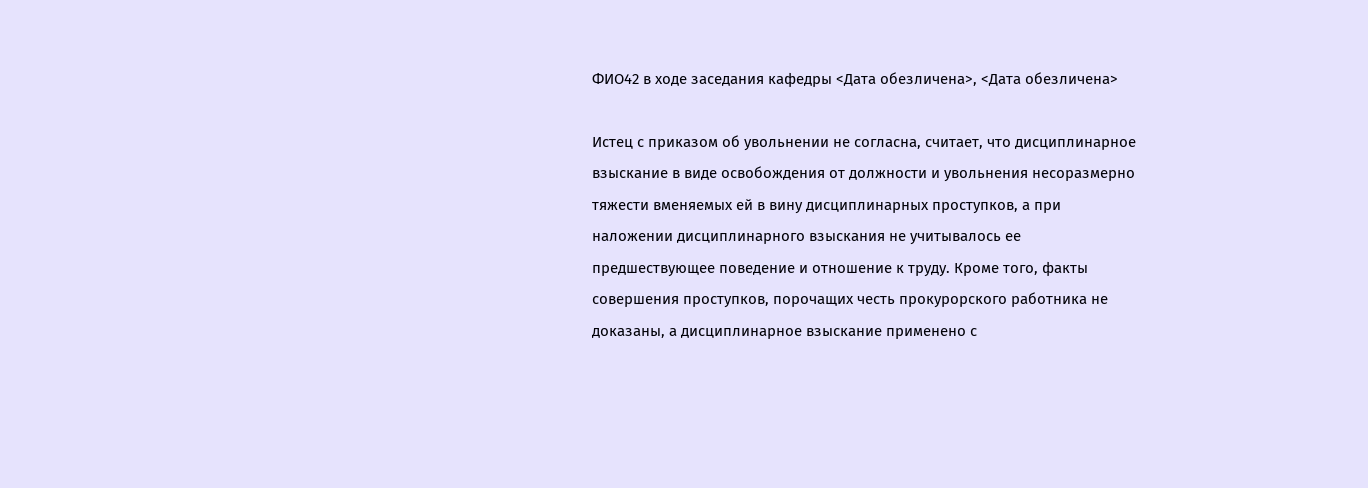ФИО42 в ходе заседания кафедры <Дата обезличена>, <Дата обезличена>

Истец с приказом об увольнении не согласна, считает, что дисциплинарное взыскание в виде освобождения от должности и увольнения несоразмерно тяжести вменяемых ей в вину дисциплинарных проступков, а при наложении дисциплинарного взыскания не учитывалось ее предшествующее поведение и отношение к труду. Кроме того, факты совершения проступков, порочащих честь прокурорского работника не доказаны, а дисциплинарное взыскание применено с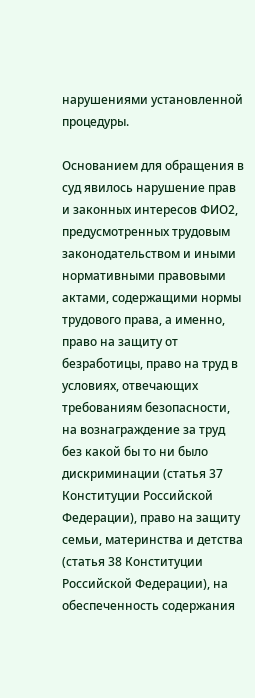нарушениями установленной процедуры.

Основанием для обращения в суд явилось нарушение прав и законных интересов ФИО2, предусмотренных трудовым законодательством и иными нормативными правовыми актами, содержащими нормы трудового права, а именно, право на защиту от безработицы, право на труд в условиях, отвечающих требованиям безопасности, на вознаграждение за труд без какой бы то ни было дискриминации (статья 37 Конституции Российской Федерации), право на защиту семьи, материнства и детства (статья 38 Конституции Российской Федерации), на обеспеченность содержания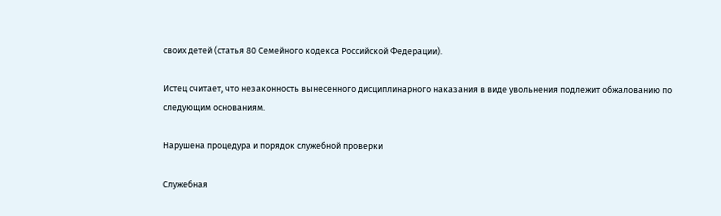своих детей (статья 80 Семейного кодекса Российской Федерации).

Истец считает, что незаконность вынесенного дисциплинарного наказания в виде увольнения подлежит обжалованию по следующим основаниям.

Нарушена процедура и порядок служебной проверки

Служебная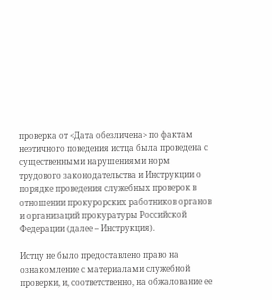проверка от <Дата обезличена> по фактам неэтичного поведения истца была проведена с существенными нарушениями норм трудового законодательства и Инструкции о порядке проведения служебных проверок в отношении прокурорских работников органов и организаций прокуратуры Российской Федерации (далее – Инструкция).

Истцу не было предоставлено право на ознакомление с материалами служебной проверки, и, соответственно, на обжалование ее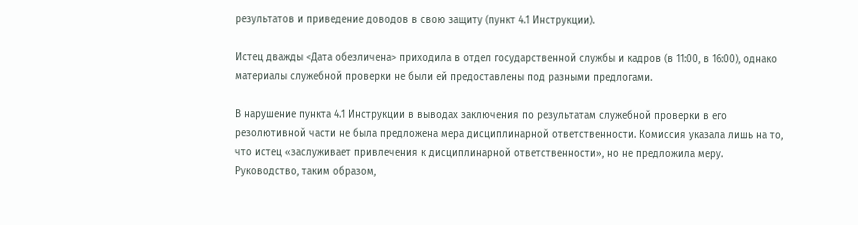результатов и приведение доводов в свою защиту (пункт 4.1 Инструкции).

Истец дважды <Дата обезличена> приходила в отдел государственной службы и кадров (в 11:00, в 16:00), однако материалы служебной проверки не были ей предоставлены под разными предлогами.

В нарушение пункта 4.1 Инструкции в выводах заключения по результатам служебной проверки в его резолютивной части не была предложена мера дисциплинарной ответственности. Комиссия указала лишь на то, что истец «заслуживает привлечения к дисциплинарной ответственности», но не предложила меру. Руководство, таким образом,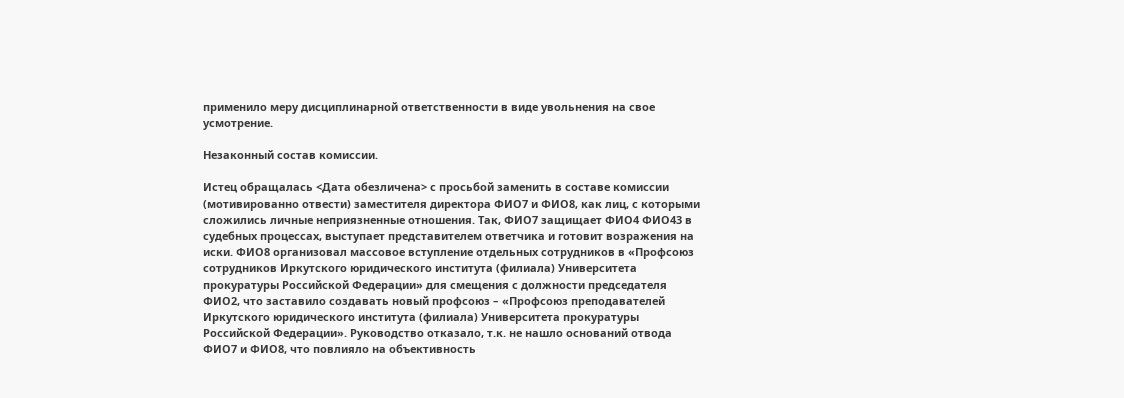применило меру дисциплинарной ответственности в виде увольнения на свое усмотрение.

Незаконный состав комиссии.

Истец обращалась <Дата обезличена> с просьбой заменить в составе комиссии (мотивированно отвести) заместителя директора ФИО7 и ФИО8, как лиц, с которыми сложились личные неприязненные отношения. Так, ФИО7 защищает ФИО4 ФИО43 в судебных процессах, выступает представителем ответчика и готовит возражения на иски. ФИО8 организовал массовое вступление отдельных сотрудников в «Профсоюз сотрудников Иркутского юридического института (филиала) Университета прокуратуры Российской Федерации» для смещения с должности председателя ФИО2, что заставило создавать новый профсоюз – «Профсоюз преподавателей Иркутского юридического института (филиала) Университета прокуратуры Российской Федерации». Руководство отказало, т.к. не нашло оснований отвода ФИО7 и ФИО8, что повлияло на объективность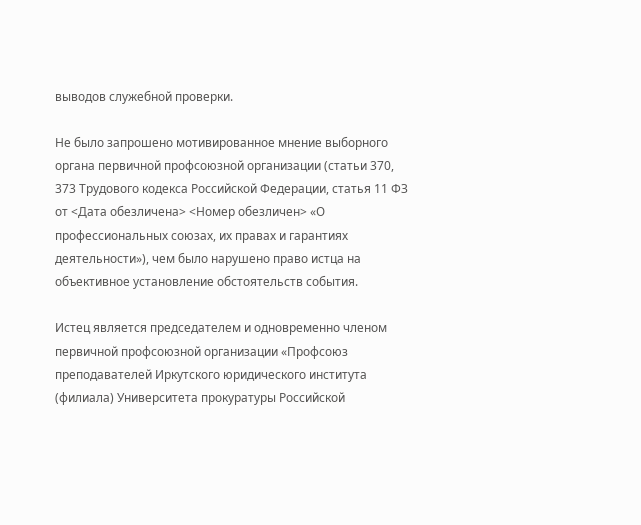выводов служебной проверки.

Не было запрошено мотивированное мнение выборного органа первичной профсоюзной организации (статьи 370, 373 Трудового кодекса Российской Федерации, статья 11 ФЗ от <Дата обезличена> <Номер обезличен> «О профессиональных союзах, их правах и гарантиях деятельности»), чем было нарушено право истца на объективное установление обстоятельств события.

Истец является председателем и одновременно членом первичной профсоюзной организации «Профсоюз преподавателей Иркутского юридического института (филиала) Университета прокуратуры Российской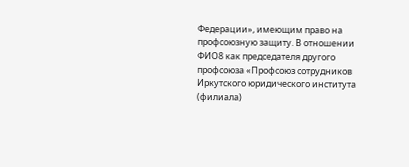Федерации», имеющим право на профсоюзную защиту. В отношении ФИО8 как председателя другого профсоюза «Профсоюз сотрудников Иркутского юридического института (филиала)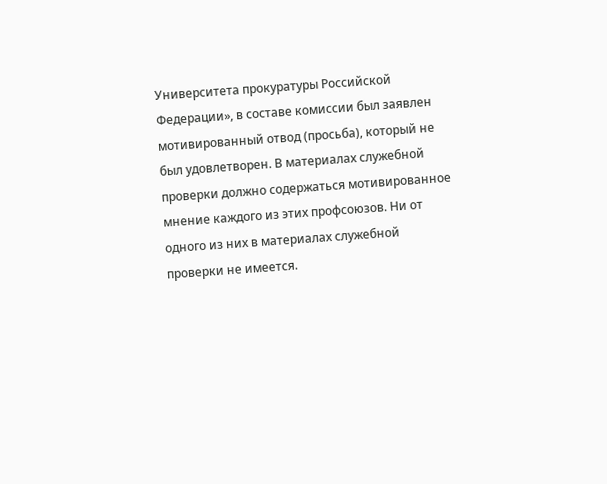Университета прокуратуры Российской Федерации», в составе комиссии был заявлен мотивированный отвод (просьба), который не был удовлетворен. В материалах служебной проверки должно содержаться мотивированное мнение каждого из этих профсоюзов. Ни от одного из них в материалах служебной проверки не имеется.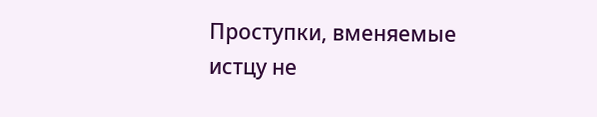Проступки, вменяемые истцу не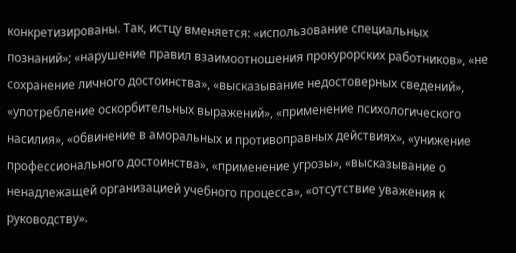конкретизированы. Так, истцу вменяется: «использование специальных познаний»; «нарушение правил взаимоотношения прокурорских работников», «не сохранение личного достоинства», «высказывание недостоверных сведений», «употребление оскорбительных выражений», «применение психологического насилия», «обвинение в аморальных и противоправных действиях», «унижение профессионального достоинства», «применение угрозы», «высказывание о ненадлежащей организацией учебного процесса», «отсутствие уважения к руководству».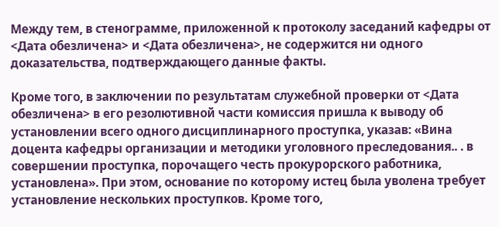Между тем, в стенограмме, приложенной к протоколу заседаний кафедры от <Дата обезличена> и <Дата обезличена>, не содержится ни одного доказательства, подтверждающего данные факты.

Кроме того, в заключении по результатам служебной проверки от <Дата обезличена> в его резолютивной части комиссия пришла к выводу об установлении всего одного дисциплинарного проступка, указав: «Вина доцента кафедры организации и методики уголовного преследования.. . в совершении проступка, порочащего честь прокурорского работника, установлена». При этом, основание по которому истец была уволена требует установление нескольких проступков. Кроме того,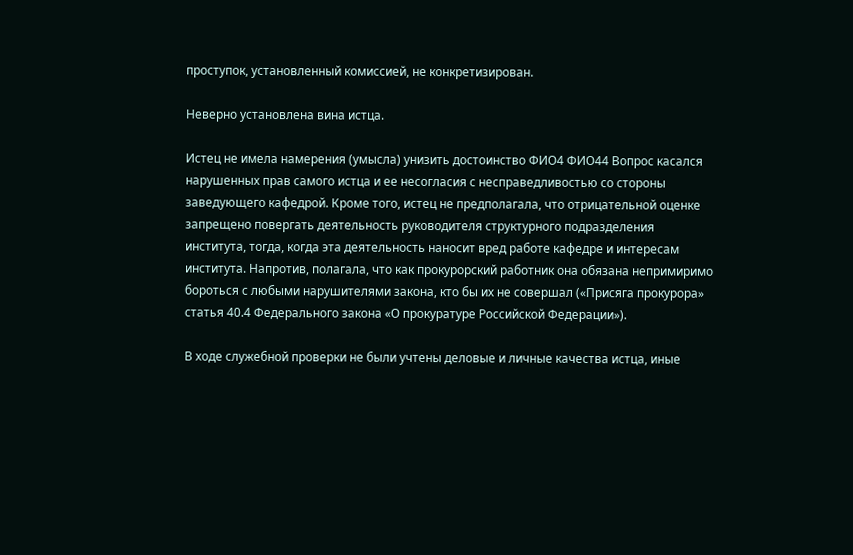проступок, установленный комиссией, не конкретизирован.

Неверно установлена вина истца.

Истец не имела намерения (умысла) унизить достоинство ФИО4 ФИО44 Вопрос касался нарушенных прав самого истца и ее несогласия с несправедливостью со стороны заведующего кафедрой. Кроме того, истец не предполагала, что отрицательной оценке запрещено повергать деятельность руководителя структурного подразделения института, тогда, когда эта деятельность наносит вред работе кафедре и интересам института. Напротив, полагала, что как прокурорский работник она обязана непримиримо бороться с любыми нарушителями закона, кто бы их не совершал («Присяга прокурора» статья 40.4 Федерального закона «О прокуратуре Российской Федерации»).

В ходе служебной проверки не были учтены деловые и личные качества истца, иные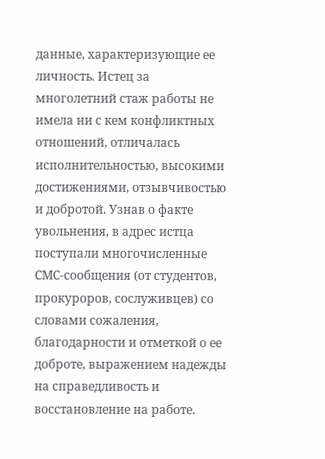данные, характеризующие ее личность. Истец за многолетний стаж работы не имела ни с кем конфликтных отношений, отличалась исполнительностью, высокими достижениями, отзывчивостью и добротой. Узнав о факте увольнения, в адрес истца поступали многочисленные СМС-сообщения (от студентов, прокуроров, сослуживцев) со словами сожаления, благодарности и отметкой о ее доброте, выражением надежды на справедливость и восстановление на работе.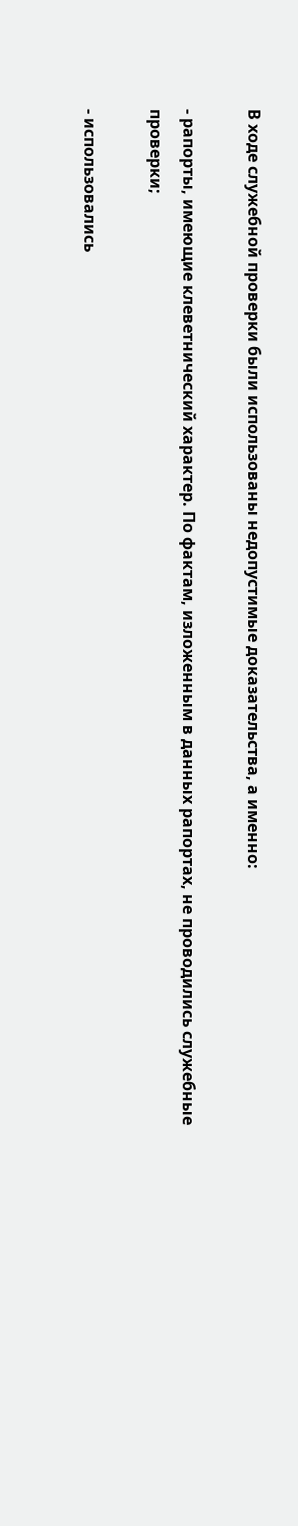В ходе служебной проверки были использованы недопустимые доказательства, а именно:

- рапорты, имеющие клеветнический характер. По фактам, изложенным в данных рапортах, не проводились служебные проверки;

- использовались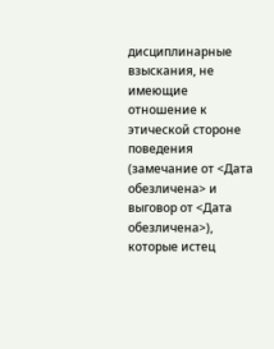дисциплинарные взыскания, не имеющие отношение к этической стороне поведения (замечание от <Дата обезличена> и выговор от <Дата обезличена>), которые истец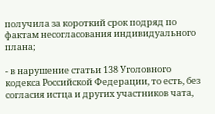получила за короткий срок подряд по фактам несогласования индивидуального плана;

- в нарушение статьи 138 Уголовного кодекса Российской Федерации, то есть, без согласия истца и других участников чата,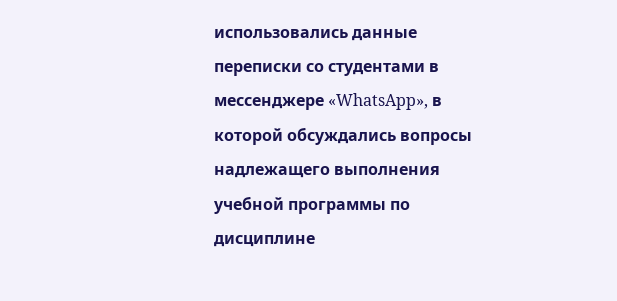использовались данные переписки со студентами в мессенджере «WhatsApp», в которой обсуждались вопросы надлежащего выполнения учебной программы по дисциплине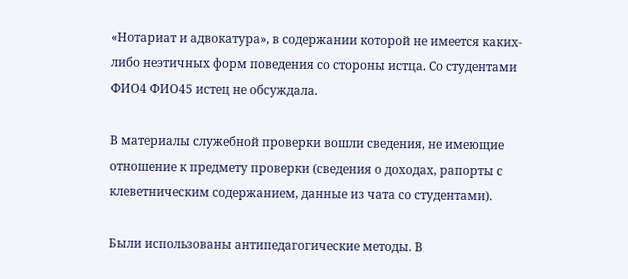«Нотариат и адвокатура», в содержании которой не имеется каких-либо неэтичных форм поведения со стороны истца. Со студентами ФИО4 ФИО45 истец не обсуждала.

В материалы служебной проверки вошли сведения, не имеющие отношение к предмету проверки (сведения о доходах, рапорты с клеветническим содержанием, данные из чата со студентами).

Были использованы антипедагогические методы. В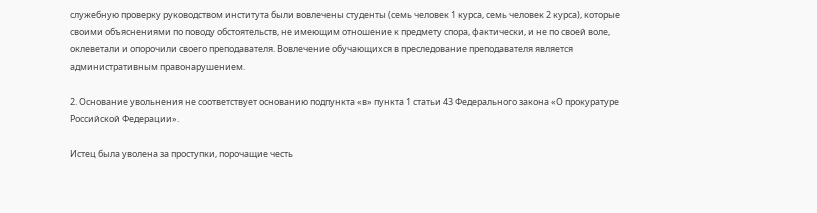служебную проверку руководством института были вовлечены студенты (семь человек 1 курса, семь человек 2 курса), которые своими объяснениями по поводу обстоятельств, не имеющим отношение к предмету спора, фактически, и не по своей воле, оклеветали и опорочили своего преподавателя. Вовлечение обучающихся в преследование преподавателя является административным правонарушением.

2. Основание увольнения не соответствует основанию подпункта «в» пункта 1 статьи 43 Федерального закона «О прокуратуре Российской Федерации».

Истец была уволена за проступки, порочащие честь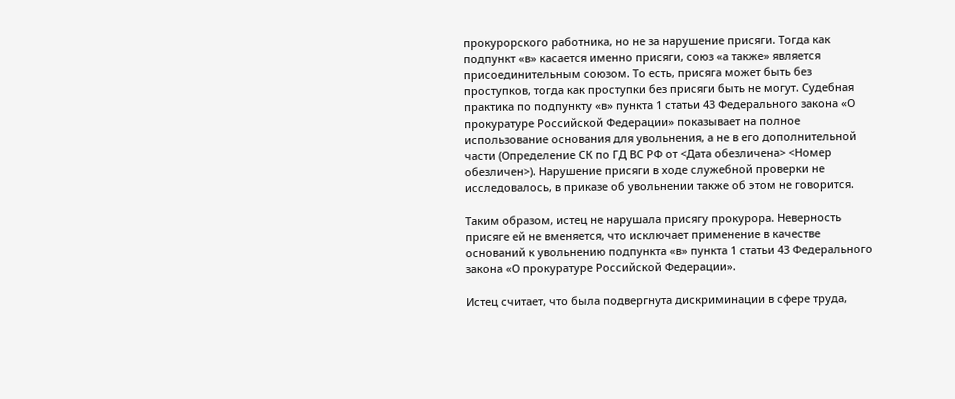прокурорского работника, но не за нарушение присяги. Тогда как подпункт «в» касается именно присяги, союз «а также» является присоединительным союзом. То есть, присяга может быть без проступков, тогда как проступки без присяги быть не могут. Судебная практика по подпункту «в» пункта 1 статьи 43 Федерального закона «О прокуратуре Российской Федерации» показывает на полное использование основания для увольнения, а не в его дополнительной части (Определение СК по ГД ВС РФ от <Дата обезличена> <Номер обезличен>). Нарушение присяги в ходе служебной проверки не исследовалось, в приказе об увольнении также об этом не говорится.

Таким образом, истец не нарушала присягу прокурора. Неверность присяге ей не вменяется, что исключает применение в качестве оснований к увольнению подпункта «в» пункта 1 статьи 43 Федерального закона «О прокуратуре Российской Федерации».

Истец считает, что была подвергнута дискриминации в сфере труда,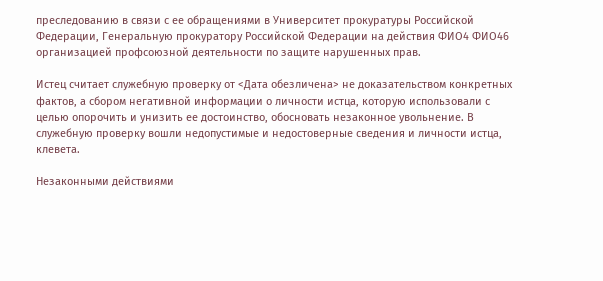преследованию в связи с ее обращениями в Университет прокуратуры Российской Федерации, Генеральную прокуратору Российской Федерации на действия ФИО4 ФИО46 организацией профсоюзной деятельности по защите нарушенных прав.

Истец считает служебную проверку от <Дата обезличена> не доказательством конкретных фактов, а сбором негативной информации о личности истца, которую использовали с целью опорочить и унизить ее достоинство, обосновать незаконное увольнение. В служебную проверку вошли недопустимые и недостоверные сведения и личности истца, клевета.

Незаконными действиями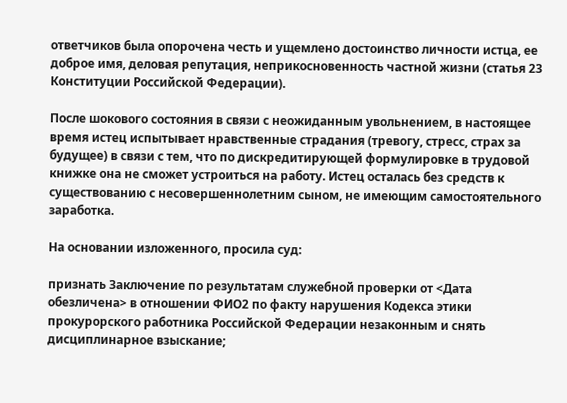ответчиков была опорочена честь и ущемлено достоинство личности истца, ее доброе имя, деловая репутация, неприкосновенность частной жизни (статья 23 Конституции Российской Федерации).

После шокового состояния в связи с неожиданным увольнением, в настоящее время истец испытывает нравственные страдания (тревогу, стресс, страх за будущее) в связи с тем, что по дискредитирующей формулировке в трудовой книжке она не сможет устроиться на работу. Истец осталась без средств к существованию с несовершеннолетним сыном, не имеющим самостоятельного заработка.

На основании изложенного, просила суд:

признать Заключение по результатам служебной проверки от <Дата обезличена> в отношении ФИО2 по факту нарушения Кодекса этики прокурорского работника Российской Федерации незаконным и снять дисциплинарное взыскание;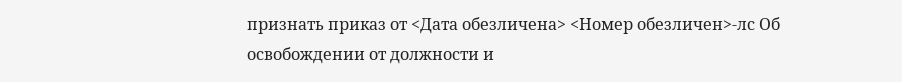признать приказ от <Дата обезличена> <Номер обезличен>-лс Об освобождении от должности и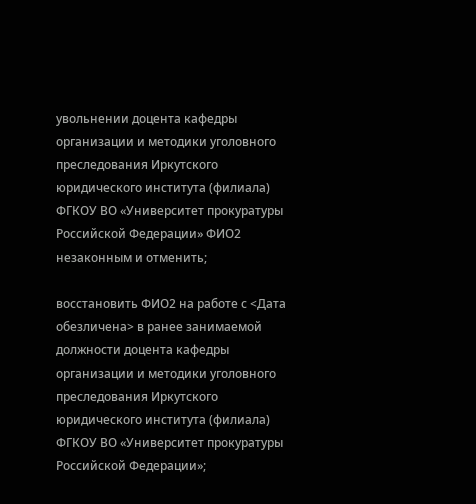увольнении доцента кафедры организации и методики уголовного преследования Иркутского юридического института (филиала) ФГКОУ ВО «Университет прокуратуры Российской Федерации» ФИО2 незаконным и отменить;

восстановить ФИО2 на работе с <Дата обезличена> в ранее занимаемой должности доцента кафедры организации и методики уголовного преследования Иркутского юридического института (филиала) ФГКОУ ВО «Университет прокуратуры Российской Федерации»;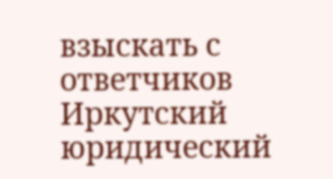взыскать с ответчиков Иркутский юридический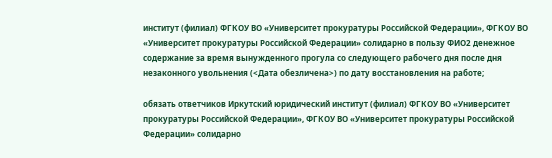институт (филиал) ФГКОУ ВО «Университет прокуратуры Российской Федерации», ФГКОУ ВО «Университет прокуратуры Российской Федерации» солидарно в пользу ФИО2 денежное содержание за время вынужденного прогула со следующего рабочего дня после дня незаконного увольнения (<Дата обезличена>) по дату восстановления на работе;

обязать ответчиков Иркутский юридический институт (филиал) ФГКОУ ВО «Университет прокуратуры Российской Федерации», ФГКОУ ВО «Университет прокуратуры Российской Федерации» солидарно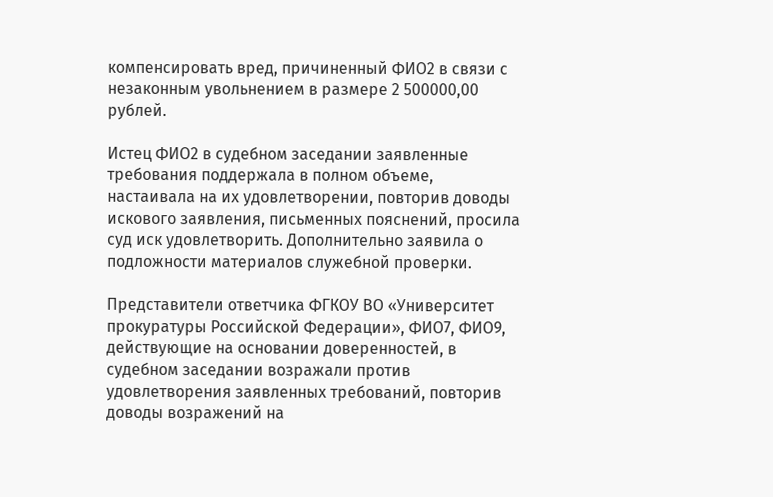компенсировать вред, причиненный ФИО2 в связи с незаконным увольнением в размере 2 500000,00 рублей.

Истец ФИО2 в судебном заседании заявленные требования поддержала в полном объеме, настаивала на их удовлетворении, повторив доводы искового заявления, письменных пояснений, просила суд иск удовлетворить. Дополнительно заявила о подложности материалов служебной проверки.

Представители ответчика ФГКОУ ВО «Университет прокуратуры Российской Федерации», ФИО7, ФИО9, действующие на основании доверенностей, в судебном заседании возражали против удовлетворения заявленных требований, повторив доводы возражений на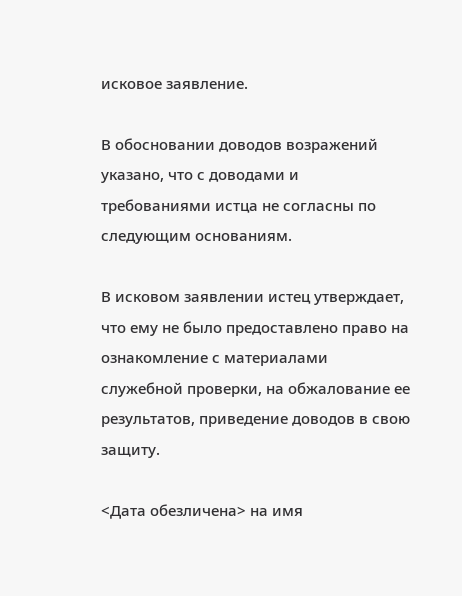исковое заявление.

В обосновании доводов возражений указано, что с доводами и требованиями истца не согласны по следующим основаниям.

В исковом заявлении истец утверждает, что ему не было предоставлено право на ознакомление с материалами служебной проверки, на обжалование ее результатов, приведение доводов в свою защиту.

<Дата обезличена> на имя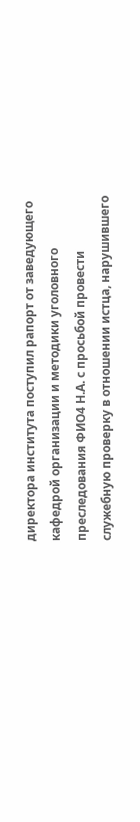директора института поступил рапорт от заведующего кафедрой организации и методики уголовного преследования ФИО4 Н.А. с просьбой провести служебную проверку в отношении истца, нарушившего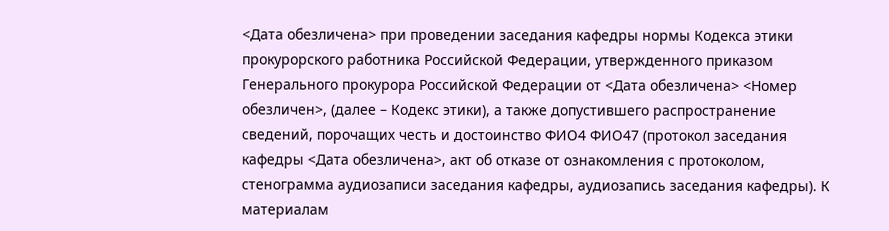<Дата обезличена> при проведении заседания кафедры нормы Кодекса этики прокурорского работника Российской Федерации, утвержденного приказом Генерального прокурора Российской Федерации от <Дата обезличена> <Номер обезличен>, (далее – Кодекс этики), а также допустившего распространение сведений, порочащих честь и достоинство ФИО4 ФИО47 (протокол заседания кафедры <Дата обезличена>, акт об отказе от ознакомления с протоколом, стенограмма аудиозаписи заседания кафедры, аудиозапись заседания кафедры). К материалам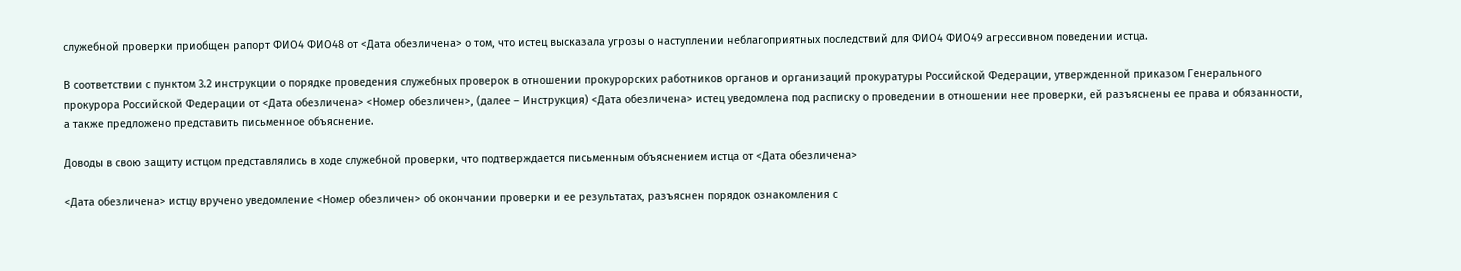служебной проверки приобщен рапорт ФИО4 ФИО48 от <Дата обезличена> о том, что истец высказала угрозы о наступлении неблагоприятных последствий для ФИО4 ФИО49 агрессивном поведении истца.

В соответствии с пунктом 3.2 инструкции о порядке проведения служебных проверок в отношении прокурорских работников органов и организаций прокуратуры Российской Федерации, утвержденной приказом Генерального прокурора Российской Федерации от <Дата обезличена> <Номер обезличен>, (далее – Инструкция) <Дата обезличена> истец уведомлена под расписку о проведении в отношении нее проверки, ей разъяснены ее права и обязанности, а также предложено представить письменное объяснение.

Доводы в свою защиту истцом представлялись в ходе служебной проверки, что подтверждается письменным объяснением истца от <Дата обезличена>

<Дата обезличена> истцу вручено уведомление <Номер обезличен> об окончании проверки и ее результатах, разъяснен порядок ознакомления с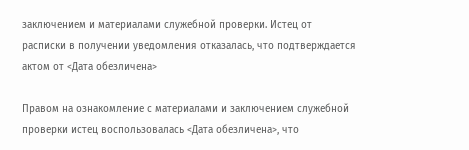заключением и материалами служебной проверки. Истец от расписки в получении уведомления отказалась, что подтверждается актом от <Дата обезличена>

Правом на ознакомление с материалами и заключением служебной проверки истец воспользовалась <Дата обезличена>, что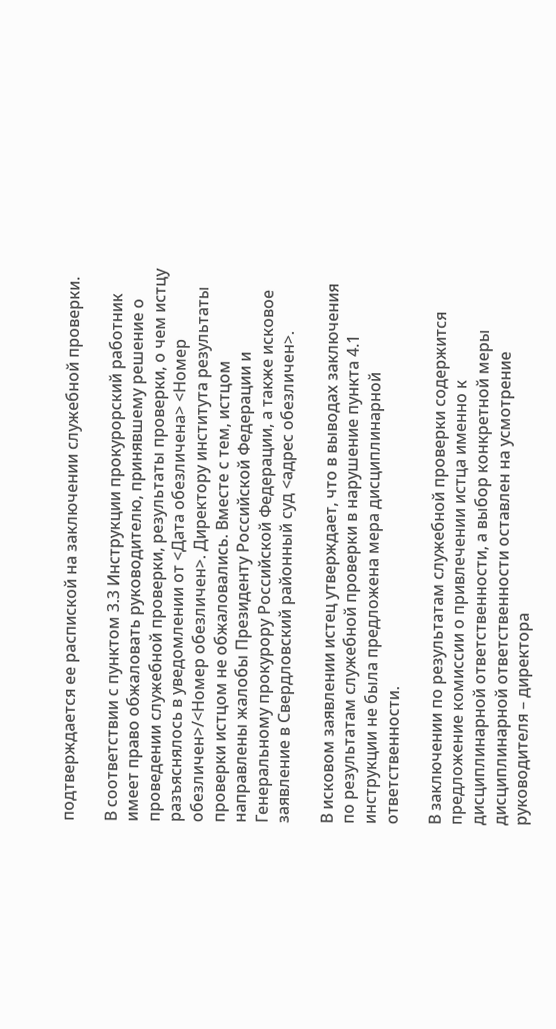подтверждается ее распиской на заключении служебной проверки.

В соответствии с пунктом 3.3 Инструкции прокурорский работник имеет право обжаловать руководителю, принявшему решение о проведении служебной проверки, результаты проверки, о чем истцу разъяснялось в уведомлении от <Дата обезличена> <Номер обезличен>/<Номер обезличен>. Директору института результаты проверки истцом не обжаловались. Вместе с тем, истцом направлены жалобы Президенту Российской Федерации и Генеральному прокурору Российской Федерации, а также исковое заявление в Свердловский районный суд <адрес обезличен>.

В исковом заявлении истец утверждает, что в выводах заключения по результатам служебной проверки в нарушение пункта 4.1 инструкции не была предложена мера дисциплинарной ответственности.

В заключении по результатам служебной проверки содержится предложение комиссии о привлечении истца именно к дисциплинарной ответственности, а выбор конкретной меры дисциплинарной ответственности оставлен на усмотрение руководителя – директора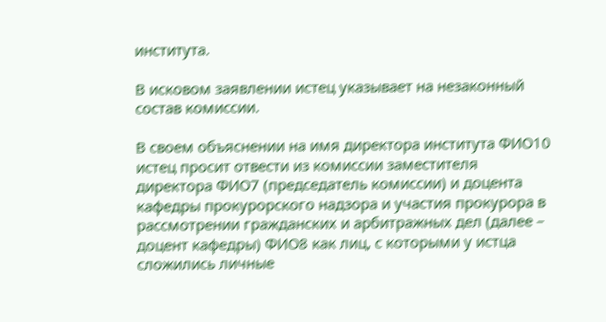института.

В исковом заявлении истец указывает на незаконный состав комиссии.

В своем объяснении на имя директора института ФИО10 истец просит отвести из комиссии заместителя директора ФИО7 (председатель комиссии) и доцента кафедры прокурорского надзора и участия прокурора в рассмотрении гражданских и арбитражных дел (далее – доцент кафедры) ФИО8 как лиц, с которыми у истца сложились личные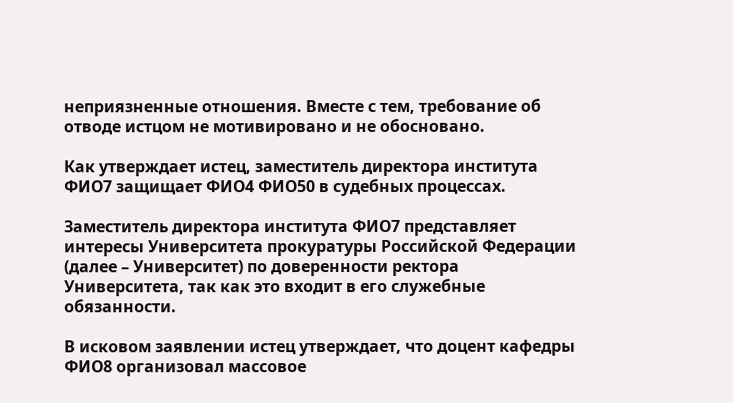неприязненные отношения. Вместе с тем, требование об отводе истцом не мотивировано и не обосновано.

Как утверждает истец, заместитель директора института ФИО7 защищает ФИО4 ФИО50 в судебных процессах.

Заместитель директора института ФИО7 представляет интересы Университета прокуратуры Российской Федерации (далее – Университет) по доверенности ректора Университета, так как это входит в его служебные обязанности.

В исковом заявлении истец утверждает, что доцент кафедры ФИО8 организовал массовое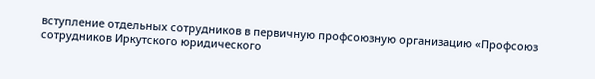вступление отдельных сотрудников в первичную профсоюзную организацию «Профсоюз сотрудников Иркутского юридического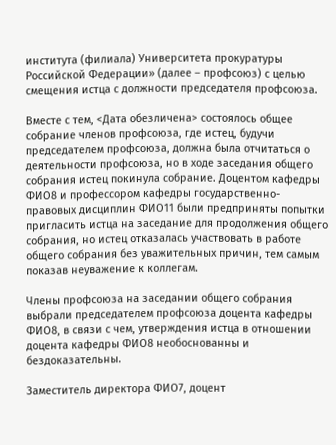института (филиала) Университета прокуратуры Российской Федерации» (далее – профсоюз) с целью смещения истца с должности председателя профсоюза.

Вместе с тем, <Дата обезличена> состоялось общее собрание членов профсоюза, где истец, будучи председателем профсоюза, должна была отчитаться о деятельности профсоюза, но в ходе заседания общего собрания истец покинула собрание. Доцентом кафедры ФИО8 и профессором кафедры государственно-правовых дисциплин ФИО11 были предприняты попытки пригласить истца на заседание для продолжения общего собрания, но истец отказалась участвовать в работе общего собрания без уважительных причин, тем самым показав неуважение к коллегам.

Члены профсоюза на заседании общего собрания выбрали председателем профсоюза доцента кафедры ФИО8, в связи с чем, утверждения истца в отношении доцента кафедры ФИО8 необоснованны и бездоказательны.

Заместитель директора ФИО7, доцент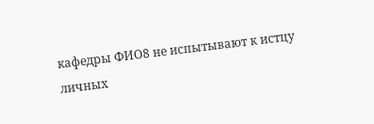кафедры ФИО8 не испытывают к истцу личных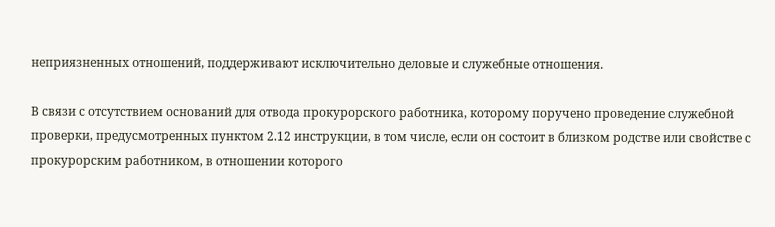неприязненных отношений, поддерживают исключительно деловые и служебные отношения.

В связи с отсутствием оснований для отвода прокурорского работника, которому поручено проведение служебной проверки, предусмотренных пунктом 2.12 инструкции, в том числе, если он состоит в близком родстве или свойстве с прокурорским работником, в отношении которого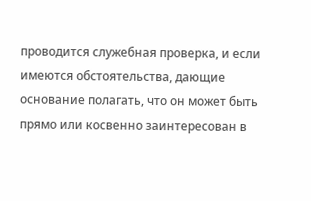проводится служебная проверка, и если имеются обстоятельства, дающие основание полагать, что он может быть прямо или косвенно заинтересован в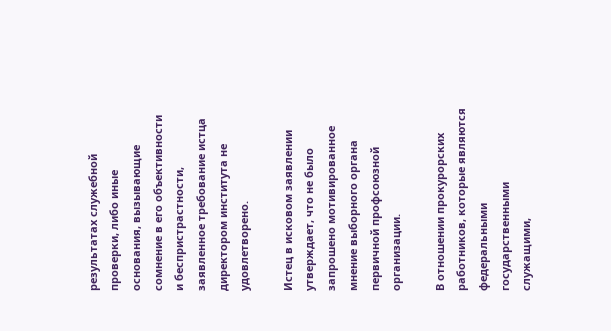результатах служебной проверки, либо иные основания, вызывающие сомнение в его объективности и беспристрастности, заявленное требование истца директором института не удовлетворено.

Истец в исковом заявлении утверждает, что не было запрошено мотивированное мнение выборного органа первичной профсоюзной организации.

В отношении прокурорских работников, которые являются федеральными государственными служащими,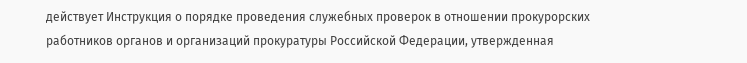действует Инструкция о порядке проведения служебных проверок в отношении прокурорских работников органов и организаций прокуратуры Российской Федерации, утвержденная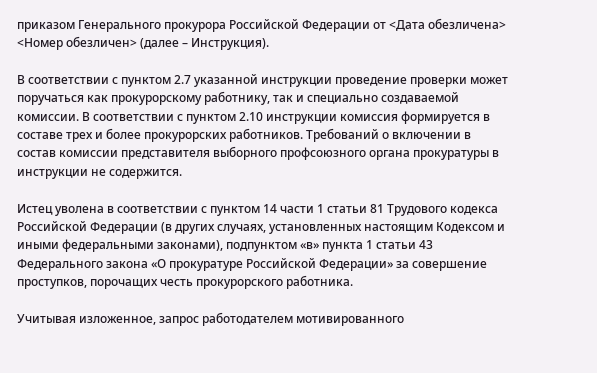приказом Генерального прокурора Российской Федерации от <Дата обезличена> <Номер обезличен> (далее – Инструкция).

В соответствии с пунктом 2.7 указанной инструкции проведение проверки может поручаться как прокурорскому работнику, так и специально создаваемой комиссии. В соответствии с пунктом 2.10 инструкции комиссия формируется в составе трех и более прокурорских работников. Требований о включении в состав комиссии представителя выборного профсоюзного органа прокуратуры в инструкции не содержится.

Истец уволена в соответствии с пунктом 14 части 1 статьи 81 Трудового кодекса Российской Федерации (в других случаях, установленных настоящим Кодексом и иными федеральными законами), подпунктом «в» пункта 1 статьи 43 Федерального закона «О прокуратуре Российской Федерации» за совершение проступков, порочащих честь прокурорского работника.

Учитывая изложенное, запрос работодателем мотивированного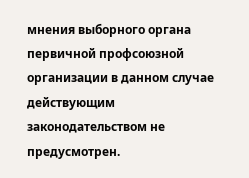мнения выборного органа первичной профсоюзной организации в данном случае действующим законодательством не предусмотрен.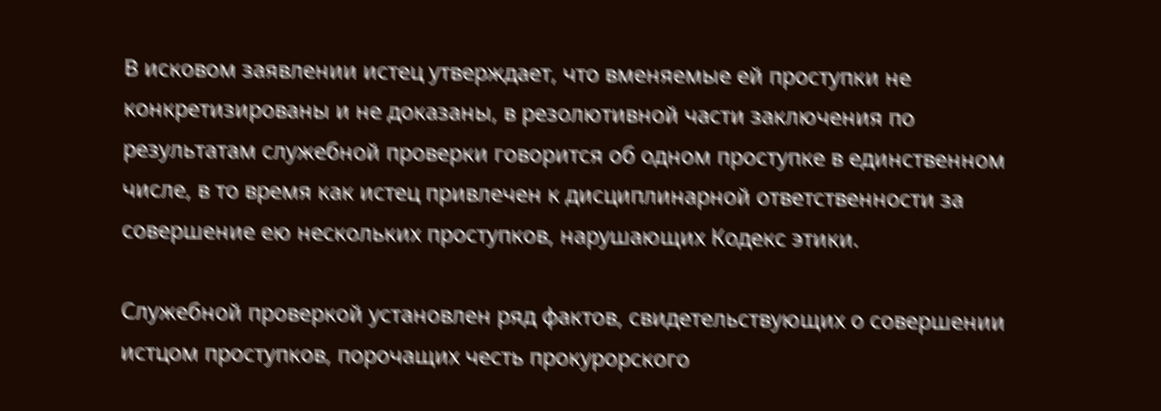В исковом заявлении истец утверждает, что вменяемые ей проступки не конкретизированы и не доказаны, в резолютивной части заключения по результатам служебной проверки говорится об одном проступке в единственном числе, в то время как истец привлечен к дисциплинарной ответственности за совершение ею нескольких проступков, нарушающих Кодекс этики.

Служебной проверкой установлен ряд фактов, свидетельствующих о совершении истцом проступков, порочащих честь прокурорского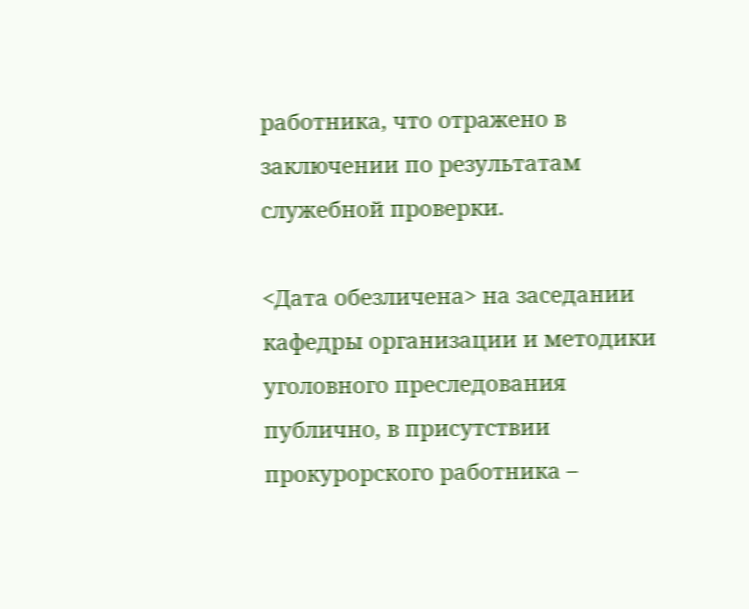работника, что отражено в заключении по результатам служебной проверки.

<Дата обезличена> на заседании кафедры организации и методики уголовного преследования публично, в присутствии прокурорского работника –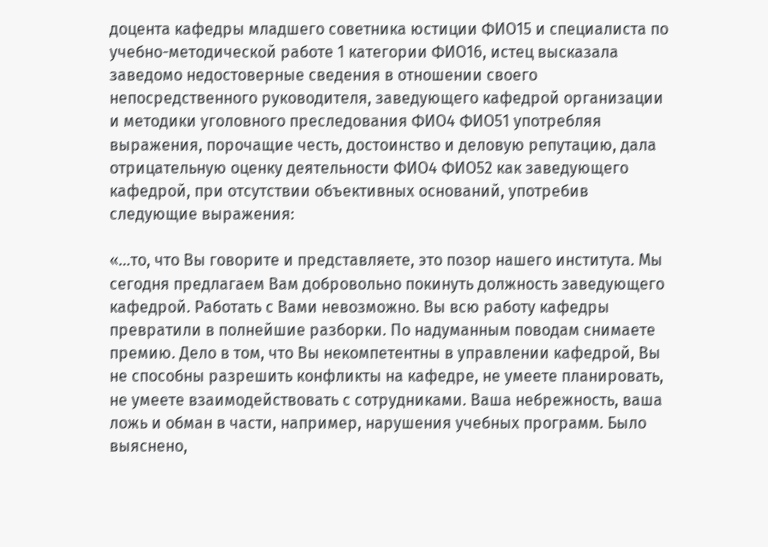доцента кафедры младшего советника юстиции ФИО15 и специалиста по учебно-методической работе 1 категории ФИО16, истец высказала заведомо недостоверные сведения в отношении своего непосредственного руководителя, заведующего кафедрой организации и методики уголовного преследования ФИО4 ФИО51 употребляя выражения, порочащие честь, достоинство и деловую репутацию, дала отрицательную оценку деятельности ФИО4 ФИО52 как заведующего кафедрой, при отсутствии объективных оснований, употребив следующие выражения:

«…то, что Вы говорите и представляете, это позор нашего института. Мы сегодня предлагаем Вам добровольно покинуть должность заведующего кафедрой. Работать с Вами невозможно. Вы всю работу кафедры превратили в полнейшие разборки. По надуманным поводам снимаете премию. Дело в том, что Вы некомпетентны в управлении кафедрой, Вы не способны разрешить конфликты на кафедре, не умеете планировать, не умеете взаимодействовать с сотрудниками. Ваша небрежность, ваша ложь и обман в части, например, нарушения учебных программ. Было выяснено,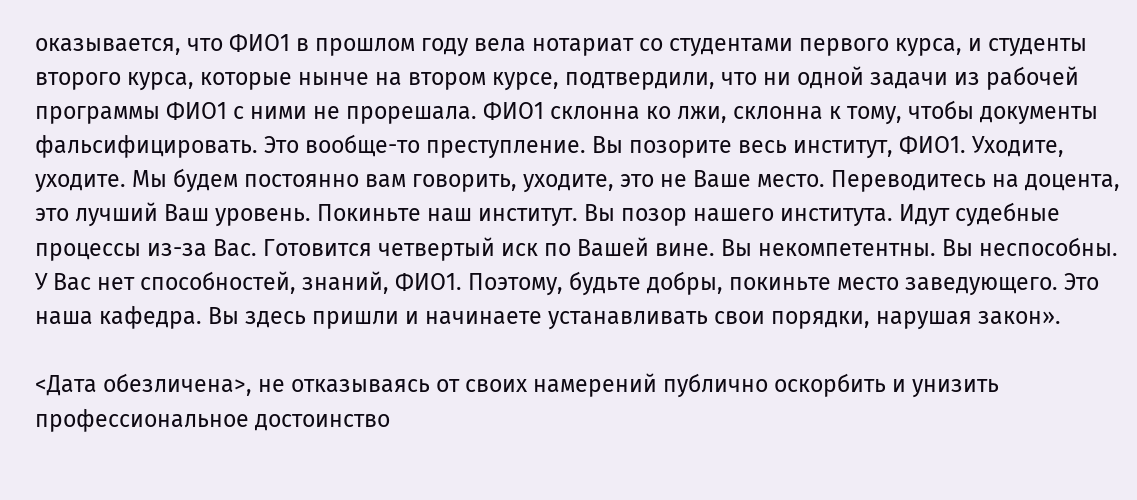оказывается, что ФИО1 в прошлом году вела нотариат со студентами первого курса, и студенты второго курса, которые нынче на втором курсе, подтвердили, что ни одной задачи из рабочей программы ФИО1 с ними не прорешала. ФИО1 склонна ко лжи, склонна к тому, чтобы документы фальсифицировать. Это вообще-то преступление. Вы позорите весь институт, ФИО1. Уходите, уходите. Мы будем постоянно вам говорить, уходите, это не Ваше место. Переводитесь на доцента, это лучший Ваш уровень. Покиньте наш институт. Вы позор нашего института. Идут судебные процессы из-за Вас. Готовится четвертый иск по Вашей вине. Вы некомпетентны. Вы неспособны. У Вас нет способностей, знаний, ФИО1. Поэтому, будьте добры, покиньте место заведующего. Это наша кафедра. Вы здесь пришли и начинаете устанавливать свои порядки, нарушая закон».

<Дата обезличена>, не отказываясь от своих намерений публично оскорбить и унизить профессиональное достоинство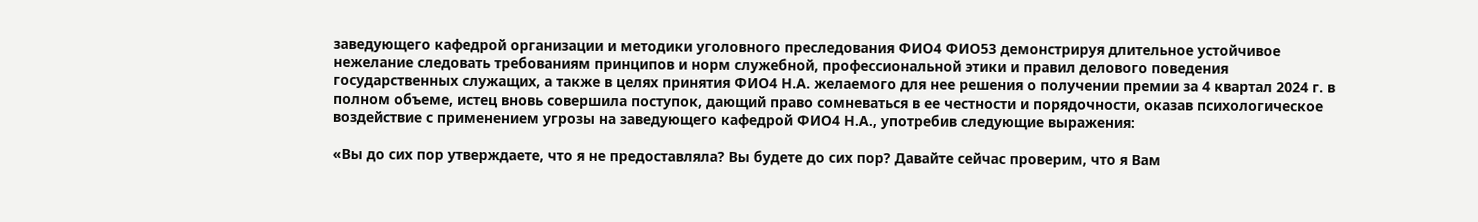заведующего кафедрой организации и методики уголовного преследования ФИО4 ФИО53 демонстрируя длительное устойчивое нежелание следовать требованиям принципов и норм служебной, профессиональной этики и правил делового поведения государственных служащих, а также в целях принятия ФИО4 Н.А. желаемого для нее решения о получении премии за 4 квартал 2024 г. в полном объеме, истец вновь совершила поступок, дающий право сомневаться в ее честности и порядочности, оказав психологическое воздействие с применением угрозы на заведующего кафедрой ФИО4 Н.А., употребив следующие выражения:

«Вы до сих пор утверждаете, что я не предоставляла? Вы будете до сих пор? Давайте сейчас проверим, что я Вам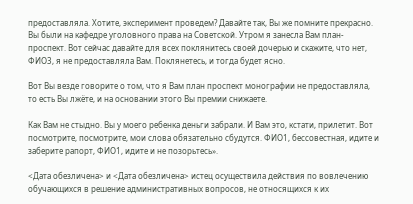предоставляла. Хотите, эксперимент проведем? Давайте так, Вы же помните прекрасно. Вы были на кафедре уголовного права на Советской. Утром я занесла Вам план-проспект. Вот сейчас давайте для всех поклянитесь своей дочерью и скажите, что нет, ФИО3, я не предоставляла Вам. Поклянетесь, и тогда будет ясно.

Вот Вы везде говорите о том, что я Вам план проспект монографии не предоставляла, то есть Вы лжёте, и на основании этого Вы премии снижаете.

Как Вам не стыдно. Вы у моего ребенка деньги забрали. И Вам это, кстати, прилетит. Вот посмотрите, посмотрите, мои слова обязательно сбудутся. ФИО1, бессовестная, идите и заберите рапорт, ФИО1, идите и не позорьтесь».

<Дата обезличена> и <Дата обезличена> истец осуществила действия по вовлечению обучающихся в решение административных вопросов, не относящихся к их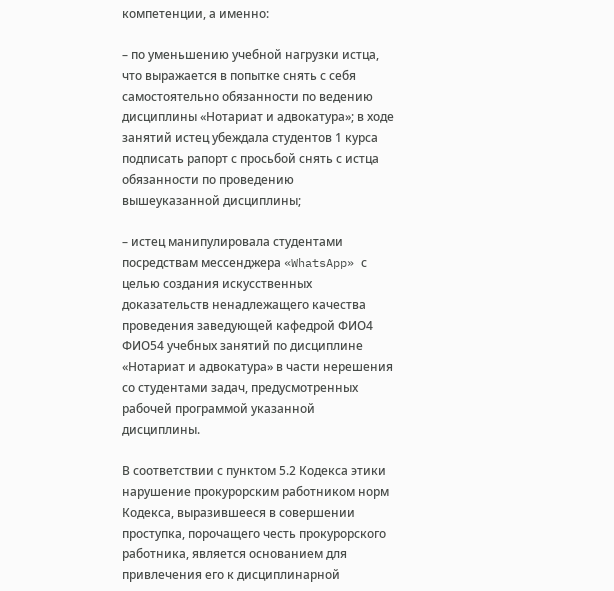компетенции, а именно:

– по уменьшению учебной нагрузки истца, что выражается в попытке снять с себя самостоятельно обязанности по ведению дисциплины «Нотариат и адвокатура»; в ходе занятий истец убеждала студентов 1 курса подписать рапорт с просьбой снять с истца обязанности по проведению вышеуказанной дисциплины;

– истец манипулировала студентами посредствам мессенджера «WhatsApp» с целью создания искусственных доказательств ненадлежащего качества проведения заведующей кафедрой ФИО4 ФИО54 учебных занятий по дисциплине «Нотариат и адвокатура» в части нерешения со студентами задач, предусмотренных рабочей программой указанной дисциплины.

В соответствии с пунктом 5.2 Кодекса этики нарушение прокурорским работником норм Кодекса, выразившееся в совершении проступка, порочащего честь прокурорского работника, является основанием для привлечения его к дисциплинарной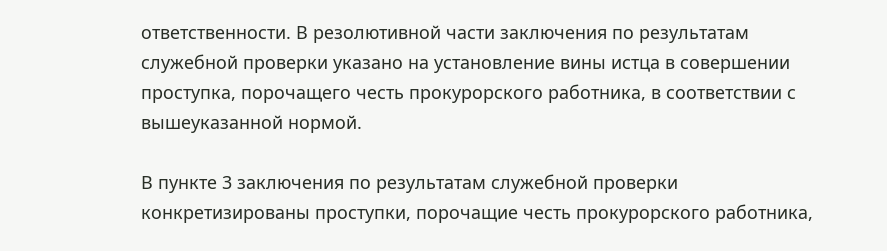ответственности. В резолютивной части заключения по результатам служебной проверки указано на установление вины истца в совершении проступка, порочащего честь прокурорского работника, в соответствии с вышеуказанной нормой.

В пункте 3 заключения по результатам служебной проверки конкретизированы проступки, порочащие честь прокурорского работника,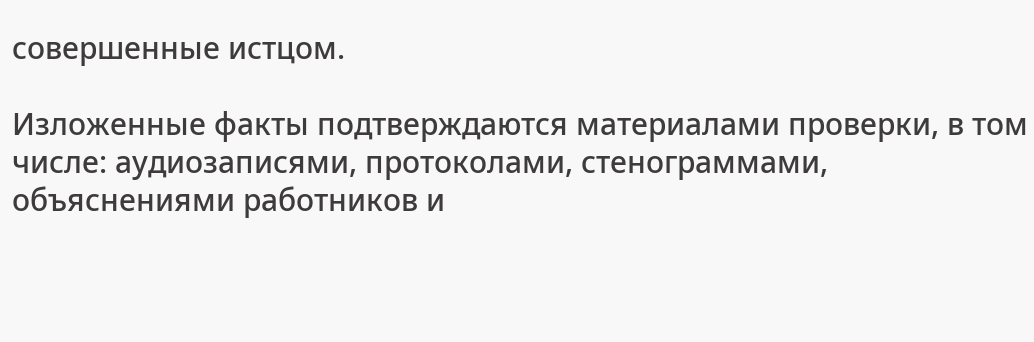совершенные истцом.

Изложенные факты подтверждаются материалами проверки, в том числе: аудиозаписями, протоколами, стенограммами, объяснениями работников и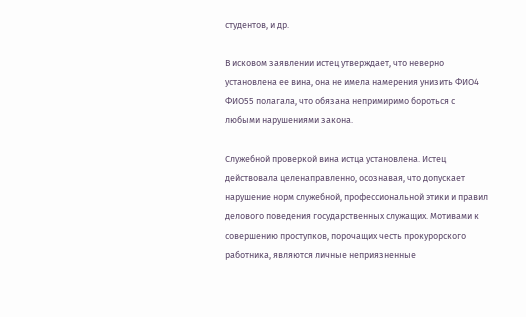студентов, и др.

В исковом заявлении истец утверждает, что неверно установлена ее вина, она не имела намерения унизить ФИО4 ФИО55 полагала, что обязана непримиримо бороться с любыми нарушениями закона.

Служебной проверкой вина истца установлена. Истец действовала целенаправленно, осознавая, что допускает нарушение норм служебной, профессиональной этики и правил делового поведения государственных служащих. Мотивами к совершению проступков, порочащих честь прокурорского работника, являются личные неприязненные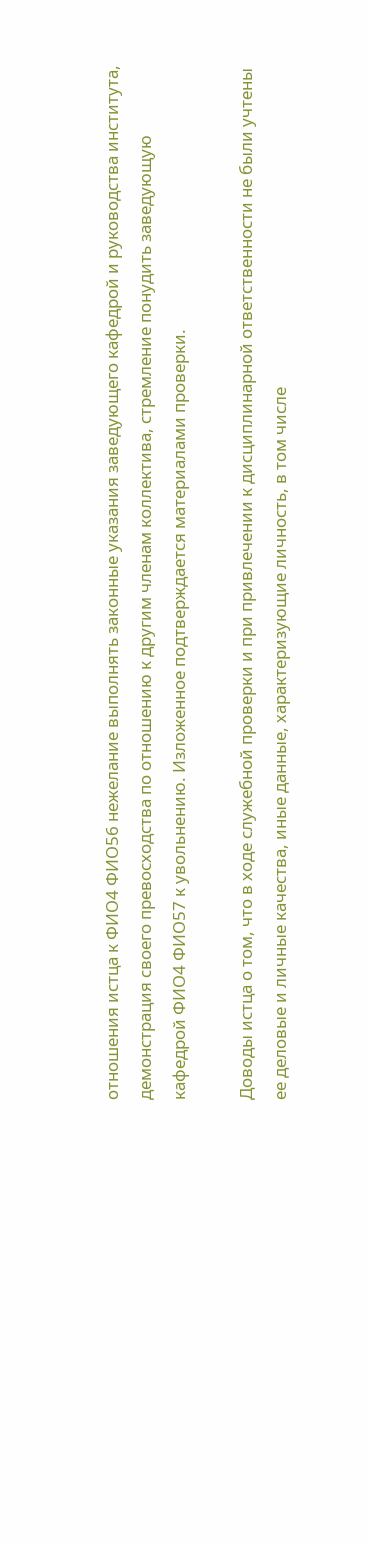отношения истца к ФИО4 ФИО56 нежелание выполнять законные указания заведующего кафедрой и руководства института, демонстрация своего превосходства по отношению к другим членам коллектива, стремление понудить заведующую кафедрой ФИО4 ФИО57 к увольнению. Изложенное подтверждается материалами проверки.

Доводы истца о том, что в ходе служебной проверки и при привлечении к дисциплинарной ответственности не были учтены ее деловые и личные качества, иные данные, характеризующие личность, в том числе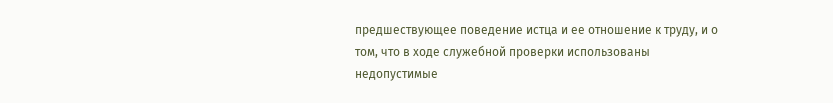предшествующее поведение истца и ее отношение к труду, и о том, что в ходе служебной проверки использованы недопустимые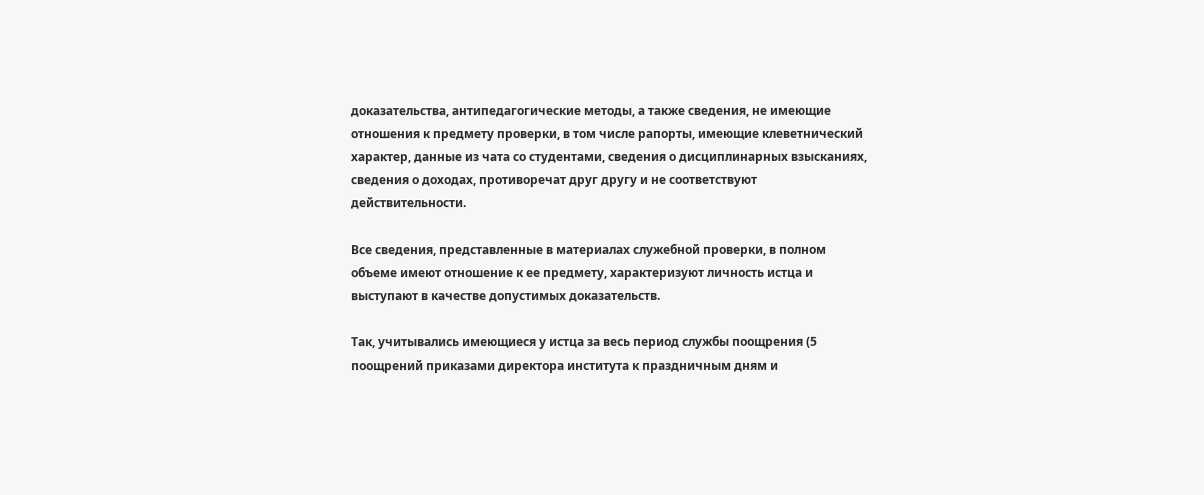доказательства, антипедагогические методы, а также сведения, не имеющие отношения к предмету проверки, в том числе рапорты, имеющие клеветнический характер, данные из чата со студентами, сведения о дисциплинарных взысканиях, сведения о доходах, противоречат друг другу и не соответствуют действительности.

Все сведения, представленные в материалах служебной проверки, в полном объеме имеют отношение к ее предмету, характеризуют личность истца и выступают в качестве допустимых доказательств.

Так, учитывались имеющиеся у истца за весь период службы поощрения (5 поощрений приказами директора института к праздничным дням и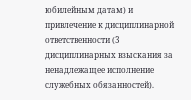юбилейным датам) и привлечение к дисциплинарной ответственности (3 дисциплинарных взыскания за ненадлежащее исполнение служебных обязанностей).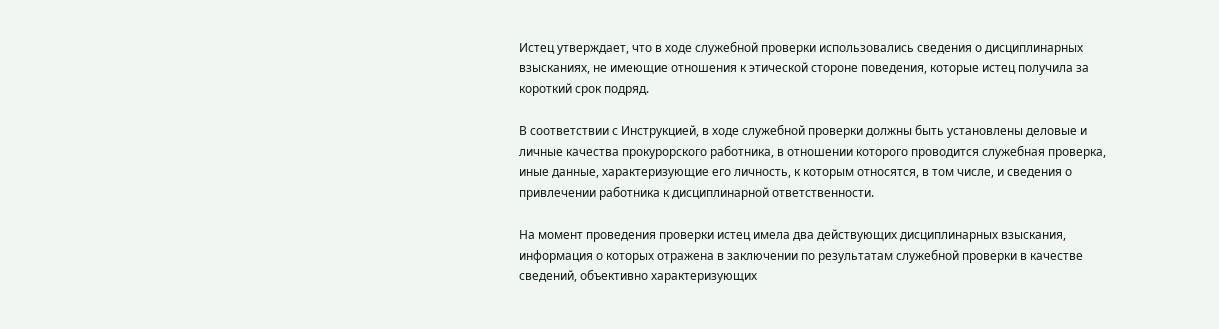Истец утверждает, что в ходе служебной проверки использовались сведения о дисциплинарных взысканиях, не имеющие отношения к этической стороне поведения, которые истец получила за короткий срок подряд.

В соответствии с Инструкцией, в ходе служебной проверки должны быть установлены деловые и личные качества прокурорского работника, в отношении которого проводится служебная проверка, иные данные, характеризующие его личность, к которым относятся, в том числе, и сведения о привлечении работника к дисциплинарной ответственности.

На момент проведения проверки истец имела два действующих дисциплинарных взыскания, информация о которых отражена в заключении по результатам служебной проверки в качестве сведений, объективно характеризующих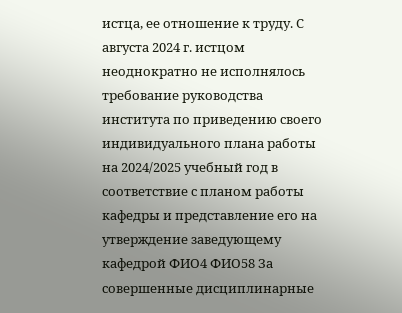истца, ее отношение к труду. С августа 2024 г. истцом неоднократно не исполнялось требование руководства института по приведению своего индивидуального плана работы на 2024/2025 учебный год в соответствие с планом работы кафедры и представление его на утверждение заведующему кафедрой ФИО4 ФИО58 За совершенные дисциплинарные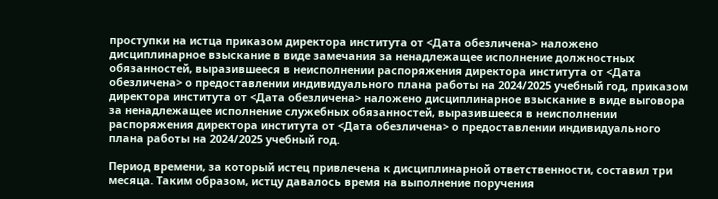проступки на истца приказом директора института от <Дата обезличена> наложено дисциплинарное взыскание в виде замечания за ненадлежащее исполнение должностных обязанностей, выразившееся в неисполнении распоряжения директора института от <Дата обезличена> о предоставлении индивидуального плана работы на 2024/2025 учебный год, приказом директора института от <Дата обезличена> наложено дисциплинарное взыскание в виде выговора за ненадлежащее исполнение служебных обязанностей, выразившееся в неисполнении распоряжения директора института от <Дата обезличена> о предоставлении индивидуального плана работы на 2024/2025 учебный год.

Период времени, за который истец привлечена к дисциплинарной ответственности, составил три месяца. Таким образом, истцу давалось время на выполнение поручения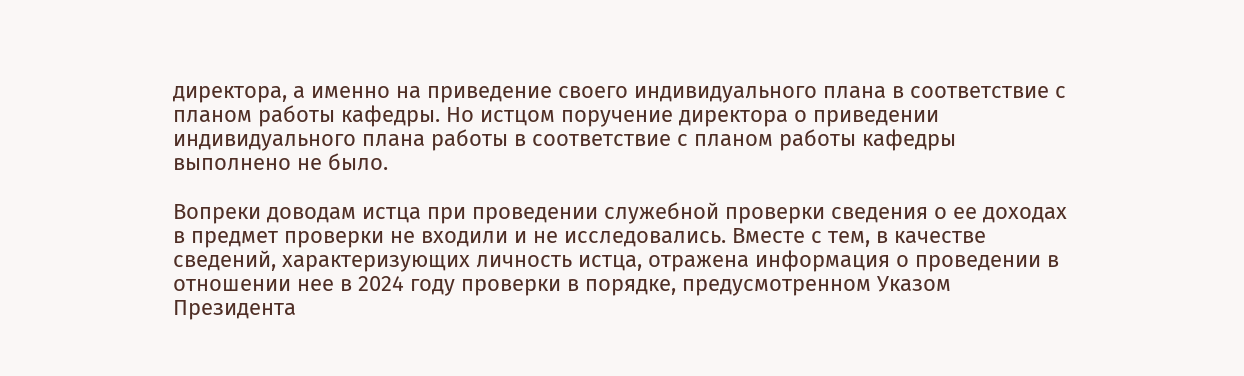директора, а именно на приведение своего индивидуального плана в соответствие с планом работы кафедры. Но истцом поручение директора о приведении индивидуального плана работы в соответствие с планом работы кафедры выполнено не было.

Вопреки доводам истца при проведении служебной проверки сведения о ее доходах в предмет проверки не входили и не исследовались. Вместе с тем, в качестве сведений, характеризующих личность истца, отражена информация о проведении в отношении нее в 2024 году проверки в порядке, предусмотренном Указом Президента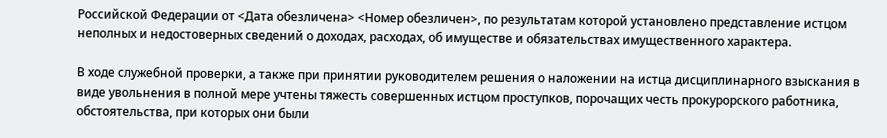Российской Федерации от <Дата обезличена> <Номер обезличен>, по результатам которой установлено представление истцом неполных и недостоверных сведений о доходах, расходах, об имуществе и обязательствах имущественного характера.

В ходе служебной проверки, а также при принятии руководителем решения о наложении на истца дисциплинарного взыскания в виде увольнения в полной мере учтены тяжесть совершенных истцом проступков, порочащих честь прокурорского работника, обстоятельства, при которых они были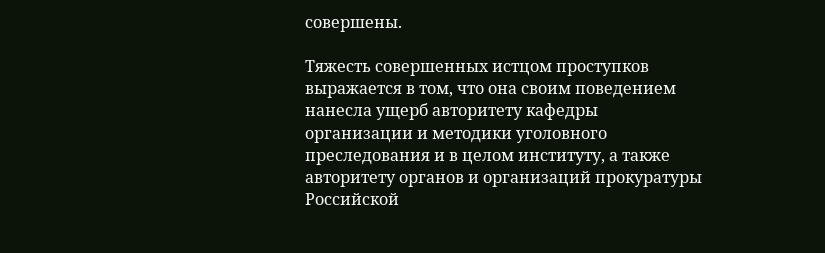совершены.

Тяжесть совершенных истцом проступков выражается в том, что она своим поведением нанесла ущерб авторитету кафедры организации и методики уголовного преследования и в целом институту, а также авторитету органов и организаций прокуратуры Российской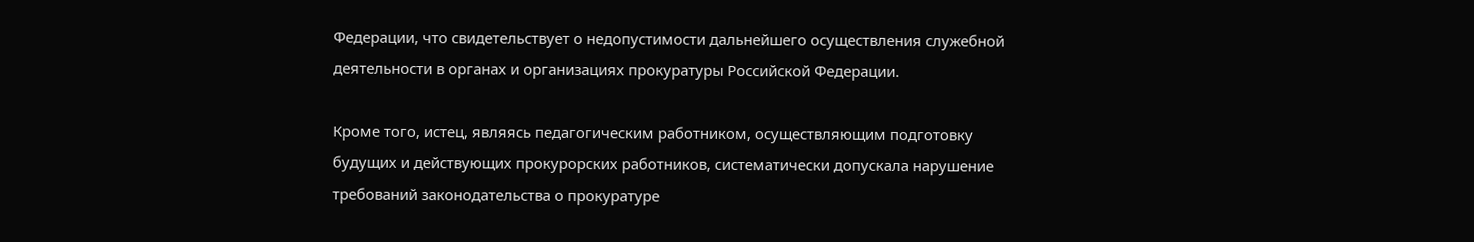Федерации, что свидетельствует о недопустимости дальнейшего осуществления служебной деятельности в органах и организациях прокуратуры Российской Федерации.

Кроме того, истец, являясь педагогическим работником, осуществляющим подготовку будущих и действующих прокурорских работников, систематически допускала нарушение требований законодательства о прокуратуре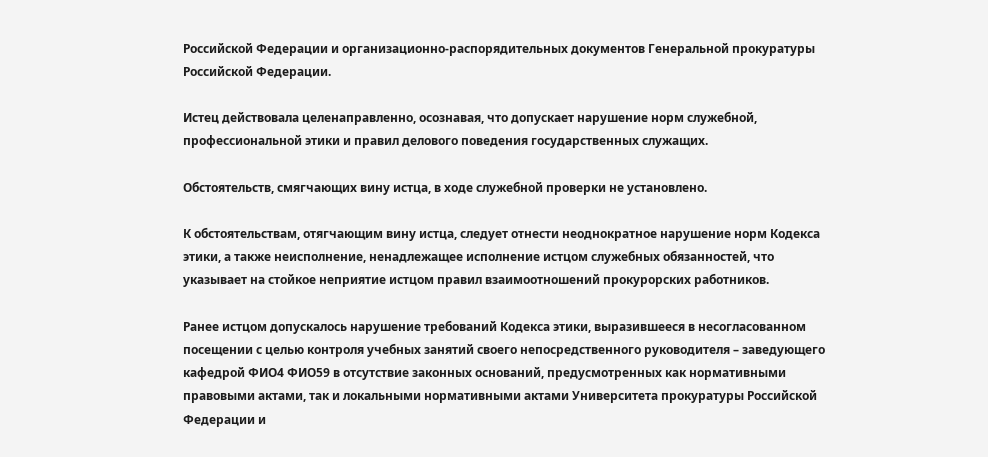Российской Федерации и организационно-распорядительных документов Генеральной прокуратуры Российской Федерации.

Истец действовала целенаправленно, осознавая, что допускает нарушение норм служебной, профессиональной этики и правил делового поведения государственных служащих.

Обстоятельств, смягчающих вину истца, в ходе служебной проверки не установлено.

К обстоятельствам, отягчающим вину истца, следует отнести неоднократное нарушение норм Кодекса этики, а также неисполнение, ненадлежащее исполнение истцом служебных обязанностей, что указывает на стойкое неприятие истцом правил взаимоотношений прокурорских работников.

Ранее истцом допускалось нарушение требований Кодекса этики, выразившееся в несогласованном посещении с целью контроля учебных занятий своего непосредственного руководителя – заведующего кафедрой ФИО4 ФИО59 в отсутствие законных оснований, предусмотренных как нормативными правовыми актами, так и локальными нормативными актами Университета прокуратуры Российской Федерации и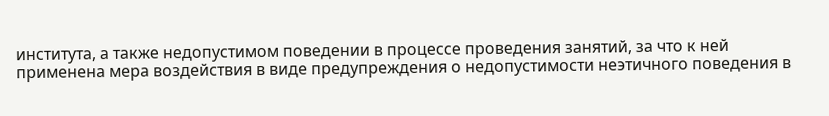института, а также недопустимом поведении в процессе проведения занятий, за что к ней применена мера воздействия в виде предупреждения о недопустимости неэтичного поведения в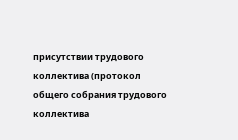присутствии трудового коллектива (протокол общего собрания трудового коллектива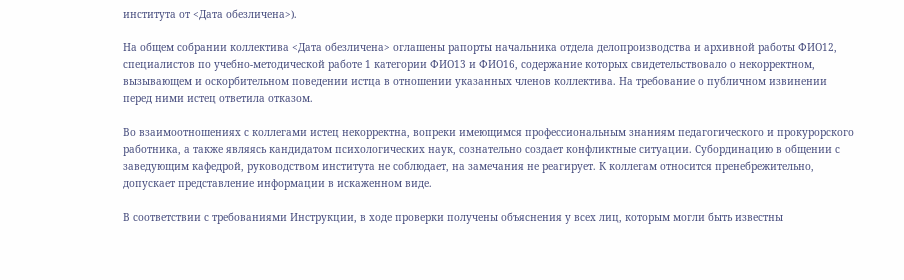института от <Дата обезличена>).

На общем собрании коллектива <Дата обезличена> оглашены рапорты начальника отдела делопроизводства и архивной работы ФИО12, специалистов по учебно-методической работе 1 категории ФИО13 и ФИО16, содержание которых свидетельствовало о некорректном, вызывающем и оскорбительном поведении истца в отношении указанных членов коллектива. На требование о публичном извинении перед ними истец ответила отказом.

Во взаимоотношениях с коллегами истец некорректна, вопреки имеющимся профессиональным знаниям педагогического и прокурорского работника, а также являясь кандидатом психологических наук, сознательно создает конфликтные ситуации. Субординацию в общении с заведующим кафедрой, руководством института не соблюдает, на замечания не реагирует. К коллегам относится пренебрежительно, допускает представление информации в искаженном виде.

В соответствии с требованиями Инструкции, в ходе проверки получены объяснения у всех лиц, которым могли быть известны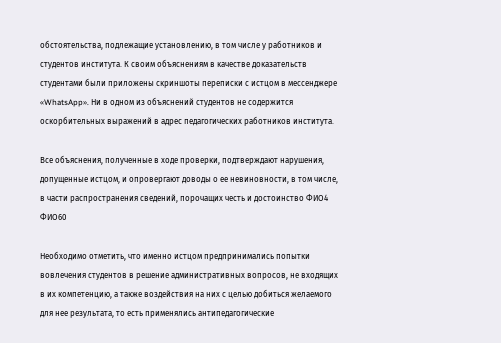обстоятельства, подлежащие установлению, в том числе у работников и студентов института. К своим объяснениям в качестве доказательств студентами были приложены скриншоты переписки с истцом в мессенджере «WhatsApp». Ни в одном из объяснений студентов не содержится оскорбительных выражений в адрес педагогических работников института.

Все объяснения, полученные в ходе проверки, подтверждают нарушения, допущенные истцом, и опровергают доводы о ее невиновности, в том числе, в части распространения сведений, порочащих честь и достоинство ФИО4 ФИО60

Необходимо отметить, что именно истцом предпринимались попытки вовлечения студентов в решение административных вопросов, не входящих в их компетенцию, а также воздействия на них с целью добиться желаемого для нее результата, то есть применялись антипедагогические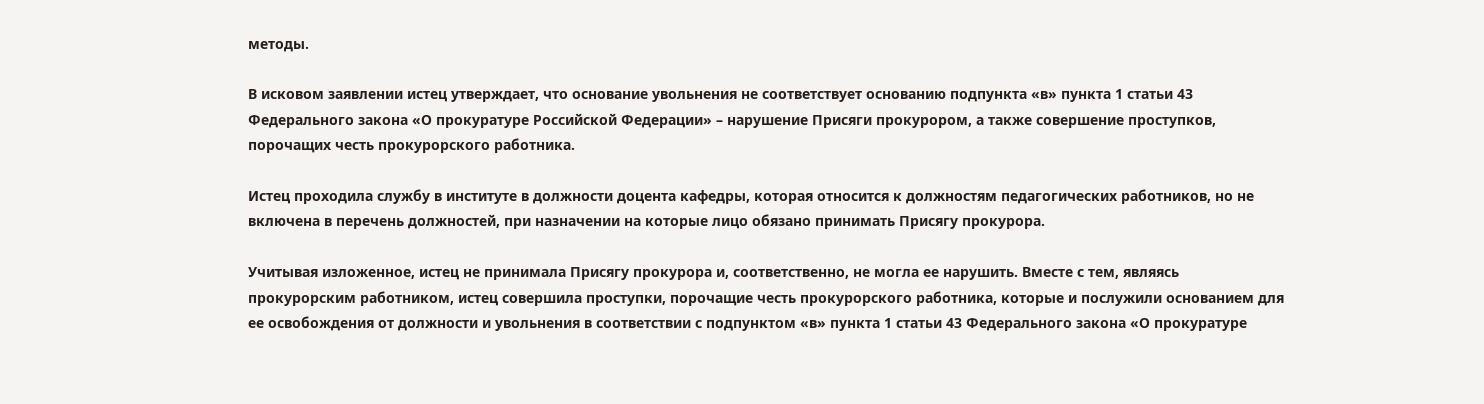методы.

В исковом заявлении истец утверждает, что основание увольнения не соответствует основанию подпункта «в» пункта 1 статьи 43 Федерального закона «О прокуратуре Российской Федерации» – нарушение Присяги прокурором, а также совершение проступков, порочащих честь прокурорского работника.

Истец проходила службу в институте в должности доцента кафедры, которая относится к должностям педагогических работников, но не включена в перечень должностей, при назначении на которые лицо обязано принимать Присягу прокурора.

Учитывая изложенное, истец не принимала Присягу прокурора и, соответственно, не могла ее нарушить. Вместе с тем, являясь прокурорским работником, истец совершила проступки, порочащие честь прокурорского работника, которые и послужили основанием для ее освобождения от должности и увольнения в соответствии с подпунктом «в» пункта 1 статьи 43 Федерального закона «О прокуратуре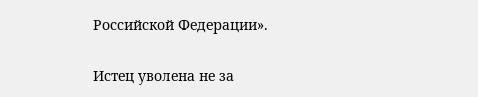Российской Федерации».

Истец уволена не за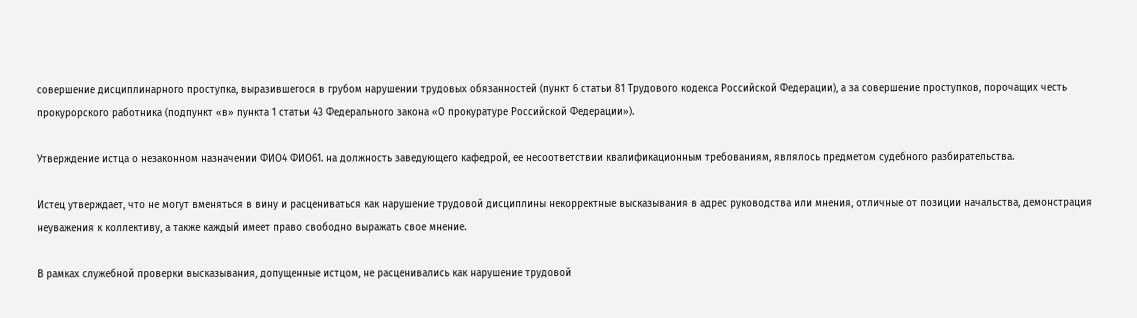совершение дисциплинарного проступка, выразившегося в грубом нарушении трудовых обязанностей (пункт 6 статьи 81 Трудового кодекса Российской Федерации), а за совершение проступков, порочащих честь прокурорского работника (подпункт «в» пункта 1 статьи 43 Федерального закона «О прокуратуре Российской Федерации»).

Утверждение истца о незаконном назначении ФИО4 ФИО61. на должность заведующего кафедрой, ее несоответствии квалификационным требованиям, являлось предметом судебного разбирательства.

Истец утверждает, что не могут вменяться в вину и расцениваться как нарушение трудовой дисциплины некорректные высказывания в адрес руководства или мнения, отличные от позиции начальства, демонстрация неуважения к коллективу, а также каждый имеет право свободно выражать свое мнение.

В рамках служебной проверки высказывания, допущенные истцом, не расценивались как нарушение трудовой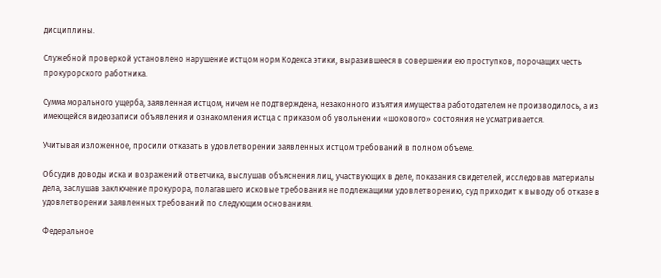дисциплины.

Служебной проверкой установлено нарушение истцом норм Кодекса этики, выразившееся в совершении ею проступков, порочащих честь прокурорского работника.

Сумма морального ущерба, заявленная истцом, ничем не подтверждена, незаконного изъятия имущества работодателем не производилось, а из имеющейся видеозаписи объявления и ознакомления истца с приказом об увольнении «шокового» состояния не усматривается.

Учитывая изложенное, просили отказать в удовлетворении заявленных истцом требований в полном объеме.

Обсудив доводы иска и возражений ответчика, выслушав объяснения лиц, участвующих в деле, показания свидетелей, исследовав материалы дела, заслушав заключение прокурора, полагавшего исковые требования не подлежащими удовлетворению, суд приходит к выводу об отказе в удовлетворении заявленных требований по следующим основаниям.

Федеральное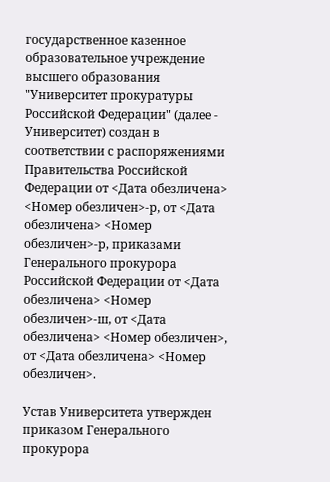государственное казенное образовательное учреждение высшего образования "Университет прокуратуры Российской Федерации" (далее - Университет) создан в соответствии с распоряжениями Правительства Российской Федерации от <Дата обезличена> <Номер обезличен>-р, от <Дата обезличена> <Номер обезличен>-р, приказами Генерального прокурора Российской Федерации от <Дата обезличена> <Номер обезличен>-ш, от <Дата обезличена> <Номер обезличен>, от <Дата обезличена> <Номер обезличен>.

Устав Университета утвержден приказом Генерального прокурора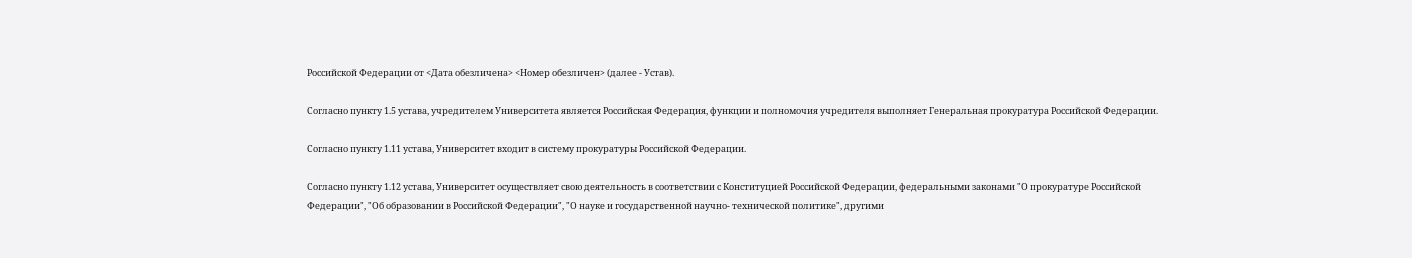Российской Федерации от <Дата обезличена> <Номер обезличен> (далее - Устав).

Согласно пункту 1.5 устава, учредителем Университета является Российская Федерация, функции и полномочия учредителя выполняет Генеральная прокуратура Российской Федерации.

Согласно пункту 1.11 устава, Университет входит в систему прокуратуры Российской Федерации.

Согласно пункту 1.12 устава, Университет осуществляет свою деятельность в соответствии с Конституцией Российской Федерации, федеральными законами "О прокуратуре Российской Федерации", "Об образовании в Российской Федерации", "О науке и государственной научно- технической политике", другими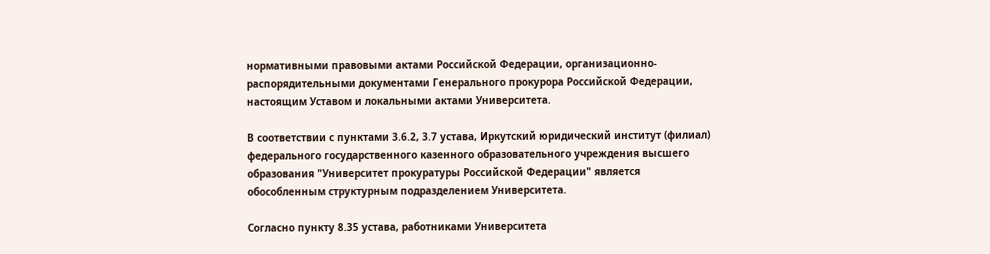нормативными правовыми актами Российской Федерации, организационно-распорядительными документами Генерального прокурора Российской Федерации, настоящим Уставом и локальными актами Университета.

В соответствии с пунктами 3.6.2, 3.7 устава, Иркутский юридический институт (филиал) федерального государственного казенного образовательного учреждения высшего образования "Университет прокуратуры Российской Федерации" является обособленным структурным подразделением Университета.

Согласно пункту 8.35 устава, работниками Университета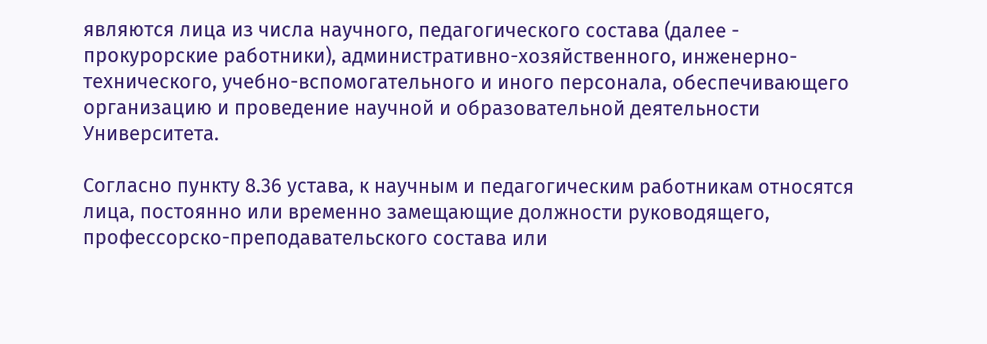являются лица из числа научного, педагогического состава (далее - прокурорские работники), административно-хозяйственного, инженерно-технического, учебно-вспомогательного и иного персонала, обеспечивающего организацию и проведение научной и образовательной деятельности Университета.

Согласно пункту 8.36 устава, к научным и педагогическим работникам относятся лица, постоянно или временно замещающие должности руководящего, профессорско-преподавательского состава или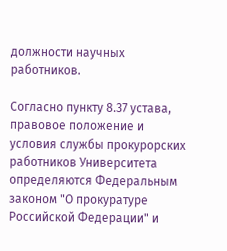должности научных работников.

Согласно пункту 8.37 устава, правовое положение и условия службы прокурорских работников Университета определяются Федеральным законом "О прокуратуре Российской Федерации" и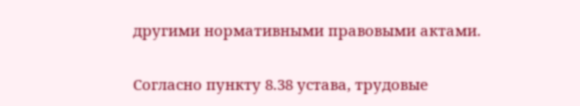другими нормативными правовыми актами.

Согласно пункту 8.38 устава, трудовые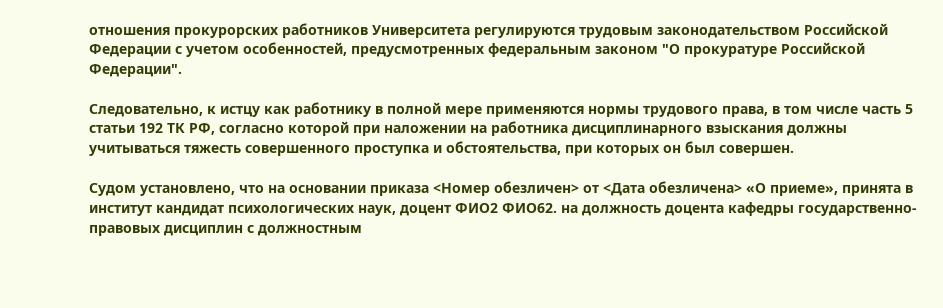отношения прокурорских работников Университета регулируются трудовым законодательством Российской Федерации с учетом особенностей, предусмотренных федеральным законом "О прокуратуре Российской Федерации".

Следовательно, к истцу как работнику в полной мере применяются нормы трудового права, в том числе часть 5 статьи 192 ТК РФ, согласно которой при наложении на работника дисциплинарного взыскания должны учитываться тяжесть совершенного проступка и обстоятельства, при которых он был совершен.

Судом установлено, что на основании приказа <Номер обезличен> от <Дата обезличена> «О приеме», принята в институт кандидат психологических наук, доцент ФИО2 ФИО62. на должность доцента кафедры государственно-правовых дисциплин с должностным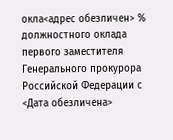окла<адрес обезличен> % должностного оклада первого заместителя Генерального прокурора Российской Федерации с <Дата обезличена>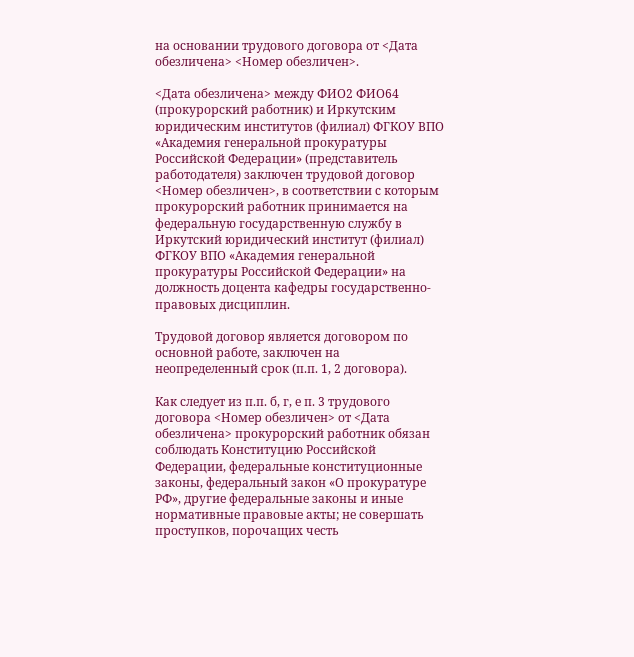на основании трудового договора от <Дата обезличена> <Номер обезличен>.

<Дата обезличена> между ФИО2 ФИО64 (прокурорский работник) и Иркутским юридическим институтов (филиал) ФГКОУ ВПО «Академия генеральной прокуратуры Российской Федерации» (представитель работодателя) заключен трудовой договор <Номер обезличен>, в соответствии с которым прокурорский работник принимается на федеральную государственную службу в Иркутский юридический институт (филиал) ФГКОУ ВПО «Академия генеральной прокуратуры Российской Федерации» на должность доцента кафедры государственно-правовых дисциплин.

Трудовой договор является договором по основной работе, заключен на неопределенный срок (п.п. 1, 2 договора).

Как следует из п.п. б, г, е п. 3 трудового договора <Номер обезличен> от <Дата обезличена> прокурорский работник обязан соблюдать Конституцию Российской Федерации, федеральные конституционные законы, федеральный закон «О прокуратуре РФ», другие федеральные законы и иные нормативные правовые акты; не совершать проступков, порочащих честь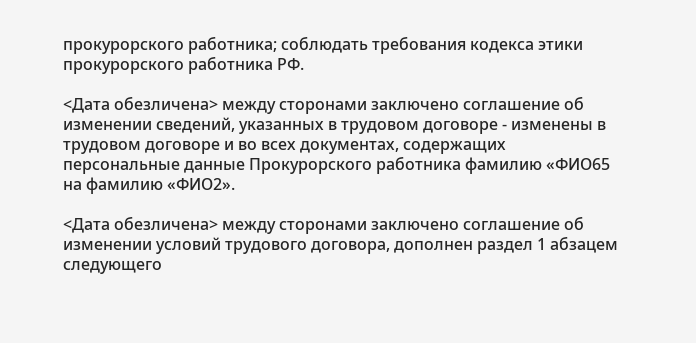прокурорского работника; соблюдать требования кодекса этики прокурорского работника РФ.

<Дата обезличена> между сторонами заключено соглашение об изменении сведений, указанных в трудовом договоре - изменены в трудовом договоре и во всех документах, содержащих персональные данные Прокурорского работника фамилию «ФИО65 на фамилию «ФИО2».

<Дата обезличена> между сторонами заключено соглашение об изменении условий трудового договора, дополнен раздел 1 абзацем следующего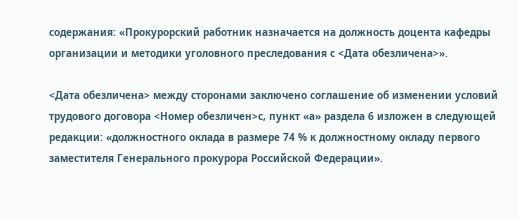содержания: «Прокурорский работник назначается на должность доцента кафедры организации и методики уголовного преследования с <Дата обезличена>».

<Дата обезличена> между сторонами заключено соглашение об изменении условий трудового договора <Номер обезличен>с, пункт «а» раздела 6 изложен в следующей редакции: «должностного оклада в размере 74 % к должностному окладу первого заместителя Генерального прокурора Российской Федерации».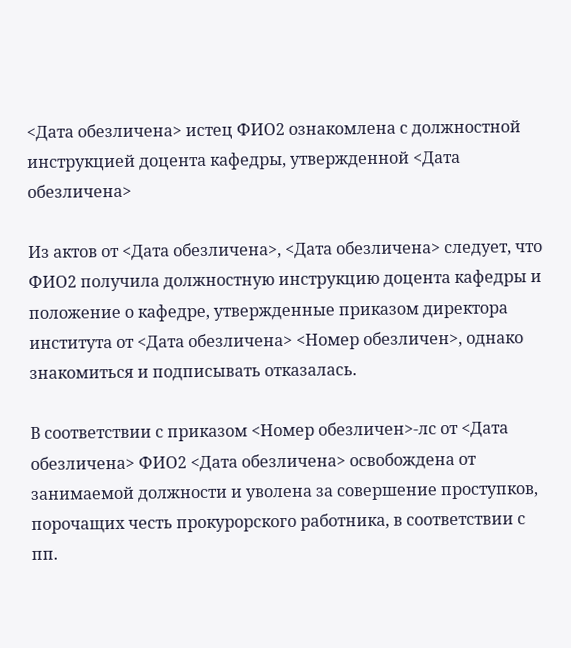<Дата обезличена> истец ФИО2 ознакомлена с должностной инструкцией доцента кафедры, утвержденной <Дата обезличена>

Из актов от <Дата обезличена>, <Дата обезличена> следует, что ФИО2 получила должностную инструкцию доцента кафедры и положение о кафедре, утвержденные приказом директора института от <Дата обезличена> <Номер обезличен>, однако знакомиться и подписывать отказалась.

В соответствии с приказом <Номер обезличен>-лс от <Дата обезличена> ФИО2 <Дата обезличена> освобождена от занимаемой должности и уволена за совершение проступков, порочащих честь прокурорского работника, в соответствии с пп.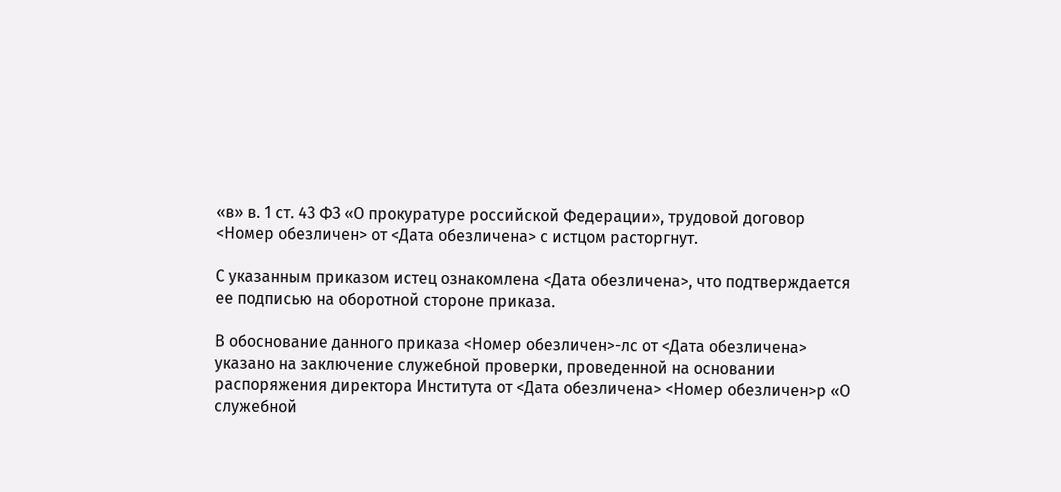«в» в. 1 ст. 43 ФЗ «О прокуратуре российской Федерации», трудовой договор <Номер обезличен> от <Дата обезличена> с истцом расторгнут.

С указанным приказом истец ознакомлена <Дата обезличена>, что подтверждается ее подписью на оборотной стороне приказа.

В обоснование данного приказа <Номер обезличен>-лс от <Дата обезличена> указано на заключение служебной проверки, проведенной на основании распоряжения директора Института от <Дата обезличена> <Номер обезличен>р «О служебной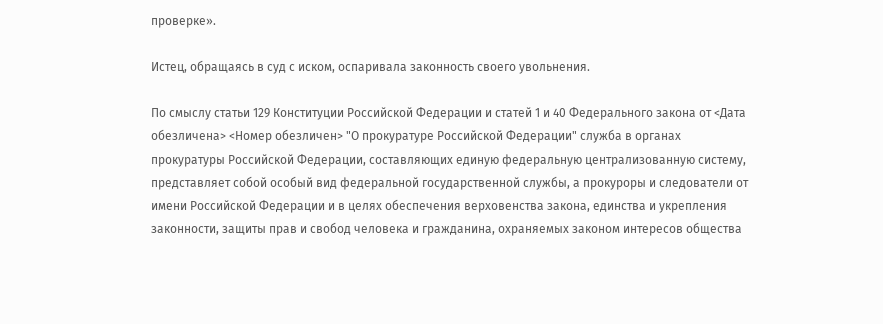проверке».

Истец, обращаясь в суд с иском, оспаривала законность своего увольнения.

По смыслу статьи 129 Конституции Российской Федерации и статей 1 и 40 Федерального закона от <Дата обезличена> <Номер обезличен> "О прокуратуре Российской Федерации" служба в органах прокуратуры Российской Федерации, составляющих единую федеральную централизованную систему, представляет собой особый вид федеральной государственной службы, а прокуроры и следователи от имени Российской Федерации и в целях обеспечения верховенства закона, единства и укрепления законности, защиты прав и свобод человека и гражданина, охраняемых законом интересов общества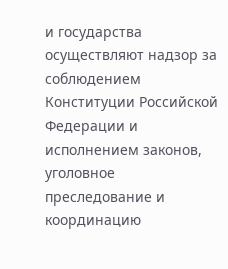и государства осуществляют надзор за соблюдением Конституции Российской Федерации и исполнением законов, уголовное преследование и координацию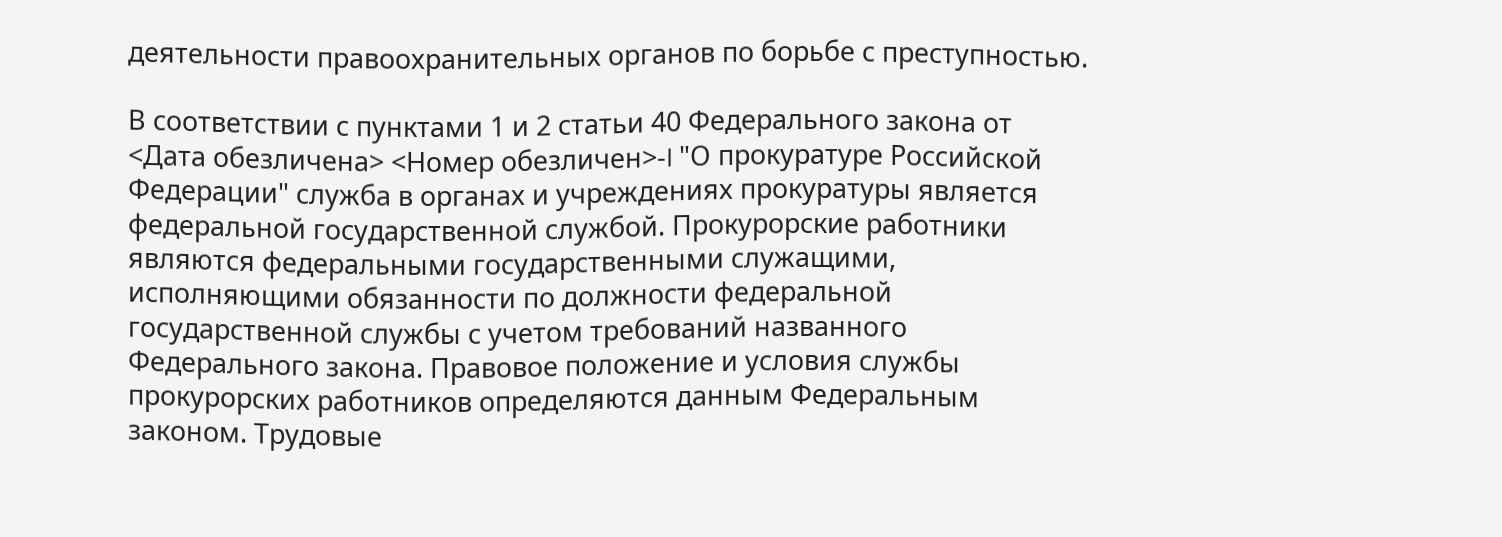деятельности правоохранительных органов по борьбе с преступностью.

В соответствии с пунктами 1 и 2 статьи 40 Федерального закона от <Дата обезличена> <Номер обезличен>-I "О прокуратуре Российской Федерации" служба в органах и учреждениях прокуратуры является федеральной государственной службой. Прокурорские работники являются федеральными государственными служащими, исполняющими обязанности по должности федеральной государственной службы с учетом требований названного Федерального закона. Правовое положение и условия службы прокурорских работников определяются данным Федеральным законом. Трудовые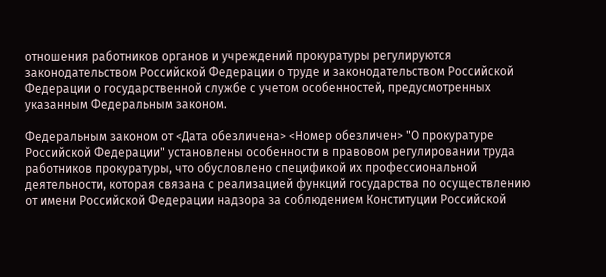отношения работников органов и учреждений прокуратуры регулируются законодательством Российской Федерации о труде и законодательством Российской Федерации о государственной службе с учетом особенностей, предусмотренных указанным Федеральным законом.

Федеральным законом от <Дата обезличена> <Номер обезличен> "О прокуратуре Российской Федерации" установлены особенности в правовом регулировании труда работников прокуратуры, что обусловлено спецификой их профессиональной деятельности, которая связана с реализацией функций государства по осуществлению от имени Российской Федерации надзора за соблюдением Конституции Российской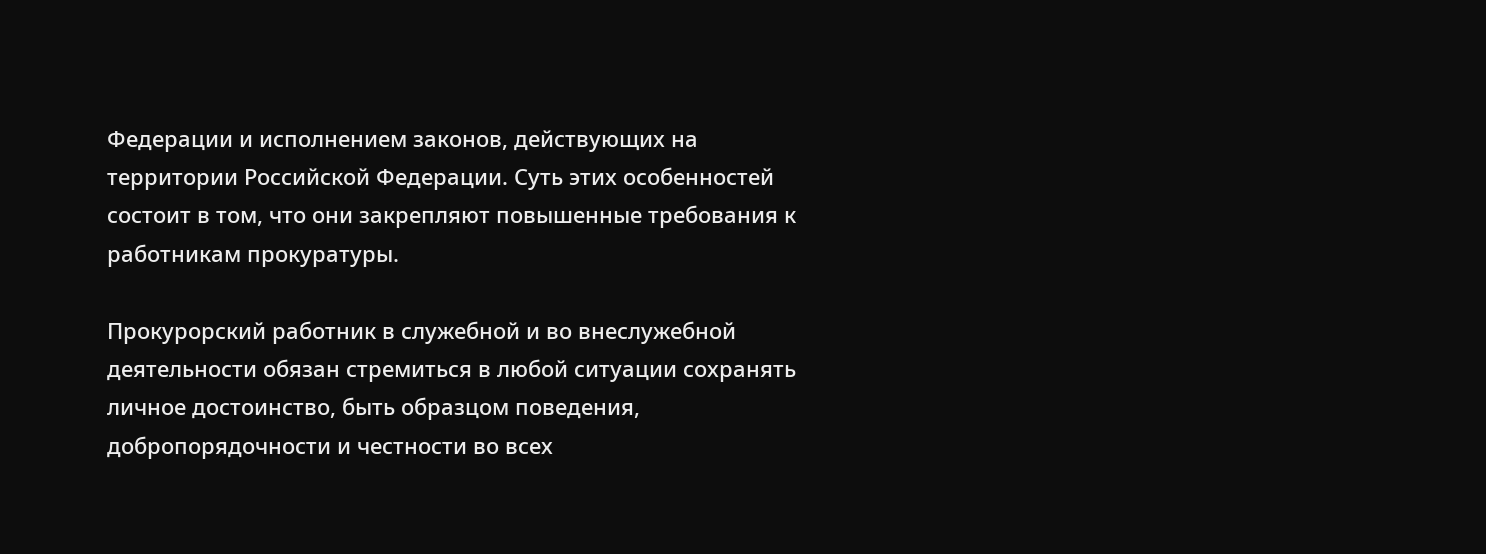Федерации и исполнением законов, действующих на территории Российской Федерации. Суть этих особенностей состоит в том, что они закрепляют повышенные требования к работникам прокуратуры.

Прокурорский работник в служебной и во внеслужебной деятельности обязан стремиться в любой ситуации сохранять личное достоинство, быть образцом поведения, добропорядочности и честности во всех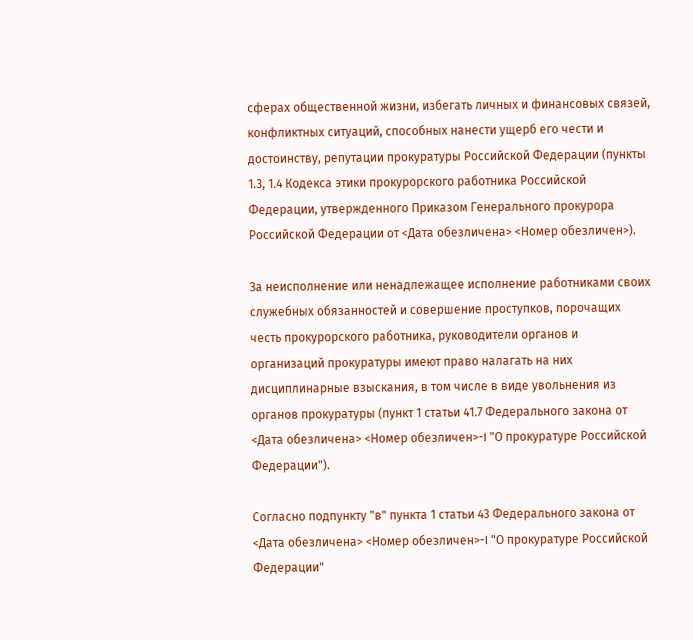сферах общественной жизни, избегать личных и финансовых связей, конфликтных ситуаций, способных нанести ущерб его чести и достоинству, репутации прокуратуры Российской Федерации (пункты 1.3, 1.4 Кодекса этики прокурорского работника Российской Федерации, утвержденного Приказом Генерального прокурора Российской Федерации от <Дата обезличена> <Номер обезличен>).

За неисполнение или ненадлежащее исполнение работниками своих служебных обязанностей и совершение проступков, порочащих честь прокурорского работника, руководители органов и организаций прокуратуры имеют право налагать на них дисциплинарные взыскания, в том числе в виде увольнения из органов прокуратуры (пункт 1 статьи 41.7 Федерального закона от <Дата обезличена> <Номер обезличен>-I "О прокуратуре Российской Федерации").

Согласно подпункту "в" пункта 1 статьи 43 Федерального закона от <Дата обезличена> <Номер обезличен>-I "О прокуратуре Российской Федерации"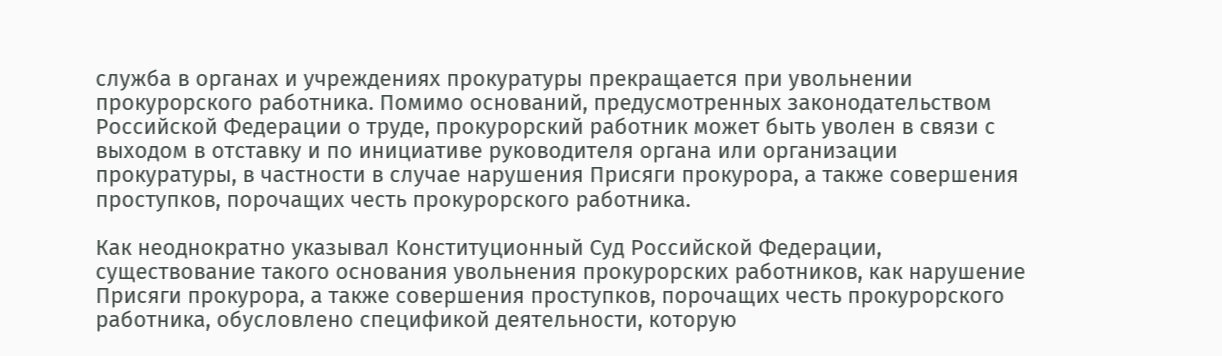служба в органах и учреждениях прокуратуры прекращается при увольнении прокурорского работника. Помимо оснований, предусмотренных законодательством Российской Федерации о труде, прокурорский работник может быть уволен в связи с выходом в отставку и по инициативе руководителя органа или организации прокуратуры, в частности в случае нарушения Присяги прокурора, а также совершения проступков, порочащих честь прокурорского работника.

Как неоднократно указывал Конституционный Суд Российской Федерации, существование такого основания увольнения прокурорских работников, как нарушение Присяги прокурора, а также совершения проступков, порочащих честь прокурорского работника, обусловлено спецификой деятельности, которую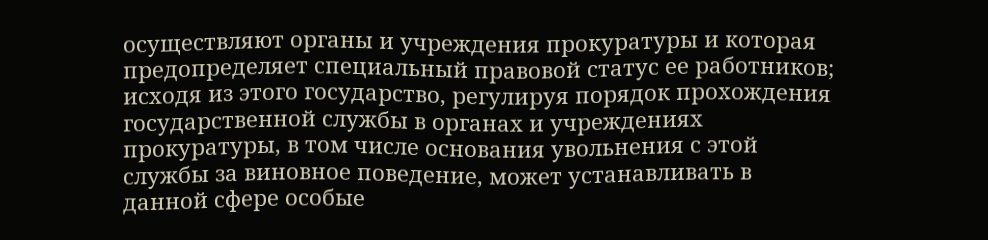осуществляют органы и учреждения прокуратуры и которая предопределяет специальный правовой статус ее работников; исходя из этого государство, регулируя порядок прохождения государственной службы в органах и учреждениях прокуратуры, в том числе основания увольнения с этой службы за виновное поведение, может устанавливать в данной сфере особые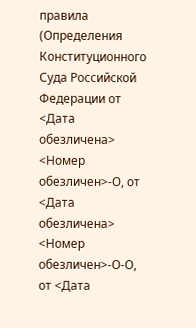правила (Определения Конституционного Суда Российской Федерации от <Дата обезличена> <Номер обезличен>-О, от <Дата обезличена> <Номер обезличен>-О-О, от <Дата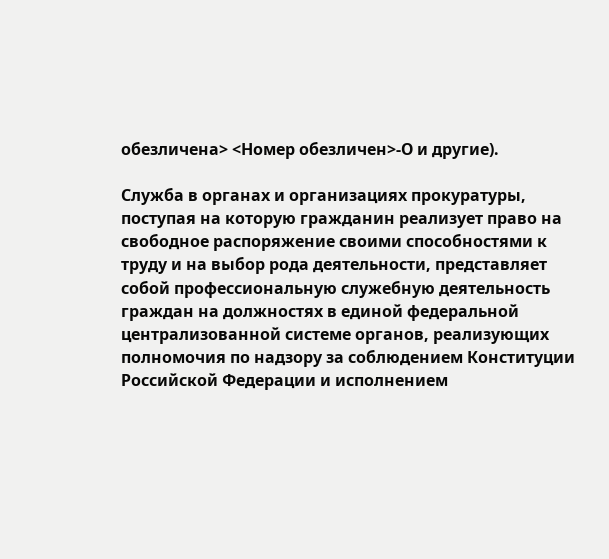обезличена> <Номер обезличен>-О и другие).

Служба в органах и организациях прокуратуры, поступая на которую гражданин реализует право на свободное распоряжение своими способностями к труду и на выбор рода деятельности, представляет собой профессиональную служебную деятельность граждан на должностях в единой федеральной централизованной системе органов, реализующих полномочия по надзору за соблюдением Конституции Российской Федерации и исполнением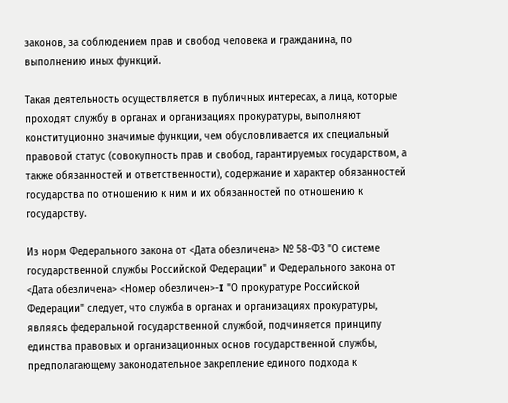законов, за соблюдением прав и свобод человека и гражданина, по выполнению иных функций.

Такая деятельность осуществляется в публичных интересах, а лица, которые проходят службу в органах и организациях прокуратуры, выполняют конституционно значимые функции, чем обусловливается их специальный правовой статус (совокупность прав и свобод, гарантируемых государством, а также обязанностей и ответственности), содержание и характер обязанностей государства по отношению к ним и их обязанностей по отношению к государству.

Из норм Федерального закона от <Дата обезличена> № 58-ФЗ "О системе государственной службы Российской Федерации" и Федерального закона от <Дата обезличена> <Номер обезличен>-I "О прокуратуре Российской Федерации" следует, что служба в органах и организациях прокуратуры, являясь федеральной государственной службой, подчиняется принципу единства правовых и организационных основ государственной службы, предполагающему законодательное закрепление единого подхода к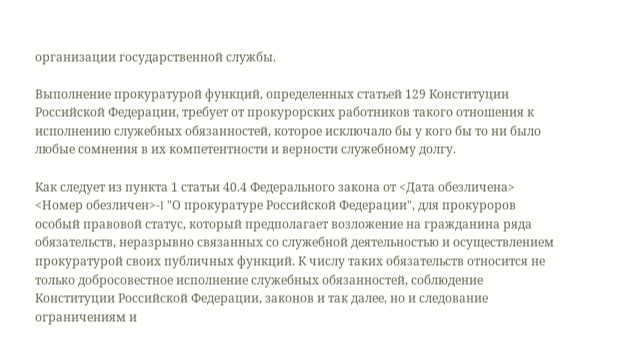организации государственной службы.

Выполнение прокуратурой функций, определенных статьей 129 Конституции Российской Федерации, требует от прокурорских работников такого отношения к исполнению служебных обязанностей, которое исключало бы у кого бы то ни было любые сомнения в их компетентности и верности служебному долгу.

Как следует из пункта 1 статьи 40.4 Федерального закона от <Дата обезличена> <Номер обезличен>-I "О прокуратуре Российской Федерации", для прокуроров особый правовой статус, который предполагает возложение на гражданина ряда обязательств, неразрывно связанных со служебной деятельностью и осуществлением прокуратурой своих публичных функций. К числу таких обязательств относится не только добросовестное исполнение служебных обязанностей, соблюдение Конституции Российской Федерации, законов и так далее, но и следование ограничениям и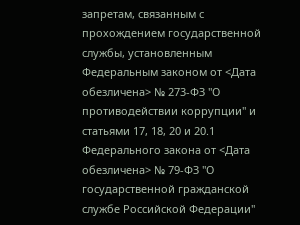запретам, связанным с прохождением государственной службы, установленным Федеральным законом от <Дата обезличена> № 273-ФЗ "О противодействии коррупции" и статьями 17, 18, 20 и 20.1 Федерального закона от <Дата обезличена> № 79-ФЗ "О государственной гражданской службе Российской Федерации"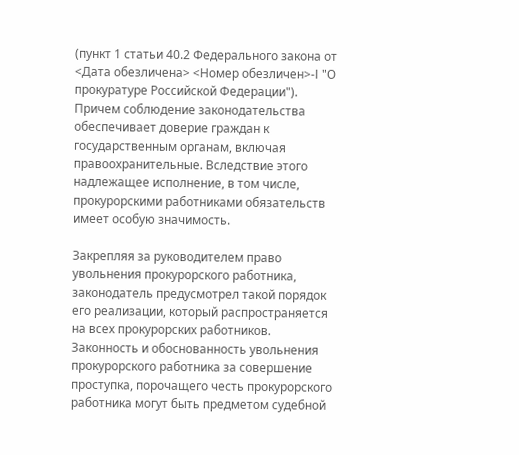(пункт 1 статьи 40.2 Федерального закона от <Дата обезличена> <Номер обезличен>-I "О прокуратуре Российской Федерации"). Причем соблюдение законодательства обеспечивает доверие граждан к государственным органам, включая правоохранительные. Вследствие этого надлежащее исполнение, в том числе, прокурорскими работниками обязательств имеет особую значимость.

Закрепляя за руководителем право увольнения прокурорского работника, законодатель предусмотрел такой порядок его реализации, который распространяется на всех прокурорских работников. Законность и обоснованность увольнения прокурорского работника за совершение проступка, порочащего честь прокурорского работника могут быть предметом судебной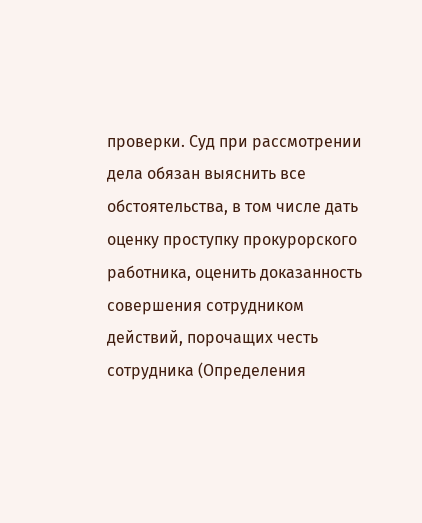проверки. Суд при рассмотрении дела обязан выяснить все обстоятельства, в том числе дать оценку проступку прокурорского работника, оценить доказанность совершения сотрудником действий, порочащих честь сотрудника (Определения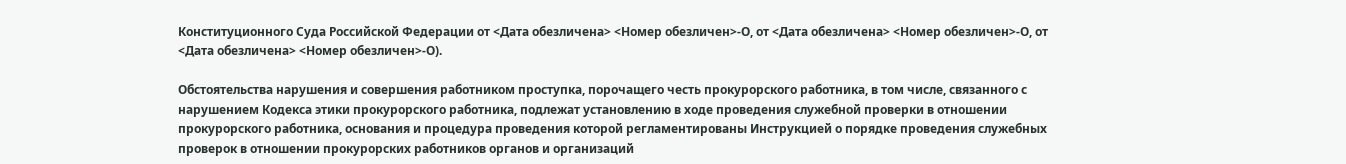Конституционного Суда Российской Федерации от <Дата обезличена> <Номер обезличен>-О, от <Дата обезличена> <Номер обезличен>-О, от <Дата обезличена> <Номер обезличен>-О).

Обстоятельства нарушения и совершения работником проступка, порочащего честь прокурорского работника, в том числе, связанного с нарушением Кодекса этики прокурорского работника, подлежат установлению в ходе проведения служебной проверки в отношении прокурорского работника, основания и процедура проведения которой регламентированы Инструкцией о порядке проведения служебных проверок в отношении прокурорских работников органов и организаций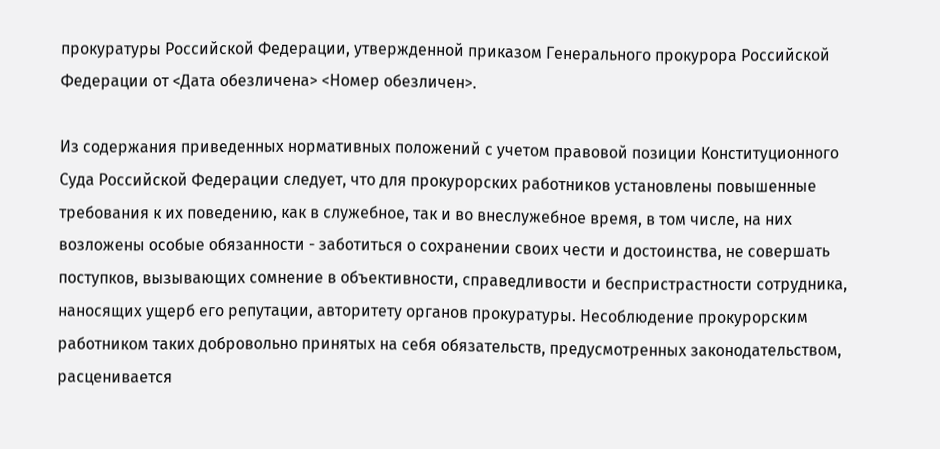прокуратуры Российской Федерации, утвержденной приказом Генерального прокурора Российской Федерации от <Дата обезличена> <Номер обезличен>.

Из содержания приведенных нормативных положений с учетом правовой позиции Конституционного Суда Российской Федерации следует, что для прокурорских работников установлены повышенные требования к их поведению, как в служебное, так и во внеслужебное время, в том числе, на них возложены особые обязанности - заботиться о сохранении своих чести и достоинства, не совершать поступков, вызывающих сомнение в объективности, справедливости и беспристрастности сотрудника, наносящих ущерб его репутации, авторитету органов прокуратуры. Несоблюдение прокурорским работником таких добровольно принятых на себя обязательств, предусмотренных законодательством, расценивается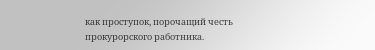как проступок, порочащий честь прокурорского работника.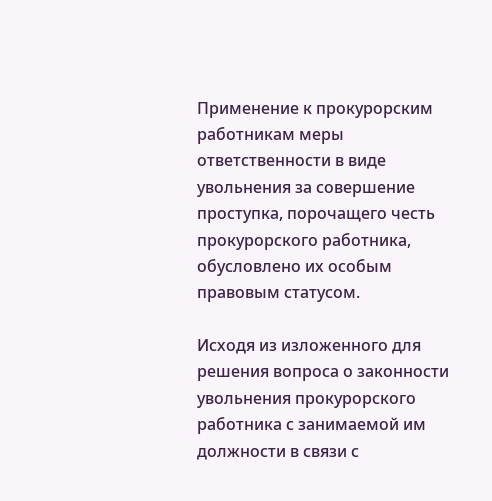Применение к прокурорским работникам меры ответственности в виде увольнения за совершение проступка, порочащего честь прокурорского работника, обусловлено их особым правовым статусом.

Исходя из изложенного для решения вопроса о законности увольнения прокурорского работника с занимаемой им должности в связи с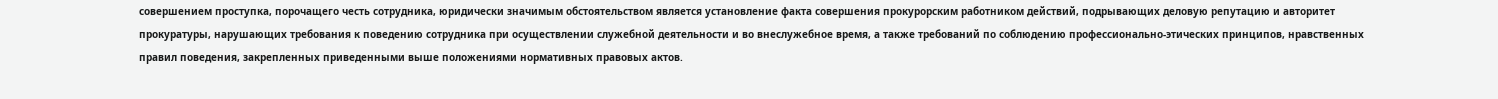совершением проступка, порочащего честь сотрудника, юридически значимым обстоятельством является установление факта совершения прокурорским работником действий, подрывающих деловую репутацию и авторитет прокуратуры, нарушающих требования к поведению сотрудника при осуществлении служебной деятельности и во внеслужебное время, а также требований по соблюдению профессионально-этических принципов, нравственных правил поведения, закрепленных приведенными выше положениями нормативных правовых актов.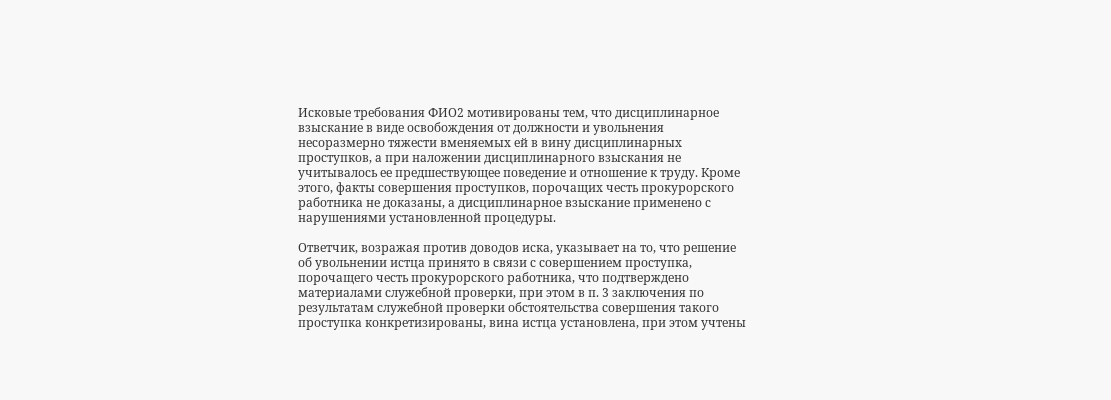Исковые требования ФИО2 мотивированы тем, что дисциплинарное взыскание в виде освобождения от должности и увольнения несоразмерно тяжести вменяемых ей в вину дисциплинарных проступков, а при наложении дисциплинарного взыскания не учитывалось ее предшествующее поведение и отношение к труду. Кроме этого, факты совершения проступков, порочащих честь прокурорского работника не доказаны, а дисциплинарное взыскание применено с нарушениями установленной процедуры.

Ответчик, возражая против доводов иска, указывает на то, что решение об увольнении истца принято в связи с совершением проступка, порочащего честь прокурорского работника, что подтверждено материалами служебной проверки, при этом в п. 3 заключения по результатам служебной проверки обстоятельства совершения такого проступка конкретизированы, вина истца установлена, при этом учтены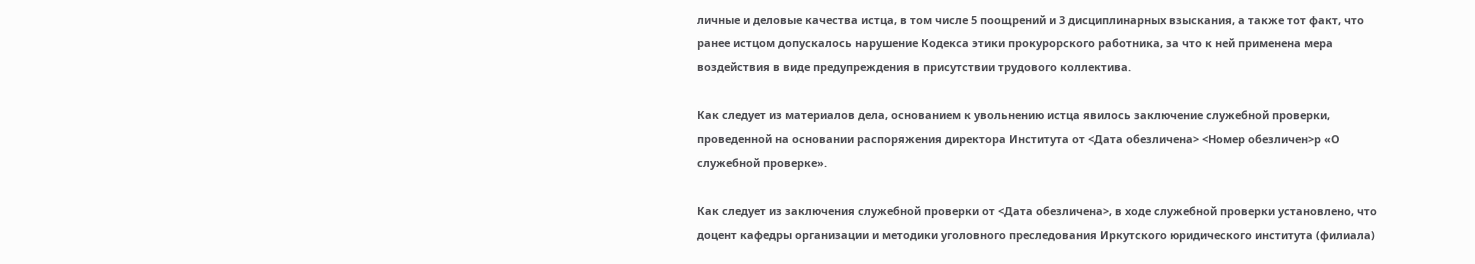личные и деловые качества истца, в том числе 5 поощрений и 3 дисциплинарных взыскания, а также тот факт, что ранее истцом допускалось нарушение Кодекса этики прокурорского работника, за что к ней применена мера воздействия в виде предупреждения в присутствии трудового коллектива.

Как следует из материалов дела, основанием к увольнению истца явилось заключение служебной проверки, проведенной на основании распоряжения директора Института от <Дата обезличена> <Номер обезличен>р «О служебной проверке».

Как следует из заключения служебной проверки от <Дата обезличена>, в ходе служебной проверки установлено, что доцент кафедры организации и методики уголовного преследования Иркутского юридического института (филиала)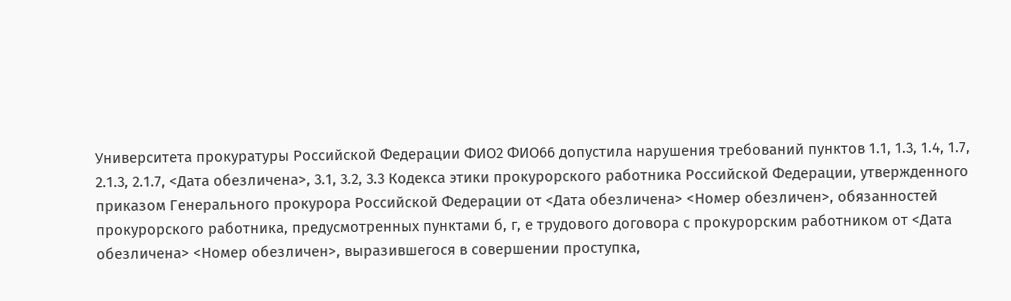Университета прокуратуры Российской Федерации ФИО2 ФИО66 допустила нарушения требований пунктов 1.1, 1.3, 1.4, 1.7, 2.1.3, 2.1.7, <Дата обезличена>, 3.1, 3.2, 3.3 Кодекса этики прокурорского работника Российской Федерации, утвержденного приказом Генерального прокурора Российской Федерации от <Дата обезличена> <Номер обезличен>, обязанностей прокурорского работника, предусмотренных пунктами б, г, е трудового договора с прокурорским работником от <Дата обезличена> <Номер обезличен>, выразившегося в совершении проступка,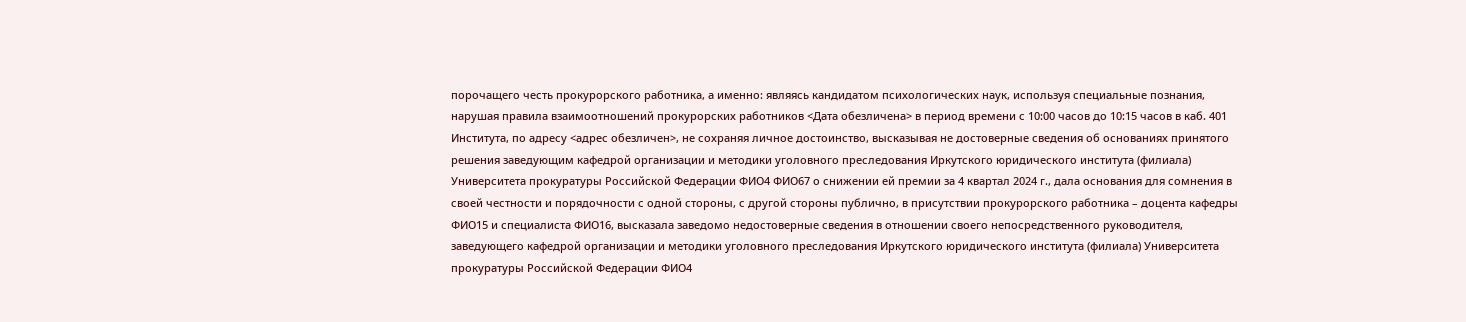порочащего честь прокурорского работника, а именно: являясь кандидатом психологических наук, используя специальные познания, нарушая правила взаимоотношений прокурорских работников <Дата обезличена> в период времени с 10:00 часов до 10:15 часов в каб. 401 Института, по адресу <адрес обезличен>, не сохраняя личное достоинство, высказывая не достоверные сведения об основаниях принятого решения заведующим кафедрой организации и методики уголовного преследования Иркутского юридического института (филиала) Университета прокуратуры Российской Федерации ФИО4 ФИО67 о снижении ей премии за 4 квартал 2024 г., дала основания для сомнения в своей честности и порядочности с одной стороны, с другой стороны публично, в присутствии прокурорского работника – доцента кафедры ФИО15 и специалиста ФИО16, высказала заведомо недостоверные сведения в отношении своего непосредственного руководителя, заведующего кафедрой организации и методики уголовного преследования Иркутского юридического института (филиала) Университета прокуратуры Российской Федерации ФИО4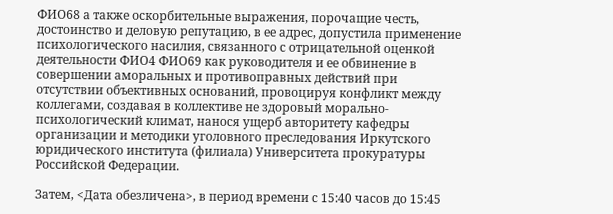ФИО68 а также оскорбительные выражения, порочащие честь, достоинство и деловую репутацию, в ее адрес, допустила применение психологического насилия, связанного с отрицательной оценкой деятельности ФИО4 ФИО69 как руководителя и ее обвинение в совершении аморальных и противоправных действий при отсутствии объективных оснований, провоцируя конфликт между коллегами, создавая в коллективе не здоровый морально-психологический климат, нанося ущерб авторитету кафедры организации и методики уголовного преследования Иркутского юридического института (филиала) Университета прокуратуры Российской Федерации.

Затем, <Дата обезличена>, в период времени с 15:40 часов до 15:45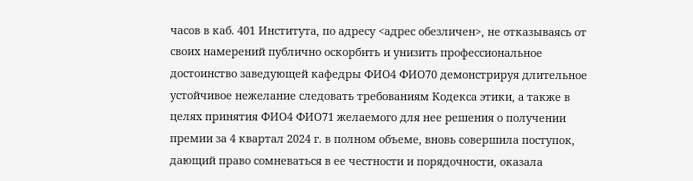часов в каб. 401 Института, по адресу <адрес обезличен>, не отказываясь от своих намерений публично оскорбить и унизить профессиональное достоинство заведующей кафедры ФИО4 ФИО70 демонстрируя длительное устойчивое нежелание следовать требованиям Кодекса этики, а также в целях принятия ФИО4 ФИО71 желаемого для нее решения о получении премии за 4 квартал 2024 г. в полном объеме, вновь совершила поступок, дающий право сомневаться в ее честности и порядочности, оказала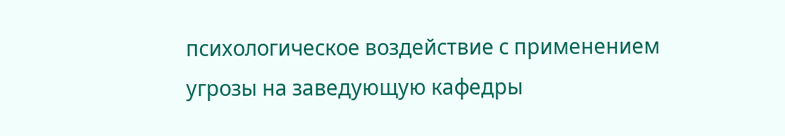психологическое воздействие с применением угрозы на заведующую кафедры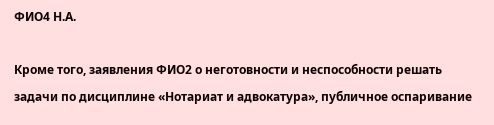ФИО4 Н.А.

Кроме того, заявления ФИО2 о неготовности и неспособности решать задачи по дисциплине «Нотариат и адвокатура», публичное оспаривание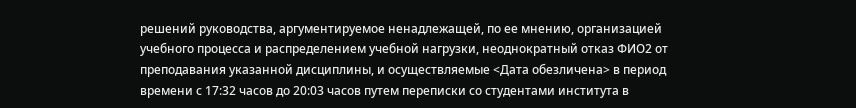решений руководства, аргументируемое ненадлежащей, по ее мнению, организацией учебного процесса и распределением учебной нагрузки, неоднократный отказ ФИО2 от преподавания указанной дисциплины, и осуществляемые <Дата обезличена> в период времени с 17:32 часов до 20:03 часов путем переписки со студентами института в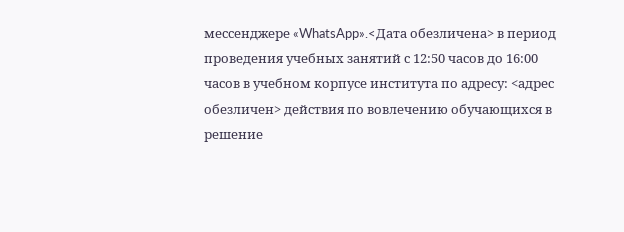мессенджере «WhatsApp».<Дата обезличена> в период проведения учебных занятий с 12:50 часов до 16:00 часов в учебном корпусе института по адресу: <адрес обезличен> действия по вовлечению обучающихся в решение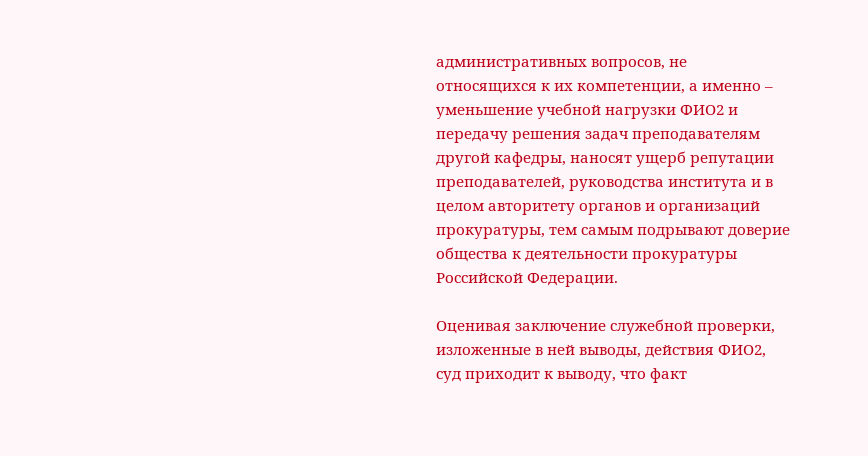административных вопросов, не относящихся к их компетенции, а именно – уменьшение учебной нагрузки ФИО2 и передачу решения задач преподавателям другой кафедры, наносят ущерб репутации преподавателей, руководства института и в целом авторитету органов и организаций прокуратуры, тем самым подрывают доверие общества к деятельности прокуратуры Российской Федерации.

Оценивая заключение служебной проверки, изложенные в ней выводы, действия ФИО2, суд приходит к выводу, что факт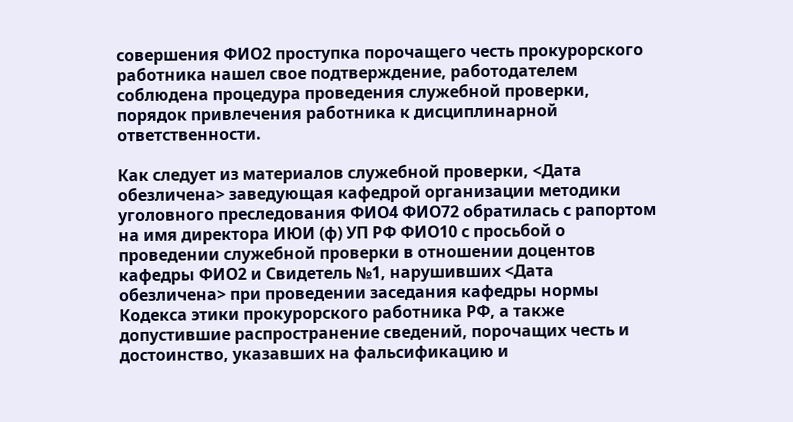совершения ФИО2 проступка порочащего честь прокурорского работника нашел свое подтверждение, работодателем соблюдена процедура проведения служебной проверки, порядок привлечения работника к дисциплинарной ответственности.

Как следует из материалов служебной проверки, <Дата обезличена> заведующая кафедрой организации методики уголовного преследования ФИО4 ФИО72 обратилась с рапортом на имя директора ИЮИ (ф) УП РФ ФИО10 с просьбой о проведении служебной проверки в отношении доцентов кафедры ФИО2 и Свидетель №1, нарушивших <Дата обезличена> при проведении заседания кафедры нормы Кодекса этики прокурорского работника РФ, а также допустившие распространение сведений, порочащих честь и достоинство, указавших на фальсификацию и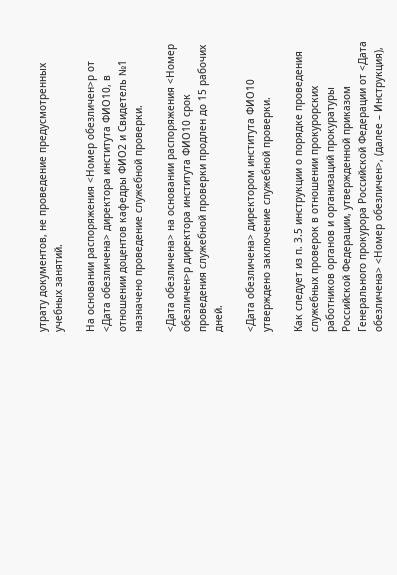утрату документов, не проведение предусмотренных учебных занятий.

На основании распоряжения <Номер обезличен>р от <Дата обезличена> директора института ФИО10, в отношении доцентов кафедры ФИО2 и Свидетель №1 назначено проведение служебной проверки.

<Дата обезличена> на основании распоряжения <Номер обезличен>р директора института ФИО10 срок проведения служебной проверки продлен до 15 рабочих дней.

<Дата обезличена> директором института ФИО10 утверждено заключение служебной проверки.

Как следует из п. 3.5 инструкции о порядке проведения служебных проверок в отношении прокурорских работников органов и организаций прокуратуры Российской Федерации, утвержденной приказом Генерального прокурора Российской Федерации от <Дата обезличена> <Номер обезличен>, (далее – Инструкция),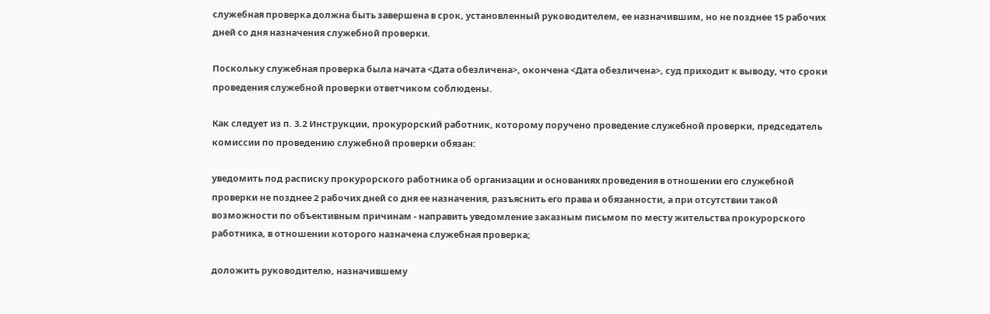служебная проверка должна быть завершена в срок, установленный руководителем, ее назначившим, но не позднее 15 рабочих дней со дня назначения служебной проверки.

Поскольку служебная проверка была начата <Дата обезличена>, окончена <Дата обезличена>, суд приходит к выводу, что сроки проведения служебной проверки ответчиком соблюдены.

Как следует из п. 3.2 Инструкции, прокурорский работник, которому поручено проведение служебной проверки, председатель комиссии по проведению служебной проверки обязан:

уведомить под расписку прокурорского работника об организации и основаниях проведения в отношении его служебной проверки не позднее 2 рабочих дней со дня ее назначения, разъяснить его права и обязанности, а при отсутствии такой возможности по объективным причинам - направить уведомление заказным письмом по месту жительства прокурорского работника, в отношении которого назначена служебная проверка;

доложить руководителю, назначившему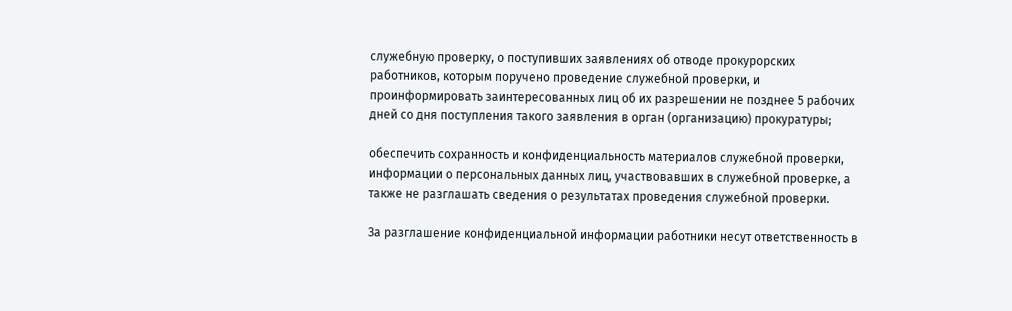служебную проверку, о поступивших заявлениях об отводе прокурорских работников, которым поручено проведение служебной проверки, и проинформировать заинтересованных лиц об их разрешении не позднее 5 рабочих дней со дня поступления такого заявления в орган (организацию) прокуратуры;

обеспечить сохранность и конфиденциальность материалов служебной проверки, информации о персональных данных лиц, участвовавших в служебной проверке, а также не разглашать сведения о результатах проведения служебной проверки.

За разглашение конфиденциальной информации работники несут ответственность в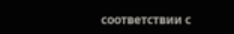соответствии с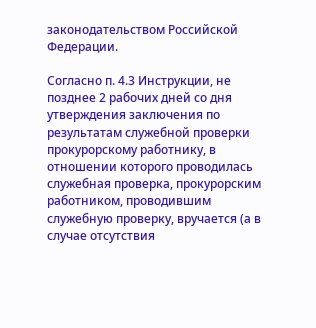законодательством Российской Федерации.

Согласно п. 4.3 Инструкции, не позднее 2 рабочих дней со дня утверждения заключения по результатам служебной проверки прокурорскому работнику, в отношении которого проводилась служебная проверка, прокурорским работником, проводившим служебную проверку, вручается (а в случае отсутствия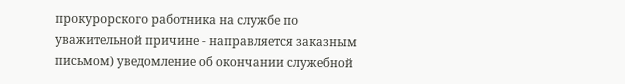прокурорского работника на службе по уважительной причине - направляется заказным письмом) уведомление об окончании служебной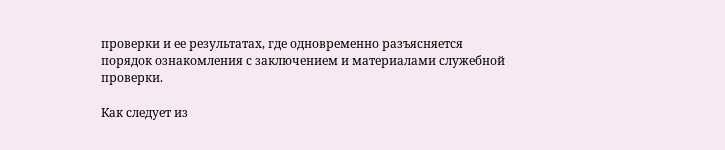проверки и ее результатах, где одновременно разъясняется порядок ознакомления с заключением и материалами служебной проверки.

Как следует из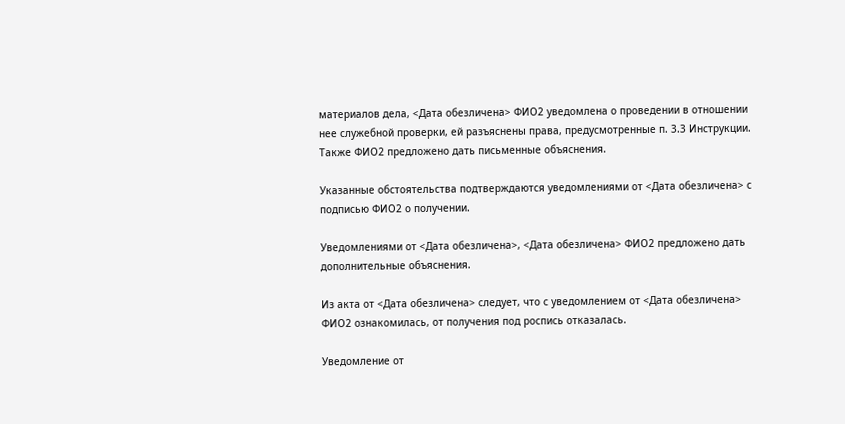материалов дела, <Дата обезличена> ФИО2 уведомлена о проведении в отношении нее служебной проверки, ей разъяснены права, предусмотренные п. 3.3 Инструкции. Также ФИО2 предложено дать письменные объяснения.

Указанные обстоятельства подтверждаются уведомлениями от <Дата обезличена> с подписью ФИО2 о получении.

Уведомлениями от <Дата обезличена>, <Дата обезличена> ФИО2 предложено дать дополнительные объяснения.

Из акта от <Дата обезличена> следует, что с уведомлением от <Дата обезличена> ФИО2 ознакомилась, от получения под роспись отказалась.

Уведомление от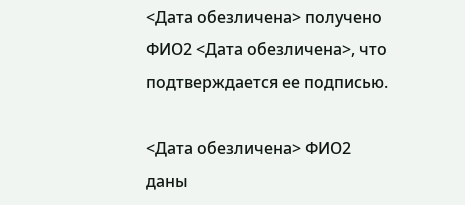<Дата обезличена> получено ФИО2 <Дата обезличена>, что подтверждается ее подписью.

<Дата обезличена> ФИО2 даны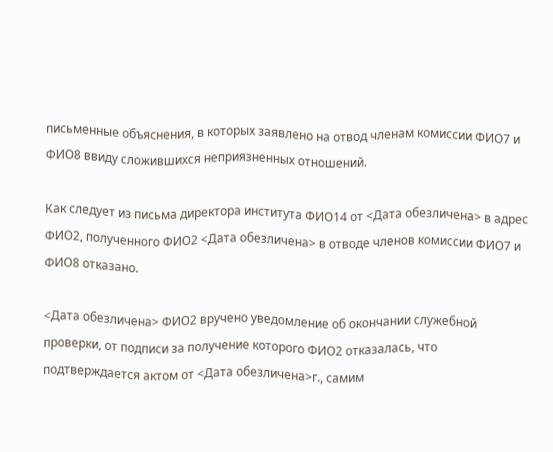письменные объяснения, в которых заявлено на отвод членам комиссии ФИО7 и ФИО8 ввиду сложившихся неприязненных отношений.

Как следует из письма директора института ФИО14 от <Дата обезличена> в адрес ФИО2, полученного ФИО2 <Дата обезличена> в отводе членов комиссии ФИО7 и ФИО8 отказано.

<Дата обезличена> ФИО2 вручено уведомление об окончании служебной проверки, от подписи за получение которого ФИО2 отказалась, что подтверждается актом от <Дата обезличена>г., самим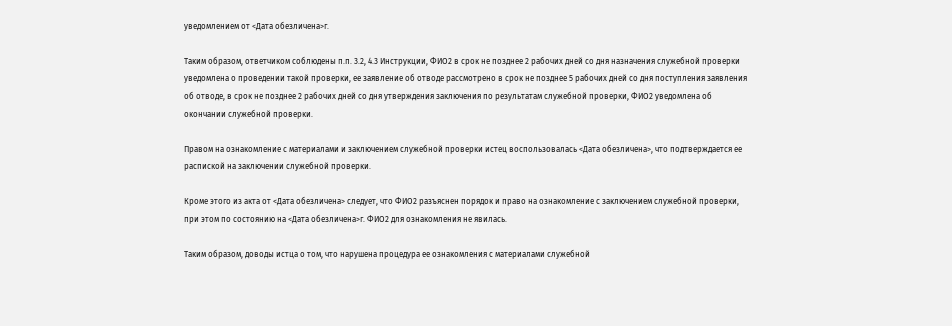уведомлением от <Дата обезличена>г.

Таким образом, ответчиком соблюдены п.п. 3.2, 4.3 Инструкции, ФИО2 в срок не позднее 2 рабочих дней со дня назначения служебной проверки уведомлена о проведении такой проверки, ее заявление об отводе рассмотрено в срок не позднее 5 рабочих дней со дня поступления заявления об отводе, в срок не позднее 2 рабочих дней со дня утверждения заключения по результатам служебной проверки, ФИО2 уведомлена об окончании служебной проверки.

Правом на ознакомление с материалами и заключением служебной проверки истец воспользовалась <Дата обезличена>, что подтверждается ее распиской на заключении служебной проверки.

Кроме этого из акта от <Дата обезличена> следует, что ФИО2 разъяснен порядок и право на ознакомление с заключением служебной проверки, при этом по состоянию на <Дата обезличена>г. ФИО2 для ознакомления не явилась.

Таким образом, доводы истца о том, что нарушена процедура ее ознакомления с материалами служебной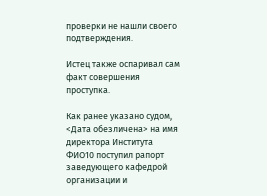проверки не нашли своего подтверждения.

Истец также оспаривал сам факт совершения проступка.

Как ранее указано судом, <Дата обезличена> на имя директора Института ФИО10 поступил рапорт заведующего кафедрой организации и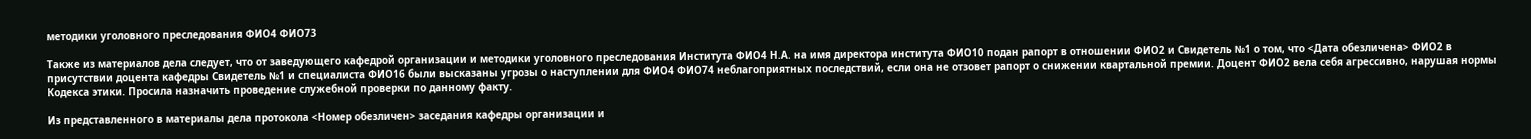методики уголовного преследования ФИО4 ФИО73

Также из материалов дела следует, что от заведующего кафедрой организации и методики уголовного преследования Института ФИО4 Н.А. на имя директора института ФИО10 подан рапорт в отношении ФИО2 и Свидетель №1 о том, что <Дата обезличена> ФИО2 в присутствии доцента кафедры Свидетель №1 и специалиста ФИО16 были высказаны угрозы о наступлении для ФИО4 ФИО74 неблагоприятных последствий, если она не отзовет рапорт о снижении квартальной премии. Доцент ФИО2 вела себя агрессивно, нарушая нормы Кодекса этики. Просила назначить проведение служебной проверки по данному факту.

Из представленного в материалы дела протокола <Номер обезличен> заседания кафедры организации и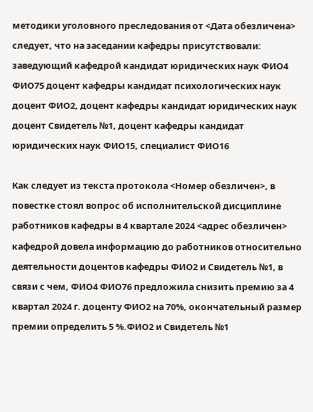методики уголовного преследования от <Дата обезличена> следует, что на заседании кафедры присутствовали: заведующий кафедрой кандидат юридических наук ФИО4 ФИО75 доцент кафедры кандидат психологических наук доцент ФИО2, доцент кафедры кандидат юридических наук доцент Свидетель №1, доцент кафедры кандидат юридических наук ФИО15, специалист ФИО16

Как следует из текста протокола <Номер обезличен>, в повестке стоял вопрос об исполнительской дисциплине работников кафедры в 4 квартале 2024 <адрес обезличен> кафедрой довела информацию до работников относительно деятельности доцентов кафедры ФИО2 и Свидетель №1, в связи с чем, ФИО4 ФИО76 предложила снизить премию за 4 квартал 2024 г. доценту ФИО2 на 70%, окончательный размер премии определить 5 %.ФИО2 и Свидетель №1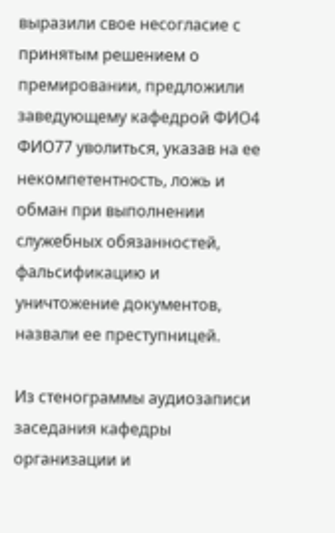выразили свое несогласие с принятым решением о премировании, предложили заведующему кафедрой ФИО4 ФИО77 уволиться, указав на ее некомпетентность, ложь и обман при выполнении служебных обязанностей, фальсификацию и уничтожение документов, назвали ее преступницей.

Из стенограммы аудиозаписи заседания кафедры организации и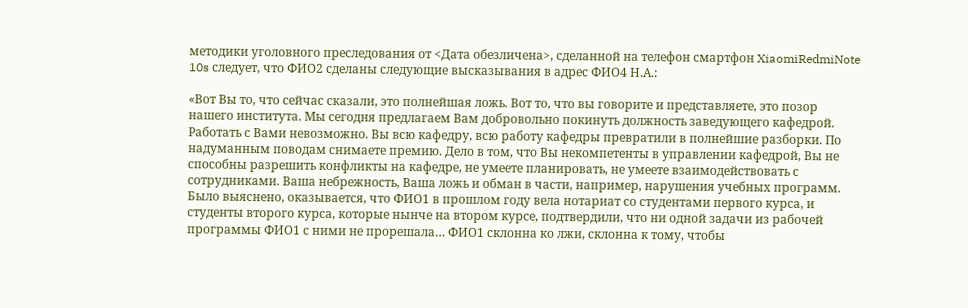методики уголовного преследования от <Дата обезличена>, сделанной на телефон смартфон XiaomiRedmiNote 10s следует, что ФИО2 сделаны следующие высказывания в адрес ФИО4 Н.А.:

«Вот Вы то, что сейчас сказали, это полнейшая ложь. Вот то, что вы говорите и представляете, это позор нашего института. Мы сегодня предлагаем Вам добровольно покинуть должность заведующего кафедрой. Работать с Вами невозможно. Вы всю кафедру, всю работу кафедры превратили в полнейшие разборки. По надуманным поводам снимаете премию. Дело в том, что Вы некомпетенты в управлении кафедрой, Вы не способны разрешить конфликты на кафедре, не умеете планировать, не умеете взаимодействовать с сотрудниками. Ваша небрежность, Ваша ложь и обман в части, например, нарушения учебных программ. Было выяснено, оказывается, что ФИО1 в прошлом году вела нотариат со студентами первого курса, и студенты второго курса, которые нынче на втором курсе, подтвердили, что ни одной задачи из рабочей программы ФИО1 с ними не прорешала… ФИО1 склонна ко лжи, склонна к тому, чтобы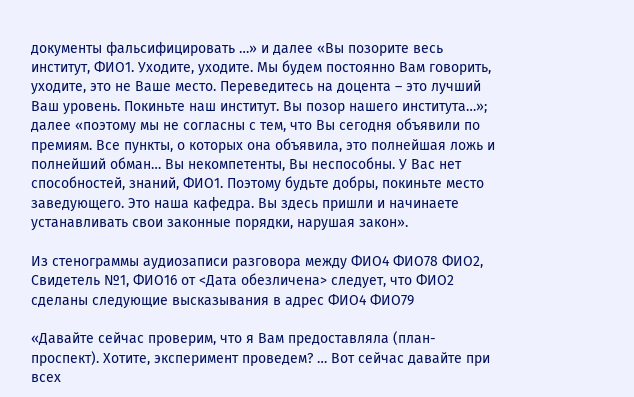документы фальсифицировать …» и далее «Вы позорите весь институт, ФИО1. Уходите, уходите. Мы будем постоянно Вам говорить, уходите, это не Ваше место. Переведитесь на доцента – это лучший Ваш уровень. Покиньте наш институт. Вы позор нашего института…»; далее «поэтому мы не согласны с тем, что Вы сегодня объявили по премиям. Все пункты, о которых она объявила, это полнейшая ложь и полнейший обман… Вы некомпетенты, Вы неспособны. У Вас нет способностей, знаний, ФИО1. Поэтому будьте добры, покиньте место заведующего. Это наша кафедра. Вы здесь пришли и начинаете устанавливать свои законные порядки, нарушая закон».

Из стенограммы аудиозаписи разговора между ФИО4 ФИО78 ФИО2, Свидетель №1, ФИО16 от <Дата обезличена> следует, что ФИО2 сделаны следующие высказывания в адрес ФИО4 ФИО79

«Давайте сейчас проверим, что я Вам предоставляла (план-проспект). Хотите, эксперимент проведем? … Вот сейчас давайте при всех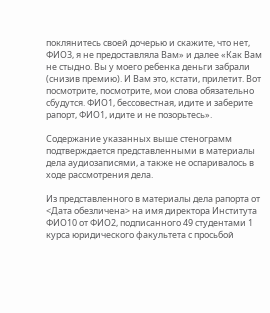поклянитесь своей дочерью и скажите, что нет, ФИО3, я не предоставляла Вам» и далее «Как Вам не стыдно. Вы у моего ребенка деньги забрали (снизив премию). И Вам это, кстати, прилетит. Вот посмотрите, посмотрите, мои слова обязательно сбудутся. ФИО1, бессовестная, идите и заберите рапорт, ФИО1, идите и не позорьтесь».

Содержание указанных выше стенограмм подтверждается представленными в материалы дела аудиозаписями, а также не оспаривалось в ходе рассмотрения дела.

Из представленного в материалы дела рапорта от <Дата обезличена> на имя директора Института ФИО10 от ФИО2, подписанного 49 студентами 1 курса юридического факультета с просьбой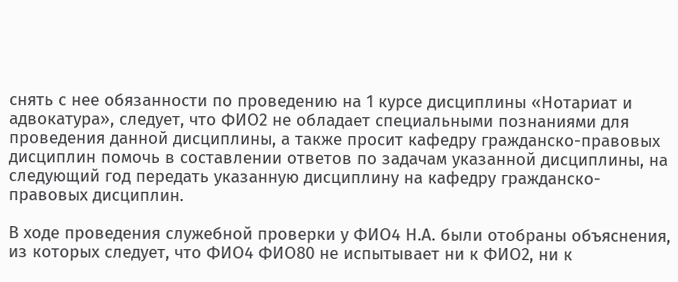снять с нее обязанности по проведению на 1 курсе дисциплины «Нотариат и адвокатура», следует, что ФИО2 не обладает специальными познаниями для проведения данной дисциплины, а также просит кафедру гражданско-правовых дисциплин помочь в составлении ответов по задачам указанной дисциплины, на следующий год передать указанную дисциплину на кафедру гражданско-правовых дисциплин.

В ходе проведения служебной проверки у ФИО4 Н.А. были отобраны объяснения, из которых следует, что ФИО4 ФИО80 не испытывает ни к ФИО2, ни к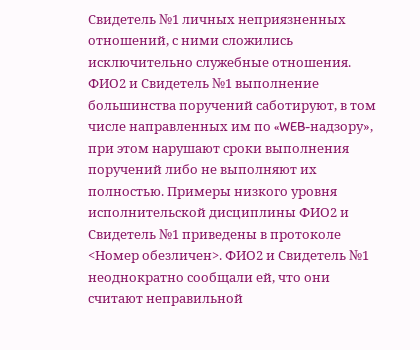Свидетель №1 личных неприязненных отношений, с ними сложились исключительно служебные отношения. ФИО2 и Свидетель №1 выполнение большинства поручений саботируют, в том числе направленных им по «WEB-надзору», при этом нарушают сроки выполнения поручений либо не выполняют их полностью. Примеры низкого уровня исполнительской дисциплины ФИО2 и Свидетель №1 приведены в протоколе <Номер обезличен>. ФИО2 и Свидетель №1 неоднократно сообщали ей, что они считают неправильной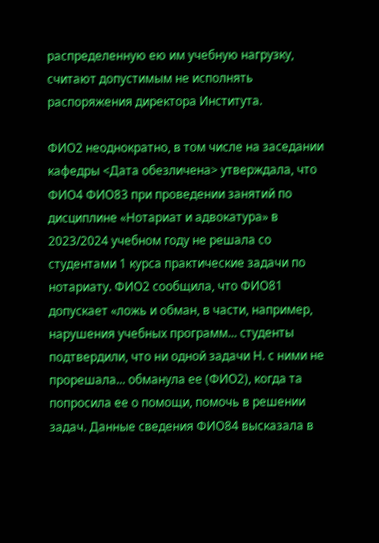распределенную ею им учебную нагрузку, считают допустимым не исполнять распоряжения директора Института.

ФИО2 неоднократно, в том числе на заседании кафедры <Дата обезличена> утверждала, что ФИО4 ФИО83 при проведении занятий по дисциплине «Нотариат и адвокатура» в 2023/2024 учебном году не решала со студентами 1 курса практические задачи по нотариату. ФИО2 сообщила, что ФИО81 допускает «ложь и обман, в части, например, нарушения учебных программ... студенты подтвердили, что ни одной задачи Н. с ними не прорешала... обманула ее (ФИО2), когда та попросила ее о помощи, помочь в решении задач. Данные сведения ФИО84 высказала в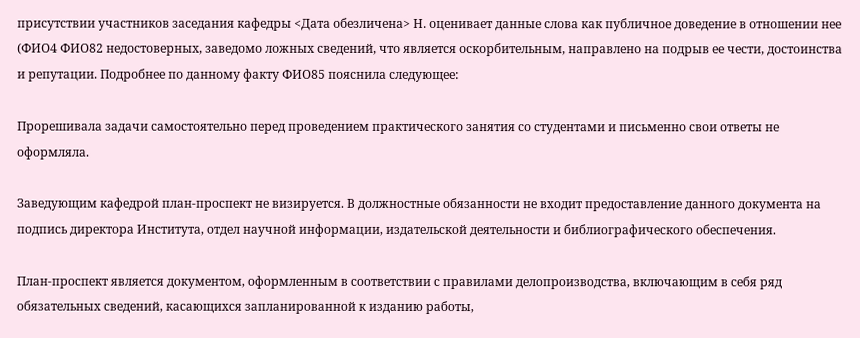присутствии участников заседания кафедры <Дата обезличена> Н. оценивает данные слова как публичное доведение в отношении нее (ФИО4 ФИО82 недостоверных, заведомо ложных сведений, что является оскорбительным, направлено на подрыв ее чести, достоинства и репутации. Подробнее по данному факту ФИО85 пояснила следующее:

Прорешивала задачи самостоятельно перед проведением практического занятия со студентами и письменно свои ответы не оформляла.

Заведующим кафедрой план-проспект не визируется. В должностные обязанности не входит предоставление данного документа на подпись директора Института, отдел научной информации, издательской деятельности и библиографического обеспечения.

План-проспект является документом, оформленным в соответствии с правилами делопроизводства, включающим в себя ряд обязательных сведений, касающихся запланированной к изданию работы,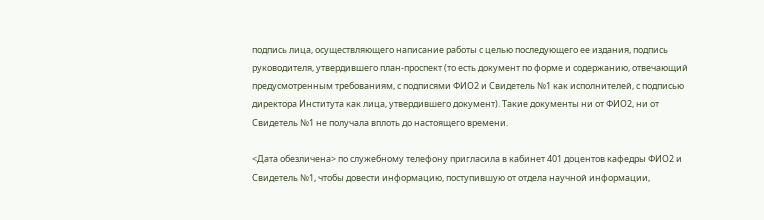подпись лица, осуществляющего написание работы с целью последующего ее издания, подпись руководителя, утвердившего план-проспект (то есть документ по форме и содержанию, отвечающий предусмотренным требованиям, с подписями ФИО2 и Свидетель №1 как исполнителей, с подписью директора Института как лица, утвердившего документ). Такие документы ни от ФИО2, ни от Свидетель №1 не получала вплоть до настоящего времени.

<Дата обезличена> по служебному телефону пригласила в кабинет 401 доцентов кафедры ФИО2 и Свидетель №1, чтобы довести информацию, поступившую от отдела научной информации,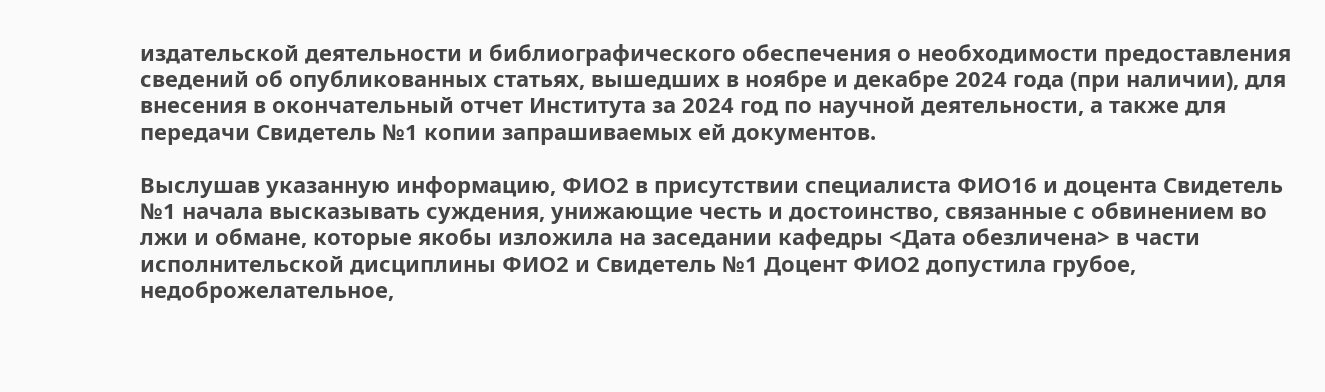издательской деятельности и библиографического обеспечения о необходимости предоставления сведений об опубликованных статьях, вышедших в ноябре и декабре 2024 года (при наличии), для внесения в окончательный отчет Института за 2024 год по научной деятельности, а также для передачи Свидетель №1 копии запрашиваемых ей документов.

Выслушав указанную информацию, ФИО2 в присутствии специалиста ФИО16 и доцента Свидетель №1 начала высказывать суждения, унижающие честь и достоинство, связанные с обвинением во лжи и обмане, которые якобы изложила на заседании кафедры <Дата обезличена> в части исполнительской дисциплины ФИО2 и Свидетель №1 Доцент ФИО2 допустила грубое, недоброжелательное,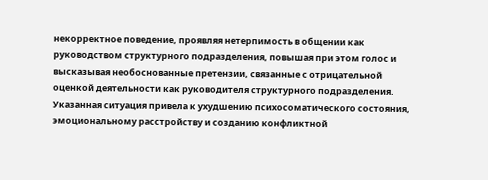некорректное поведение, проявляя нетерпимость в общении как руководством структурного подразделения, повышая при этом голос и высказывая необоснованные претензии, связанные с отрицательной оценкой деятельности как руководителя структурного подразделения. Указанная ситуация привела к ухудшению психосоматического состояния, эмоциональному расстройству и созданию конфликтной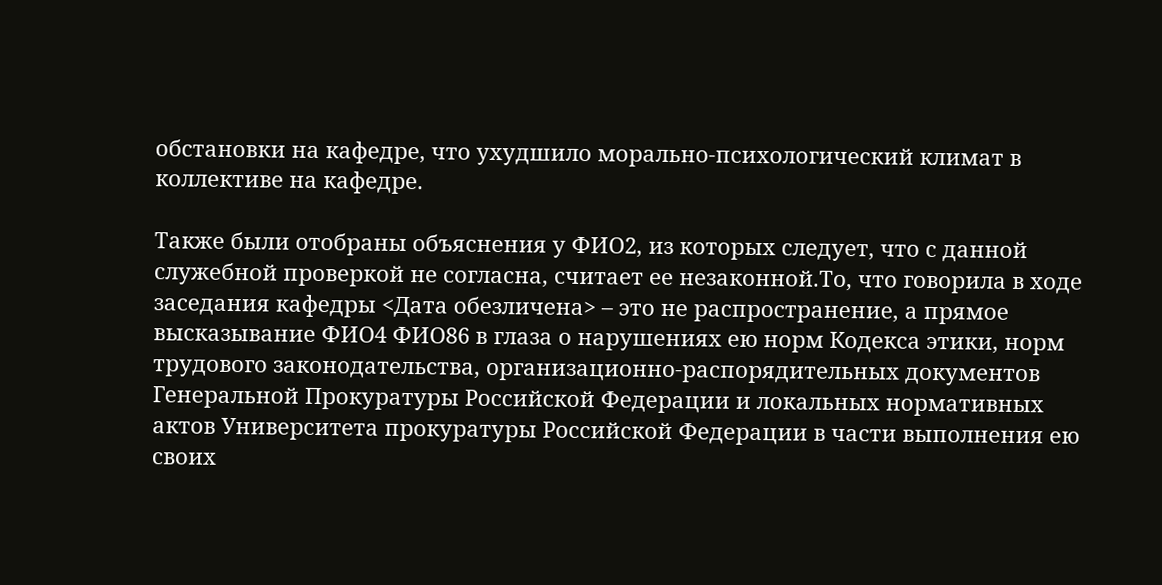обстановки на кафедре, что ухудшило морально-психологический климат в коллективе на кафедре.

Также были отобраны объяснения у ФИО2, из которых следует, что с данной служебной проверкой не согласна, считает ее незаконной.То, что говорила в ходе заседания кафедры <Дата обезличена> – это не распространение, а прямое высказывание ФИО4 ФИО86 в глаза о нарушениях ею норм Кодекса этики, норм трудового законодательства, организационно-распорядительных документов Генеральной Прокуратуры Российской Федерации и локальных нормативных актов Университета прокуратуры Российской Федерации в части выполнения ею своих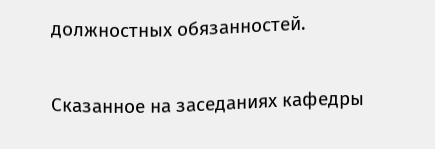должностных обязанностей.

Сказанное на заседаниях кафедры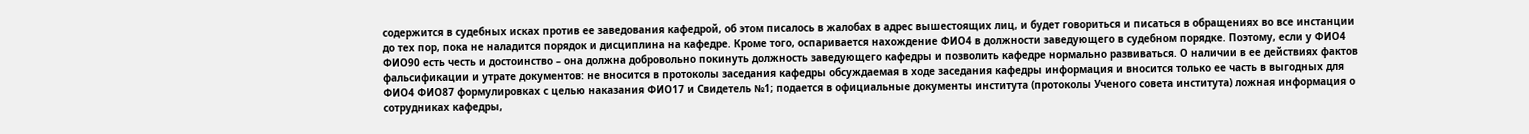содержится в судебных исках против ее заведования кафедрой, об этом писалось в жалобах в адрес вышестоящих лиц, и будет говориться и писаться в обращениях во все инстанции до тех пор, пока не наладится порядок и дисциплина на кафедре. Кроме того, оспаривается нахождение ФИО4 в должности заведующего в судебном порядке. Поэтому, если у ФИО4 ФИО90 есть честь и достоинство – она должна добровольно покинуть должность заведующего кафедры и позволить кафедре нормально развиваться. О наличии в ее действиях фактов фальсификации и утрате документов: не вносится в протоколы заседания кафедры обсуждаемая в ходе заседания кафедры информация и вносится только ее часть в выгодных для ФИО4 ФИО87 формулировках с целью наказания ФИО17 и Свидетель №1; подается в официальные документы института (протоколы Ученого совета института) ложная информация о сотрудниках кафедры,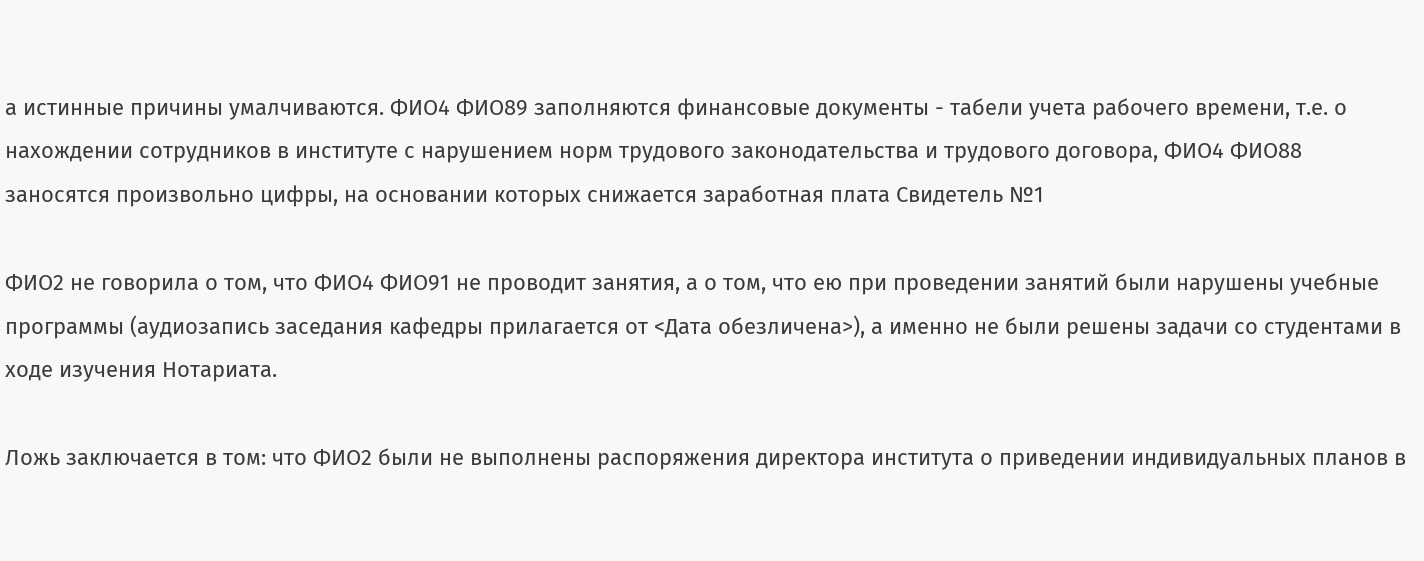а истинные причины умалчиваются. ФИО4 ФИО89 заполняются финансовые документы - табели учета рабочего времени, т.е. о нахождении сотрудников в институте с нарушением норм трудового законодательства и трудового договора, ФИО4 ФИО88 заносятся произвольно цифры, на основании которых снижается заработная плата Свидетель №1

ФИО2 не говорила о том, что ФИО4 ФИО91 не проводит занятия, а о том, что ею при проведении занятий были нарушены учебные программы (аудиозапись заседания кафедры прилагается от <Дата обезличена>), а именно не были решены задачи со студентами в ходе изучения Нотариата.

Ложь заключается в том: что ФИО2 были не выполнены распоряжения директора института о приведении индивидуальных планов в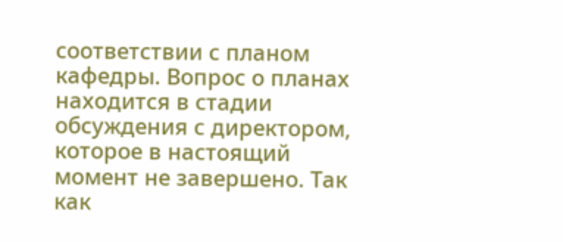соответствии с планом кафедры. Вопрос о планах находится в стадии обсуждения с директором, которое в настоящий момент не завершено. Так как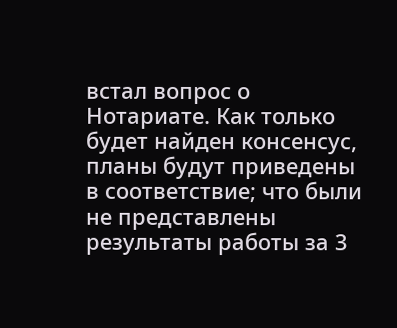встал вопрос о Нотариате. Как только будет найден консенсус, планы будут приведены в соответствие; что были не представлены результаты работы за 3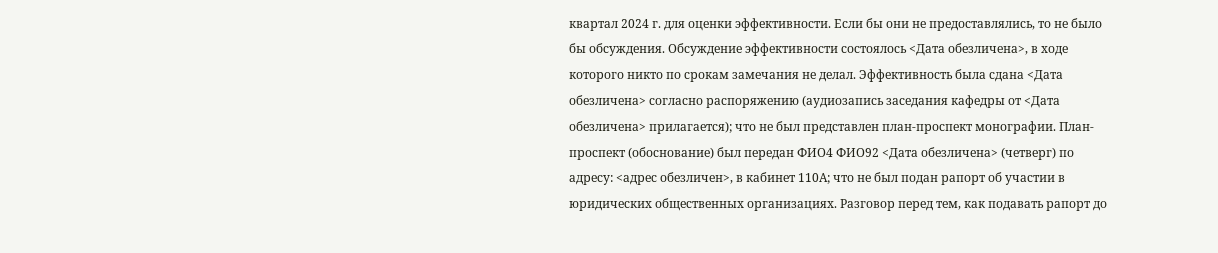квартал 2024 г. для оценки эффективности. Если бы они не предоставлялись, то не было бы обсуждения. Обсуждение эффективности состоялось <Дата обезличена>, в ходе которого никто по срокам замечания не делал. Эффективность была сдана <Дата обезличена> согласно распоряжению (аудиозапись заседания кафедры от <Дата обезличена> прилагается); что не был представлен план-проспект монографии. План-проспект (обоснование) был передан ФИО4 ФИО92 <Дата обезличена> (четверг) по адресу: <адрес обезличен>, в кабинет 110А; что не был подан рапорт об участии в юридических общественных организациях. Разговор перед тем, как подавать рапорт до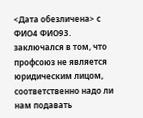<Дата обезличена> с ФИО4 ФИО93. заключался в том, что профсоюз не является юридическим лицом, соответственно надо ли нам подавать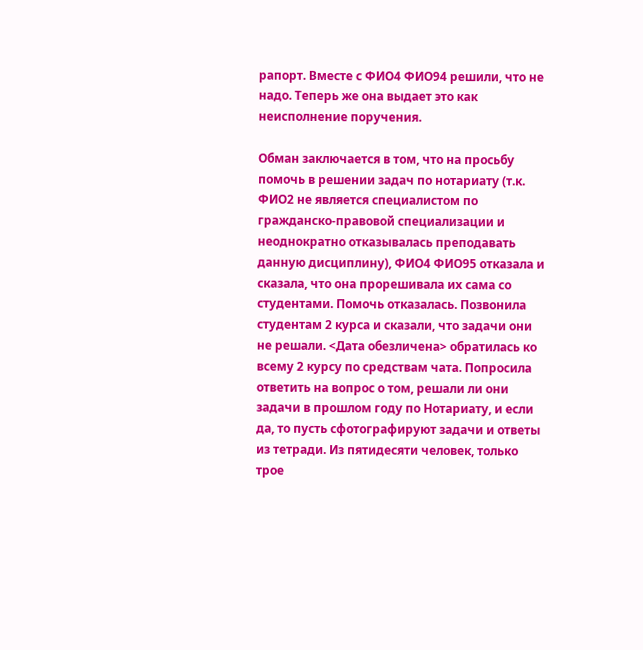рапорт. Вместе с ФИО4 ФИО94 решили, что не надо. Теперь же она выдает это как неисполнение поручения.

Обман заключается в том, что на просьбу помочь в решении задач по нотариату (т.к. ФИО2 не является специалистом по гражданско-правовой специализации и неоднократно отказывалась преподавать данную дисциплину), ФИО4 ФИО95 отказала и сказала, что она прорешивала их сама со студентами. Помочь отказалась. Позвонила студентам 2 курса и сказали, что задачи они не решали. <Дата обезличена> обратилась ко всему 2 курсу по средствам чата. Попросила ответить на вопрос о том, решали ли они задачи в прошлом году по Нотариату, и если да, то пусть сфотографируют задачи и ответы из тетради. Из пятидесяти человек, только трое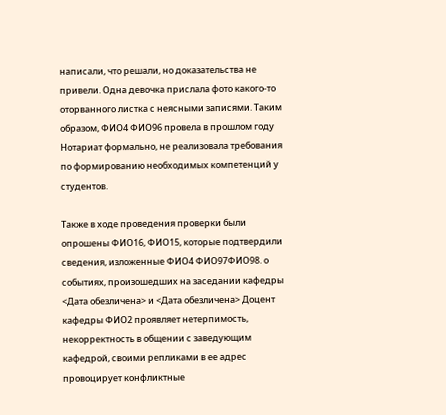написали, что решали, но доказательства не привели. Одна девочка прислала фото какого-то оторванного листка с неясными записями. Таким образом, ФИО4 ФИО96 провела в прошлом году Нотариат формально, не реализовала требования по формированию необходимых компетенций у студентов.

Также в ходе проведения проверки были опрошены ФИО16, ФИО15, которые подтвердили сведения, изложенные ФИО4 ФИО97ФИО98. о событиях, произошедших на заседании кафедры <Дата обезличена> и <Дата обезличена> Доцент кафедры ФИО2 проявляет нетерпимость, некорректность в общении с заведующим кафедрой, своими репликами в ее адрес провоцирует конфликтные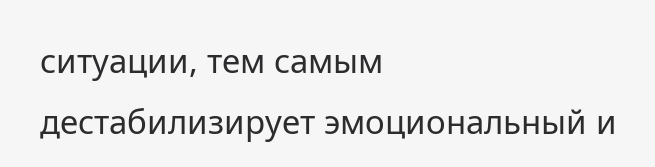ситуации, тем самым дестабилизирует эмоциональный и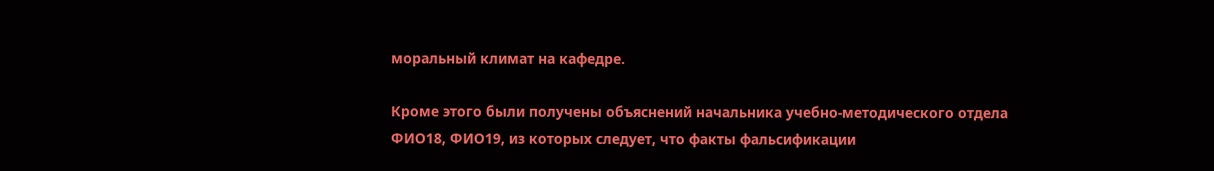моральный климат на кафедре.

Кроме этого были получены объяснений начальника учебно-методического отдела ФИО18, ФИО19, из которых следует, что факты фальсификации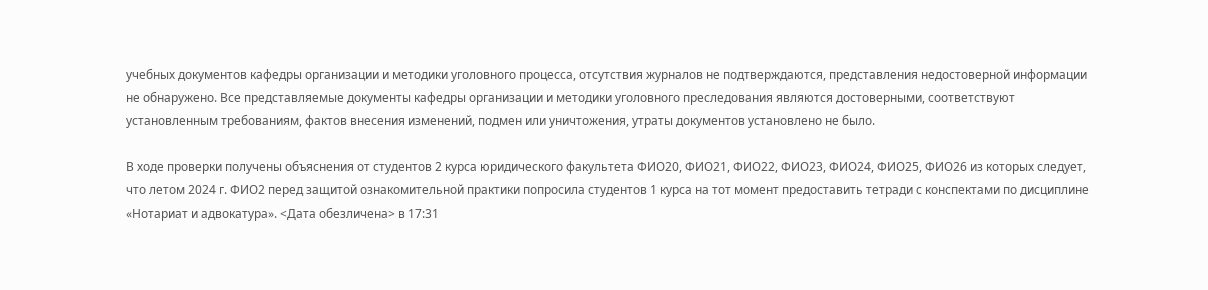учебных документов кафедры организации и методики уголовного процесса, отсутствия журналов не подтверждаются, представления недостоверной информации не обнаружено. Все представляемые документы кафедры организации и методики уголовного преследования являются достоверными, соответствуют установленным требованиям, фактов внесения изменений, подмен или уничтожения, утраты документов установлено не было.

В ходе проверки получены объяснения от студентов 2 курса юридического факультета ФИО20, ФИО21, ФИО22, ФИО23, ФИО24, ФИО25, ФИО26 из которых следует, что летом 2024 г. ФИО2 перед защитой ознакомительной практики попросила студентов 1 курса на тот момент предоставить тетради с конспектами по дисциплине «Нотариат и адвокатура». <Дата обезличена> в 17:31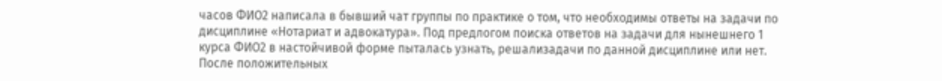часов ФИО2 написала в бывший чат группы по практике о том, что необходимы ответы на задачи по дисциплине «Нотариат и адвокатура». Под предлогом поиска ответов на задачи для нынешнего 1 курса ФИО2 в настойчивой форме пыталась узнать, решализадачи по данной дисциплине или нет. После положительных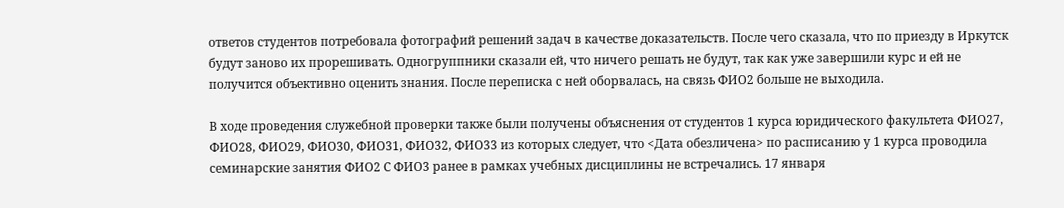ответов студентов потребовала фотографий решений задач в качестве доказательств. После чего сказала, что по приезду в Иркутск будут заново их прорешивать. Одногруппники сказали ей, что ничего решать не будут, так как уже завершили курс и ей не получится объективно оценить знания. После переписка с ней оборвалась, на связь ФИО2 больше не выходила.

В ходе проведения служебной проверки также были получены объяснения от студентов 1 курса юридического факультета ФИО27, ФИО28, ФИО29, ФИО30, ФИО31, ФИО32, ФИО33 из которых следует, что <Дата обезличена> по расписанию у 1 курса проводила семинарские занятия ФИО2 С ФИО3 ранее в рамках учебных дисциплины не встречались. 17 января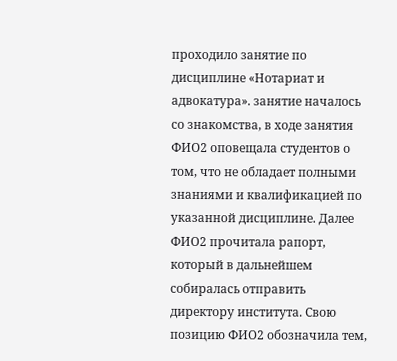проходило занятие по дисциплине «Нотариат и адвокатура». занятие началось со знакомства, в ходе занятия ФИО2 оповещала студентов о том, что не обладает полными знаниями и квалификацией по указанной дисциплине. Далее ФИО2 прочитала рапорт, который в дальнейшем собиралась отправить директору института. Свою позицию ФИО2 обозначила тем,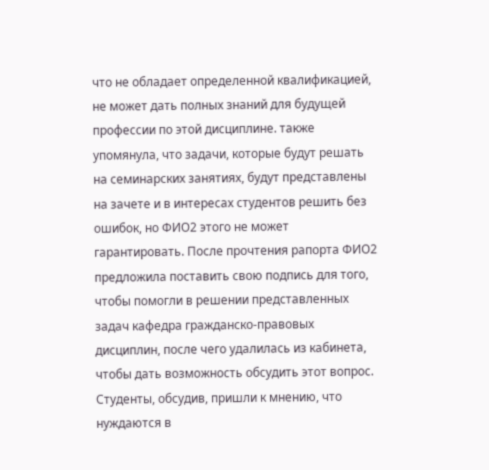что не обладает определенной квалификацией, не может дать полных знаний для будущей профессии по этой дисциплине. также упомянула, что задачи, которые будут решать на семинарских занятиях, будут представлены на зачете и в интересах студентов решить без ошибок, но ФИО2 этого не может гарантировать. После прочтения рапорта ФИО2 предложила поставить свою подпись для того, чтобы помогли в решении представленных задач кафедра гражданско-правовых дисциплин, после чего удалилась из кабинета, чтобы дать возможность обсудить этот вопрос. Студенты, обсудив, пришли к мнению, что нуждаются в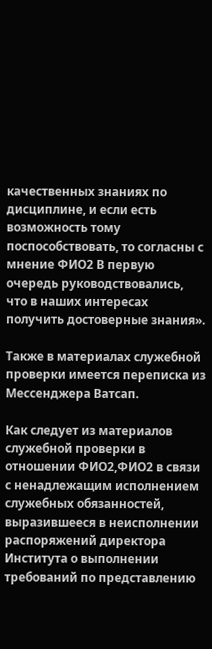качественных знаниях по дисциплине, и если есть возможность тому поспособствовать, то согласны с мнение ФИО2 В первую очередь руководствовались, что в наших интересах получить достоверные знания».

Также в материалах служебной проверки имеется переписка из Мессенджера Ватсап.

Как следует из материалов служебной проверки в отношении ФИО2,ФИО2 в связи с ненадлежащим исполнением служебных обязанностей, выразившееся в неисполнении распоряжений директора Института о выполнении требований по представлению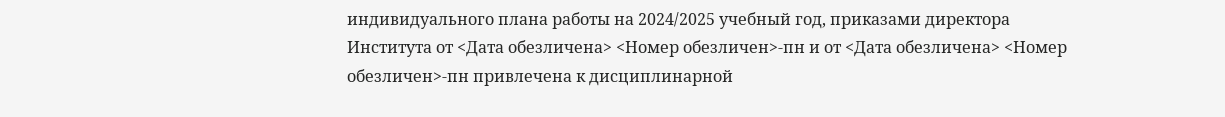индивидуального плана работы на 2024/2025 учебный год, приказами директора Института от <Дата обезличена> <Номер обезличен>-пн и от <Дата обезличена> <Номер обезличен>-пн привлечена к дисциплинарной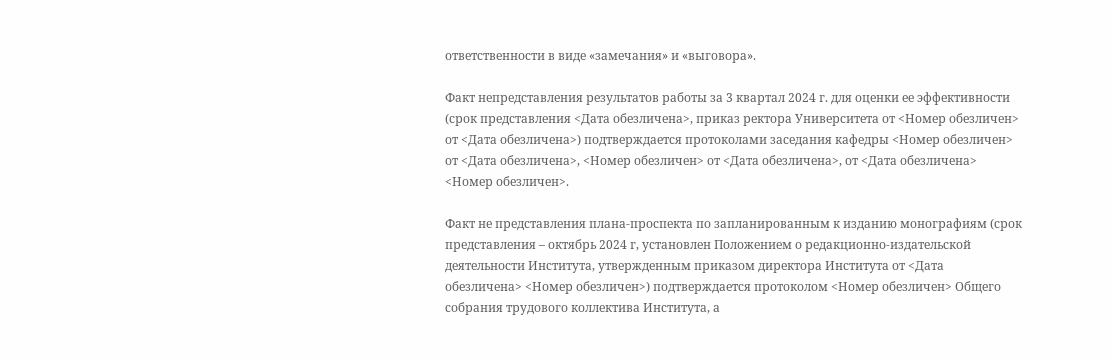ответственности в виде «замечания» и «выговора».

Факт непредставления результатов работы за 3 квартал 2024 г. для оценки ее эффективности (срок представления <Дата обезличена>, приказ ректора Университета от <Номер обезличен> от <Дата обезличена>) подтверждается протоколами заседания кафедры <Номер обезличен> от <Дата обезличена>, <Номер обезличен> от <Дата обезличена>, от <Дата обезличена> <Номер обезличен>.

Факт не представления плана-проспекта по запланированным к изданию монографиям (срок представления – октябрь 2024 г, установлен Положением о редакционно-издательской деятельности Института, утвержденным приказом директора Института от <Дата обезличена> <Номер обезличен>) подтверждается протоколом <Номер обезличен> Общего собрания трудового коллектива Института, а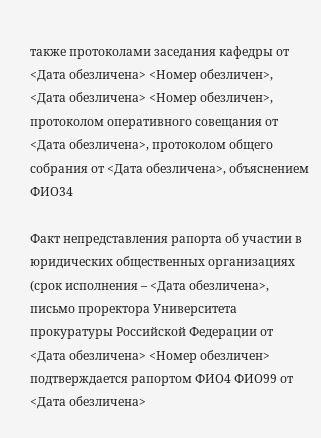также протоколами заседания кафедры от <Дата обезличена> <Номер обезличен>, <Дата обезличена> <Номер обезличен>, протоколом оперативного совещания от <Дата обезличена>, протоколом общего собрания от <Дата обезличена>, объяснением ФИО34

Факт непредставления рапорта об участии в юридических общественных организациях (срок исполнения – <Дата обезличена>, письмо проректора Университета прокуратуры Российской Федерации от <Дата обезличена> <Номер обезличен> подтверждается рапортом ФИО4 ФИО99 от <Дата обезличена>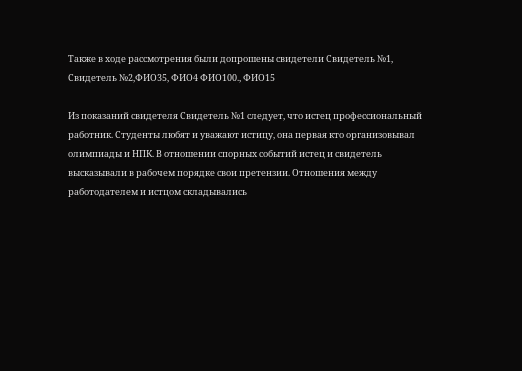Также в ходе рассмотрения были допрошены свидетели Свидетель №1, Свидетель №2,ФИО35, ФИО4 ФИО100., ФИО15

Из показаний свидетеля Свидетель №1 следует, что истец профессиональный работник. Студенты любят и уважают истицу, она первая кто организовывал олимпиады и НПК. В отношении спорных событий истец и свидетель высказывали в рабочем порядке свои претензии. Отношения между работодателем и истцом складывались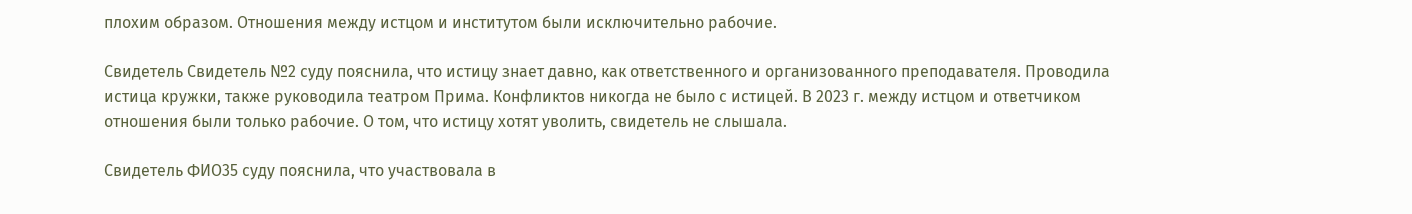плохим образом. Отношения между истцом и институтом были исключительно рабочие.

Свидетель Свидетель №2 суду пояснила, что истицу знает давно, как ответственного и организованного преподавателя. Проводила истица кружки, также руководила театром Прима. Конфликтов никогда не было с истицей. В 2023 г. между истцом и ответчиком отношения были только рабочие. О том, что истицу хотят уволить, свидетель не слышала.

Свидетель ФИО35 суду пояснила, что участвовала в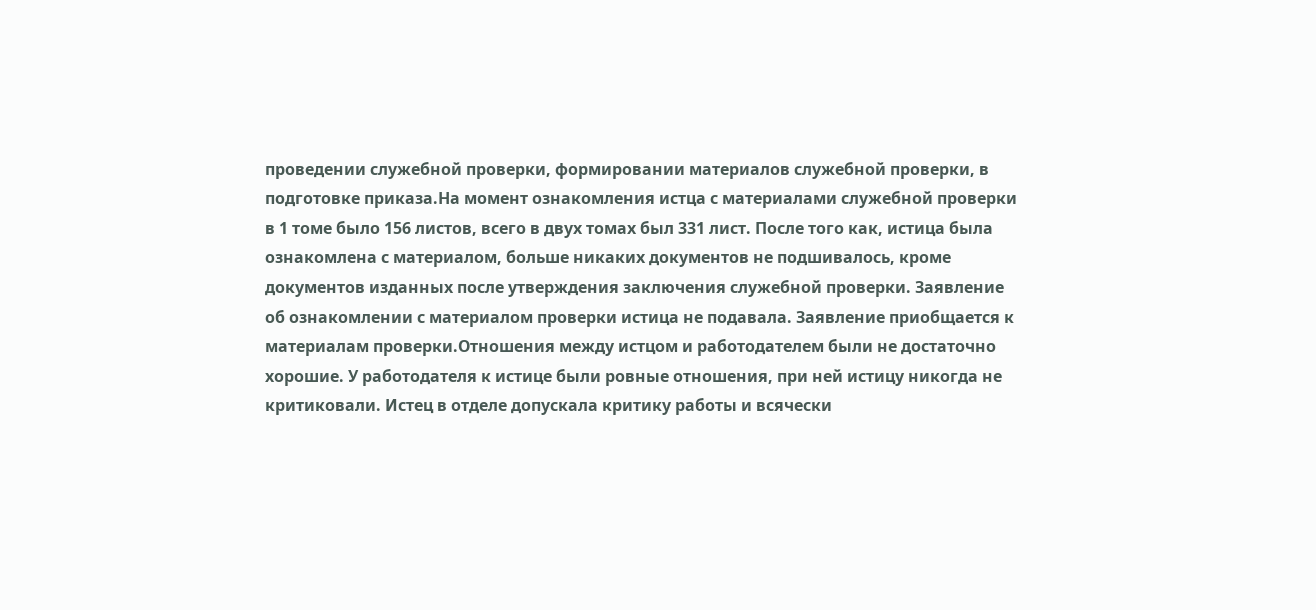проведении служебной проверки, формировании материалов служебной проверки, в подготовке приказа.На момент ознакомления истца с материалами служебной проверки в 1 томе было 156 листов, всего в двух томах был 331 лист. После того как, истица была ознакомлена с материалом, больше никаких документов не подшивалось, кроме документов изданных после утверждения заключения служебной проверки. Заявление об ознакомлении с материалом проверки истица не подавала. Заявление приобщается к материалам проверки.Отношения между истцом и работодателем были не достаточно хорошие. У работодателя к истице были ровные отношения, при ней истицу никогда не критиковали. Истец в отделе допускала критику работы и всячески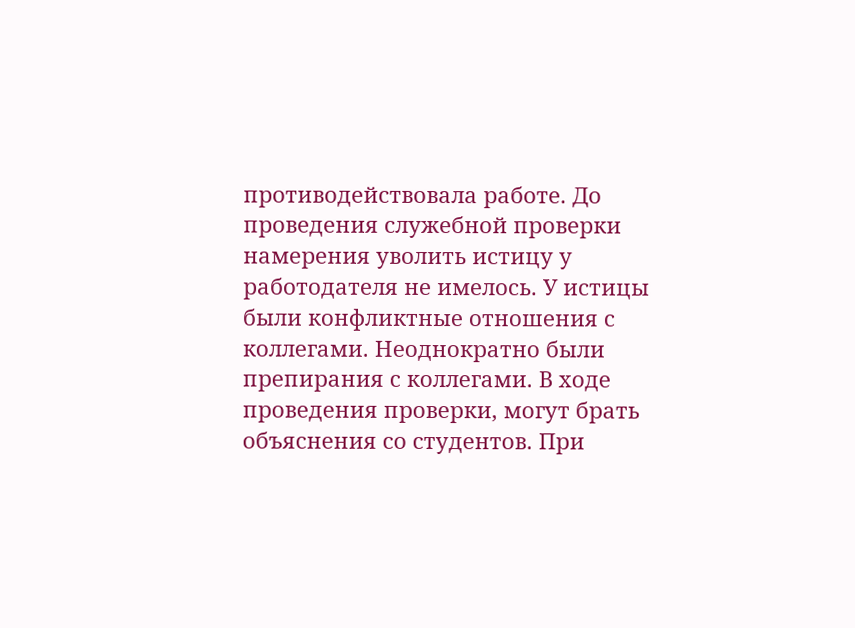противодействовала работе. До проведения служебной проверки намерения уволить истицу у работодателя не имелось. У истицы были конфликтные отношения с коллегами. Неоднократно были препирания с коллегами. В ходе проведения проверки, могут брать объяснения со студентов. При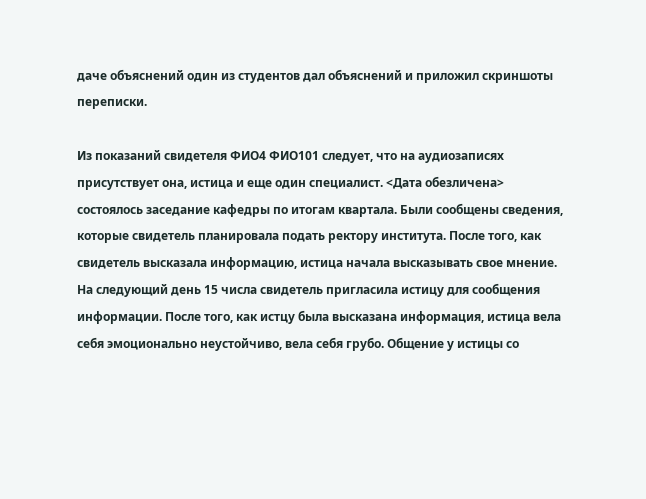даче объяснений один из студентов дал объяснений и приложил скриншоты переписки.

Из показаний свидетеля ФИО4 ФИО101 следует, что на аудиозаписях присутствует она, истица и еще один специалист. <Дата обезличена> состоялось заседание кафедры по итогам квартала. Были сообщены сведения, которые свидетель планировала подать ректору института. После того, как свидетель высказала информацию, истица начала высказывать свое мнение. На следующий день 15 числа свидетель пригласила истицу для сообщения информации. После того, как истцу была высказана информация, истица вела себя эмоционально неустойчиво, вела себя грубо. Общение у истицы со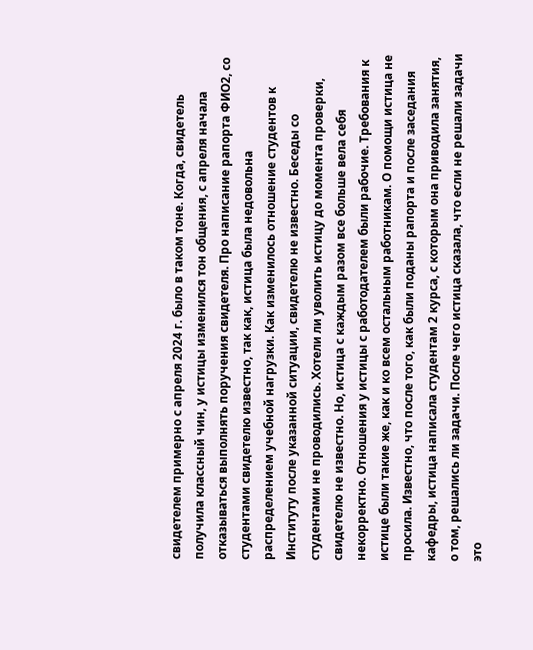свидетелем примерно с апреля 2024 г. было в таком тоне. Когда, свидетель получила классный чин, у истицы изменился тон общения, с апреля начала отказываться выполнять поручения свидетеля. Про написание рапорта ФИО2, со студентами свидетелю известно, так как, истица была недовольна распределением учебной нагрузки. Как изменилось отношение студентов к Институту после указанной ситуации, свидетелю не известно. Беседы со студентами не проводились. Хотели ли уволить истицу до момента проверки, свидетелю не известно. Но, истица с каждым разом все больше вела себя некорректно. Отношения у истицы с работодателем были рабочие. Требования к истице были такие же, как и ко всем остальным работникам. О помощи истица не просила. Известно, что после того, как были поданы рапорта и после заседания кафедры, истица написала студентам 2 курса, с которым она приводила занятия, о том, решались ли задачи. После чего истица сказала, что если не решали задачи это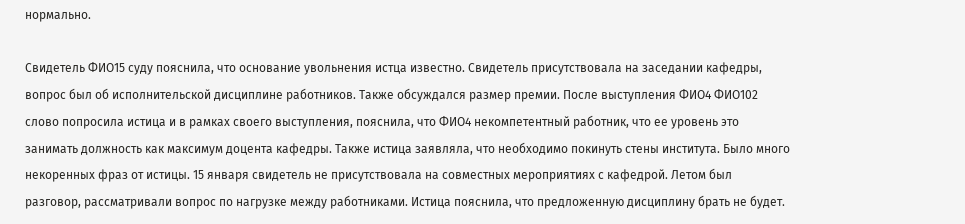нормально.

Свидетель ФИО15 суду пояснила, что основание увольнения истца известно. Свидетель присутствовала на заседании кафедры, вопрос был об исполнительской дисциплине работников. Также обсуждался размер премии. После выступления ФИО4 ФИО102 слово попросила истица и в рамках своего выступления, пояснила, что ФИО4 некомпетентный работник, что ее уровень это занимать должность как максимум доцента кафедры. Также истица заявляла, что необходимо покинуть стены института. Было много некоренных фраз от истицы. 15 января свидетель не присутствовала на совместных мероприятиях с кафедрой. Летом был разговор, рассматривали вопрос по нагрузке между работниками. Истица пояснила, что предложенную дисциплину брать не будет.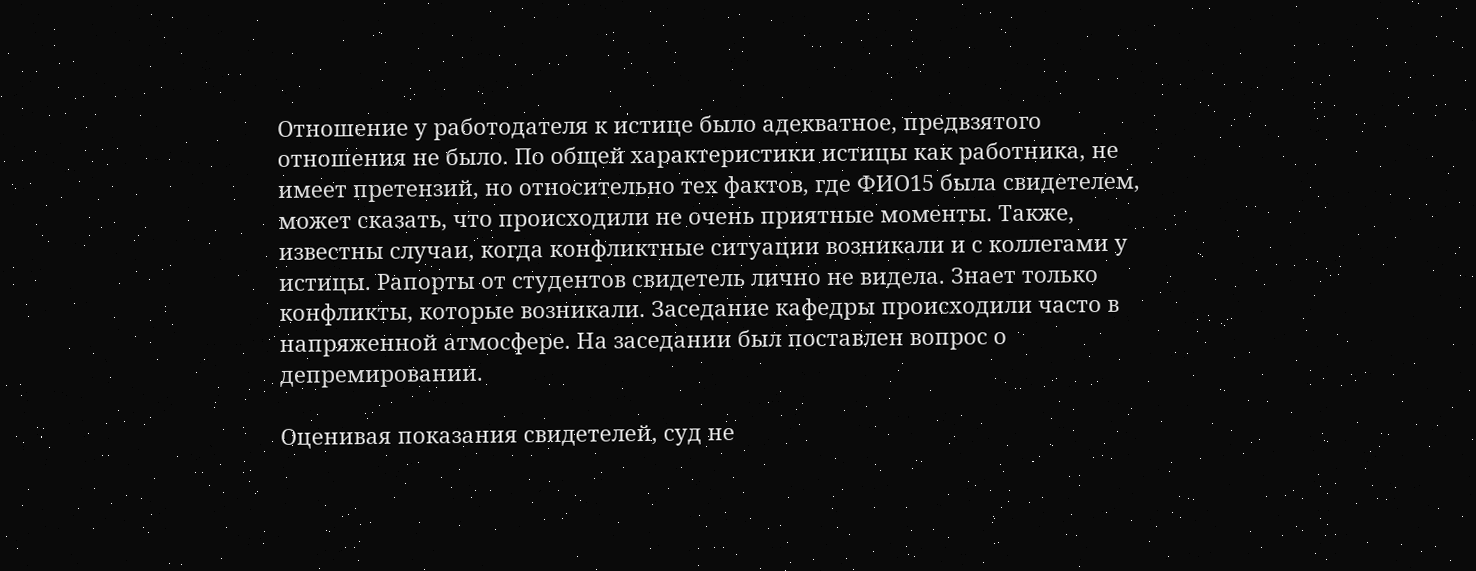Отношение у работодателя к истице было адекватное, предвзятого отношения не было. По общей характеристики истицы как работника, не имеет претензий, но относительно тех фактов, где ФИО15 была свидетелем, может сказать, что происходили не очень приятные моменты. Также, известны случаи, когда конфликтные ситуации возникали и с коллегами у истицы. Рапорты от студентов свидетель лично не видела. Знает только конфликты, которые возникали. Заседание кафедры происходили часто в напряженной атмосфере. На заседании был поставлен вопрос о депремировании.

Оценивая показания свидетелей, суд не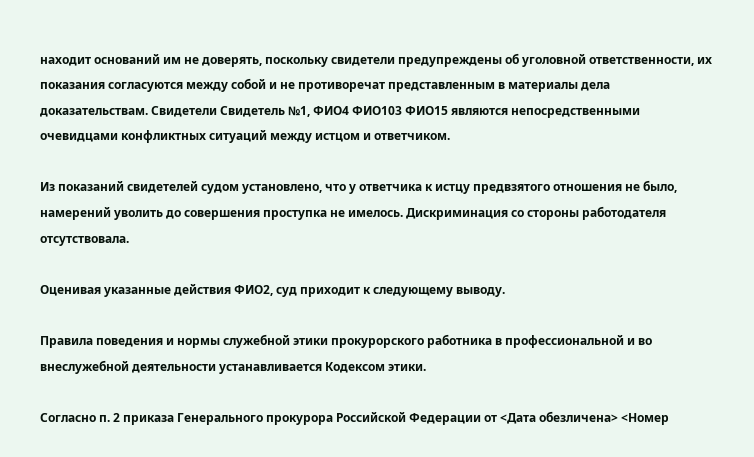находит оснований им не доверять, поскольку свидетели предупреждены об уголовной ответственности, их показания согласуются между собой и не противоречат представленным в материалы дела доказательствам. Свидетели Свидетель №1, ФИО4 ФИО103 ФИО15 являются непосредственными очевидцами конфликтных ситуаций между истцом и ответчиком.

Из показаний свидетелей судом установлено, что у ответчика к истцу предвзятого отношения не было, намерений уволить до совершения проступка не имелось. Дискриминация со стороны работодателя отсутствовала.

Оценивая указанные действия ФИО2, суд приходит к следующему выводу.

Правила поведения и нормы служебной этики прокурорского работника в профессиональной и во внеслужебной деятельности устанавливается Кодексом этики.

Согласно п. 2 приказа Генерального прокурора Российской Федерации от <Дата обезличена> <Номер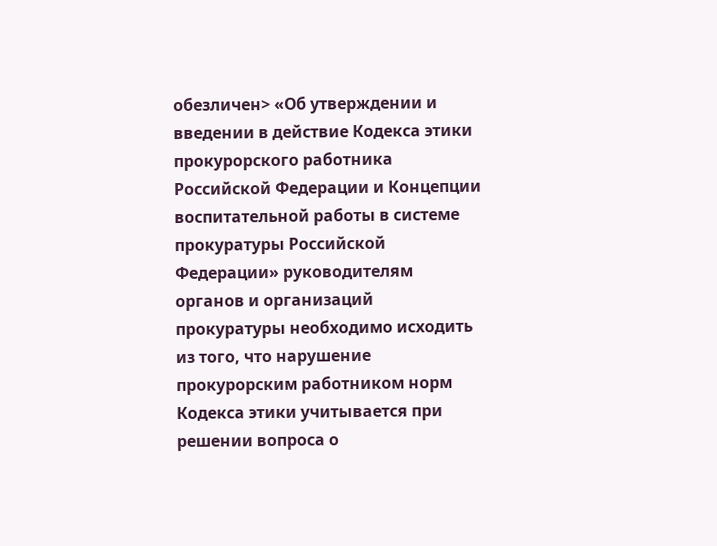обезличен> «Об утверждении и введении в действие Кодекса этики прокурорского работника Российской Федерации и Концепции воспитательной работы в системе прокуратуры Российской Федерации» руководителям органов и организаций прокуратуры необходимо исходить из того, что нарушение прокурорским работником норм Кодекса этики учитывается при решении вопроса о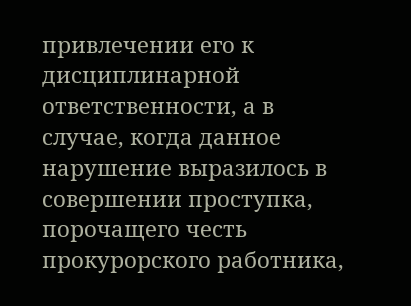привлечении его к дисциплинарной ответственности, а в случае, когда данное нарушение выразилось в совершении проступка, порочащего честь прокурорского работника,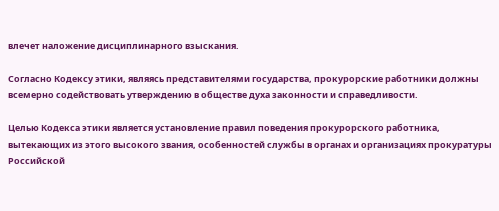влечет наложение дисциплинарного взыскания.

Согласно Кодексу этики, являясь представителями государства, прокурорские работники должны всемерно содействовать утверждению в обществе духа законности и справедливости.

Целью Кодекса этики является установление правил поведения прокурорского работника, вытекающих из этого высокого звания, особенностей службы в органах и организациях прокуратуры Российской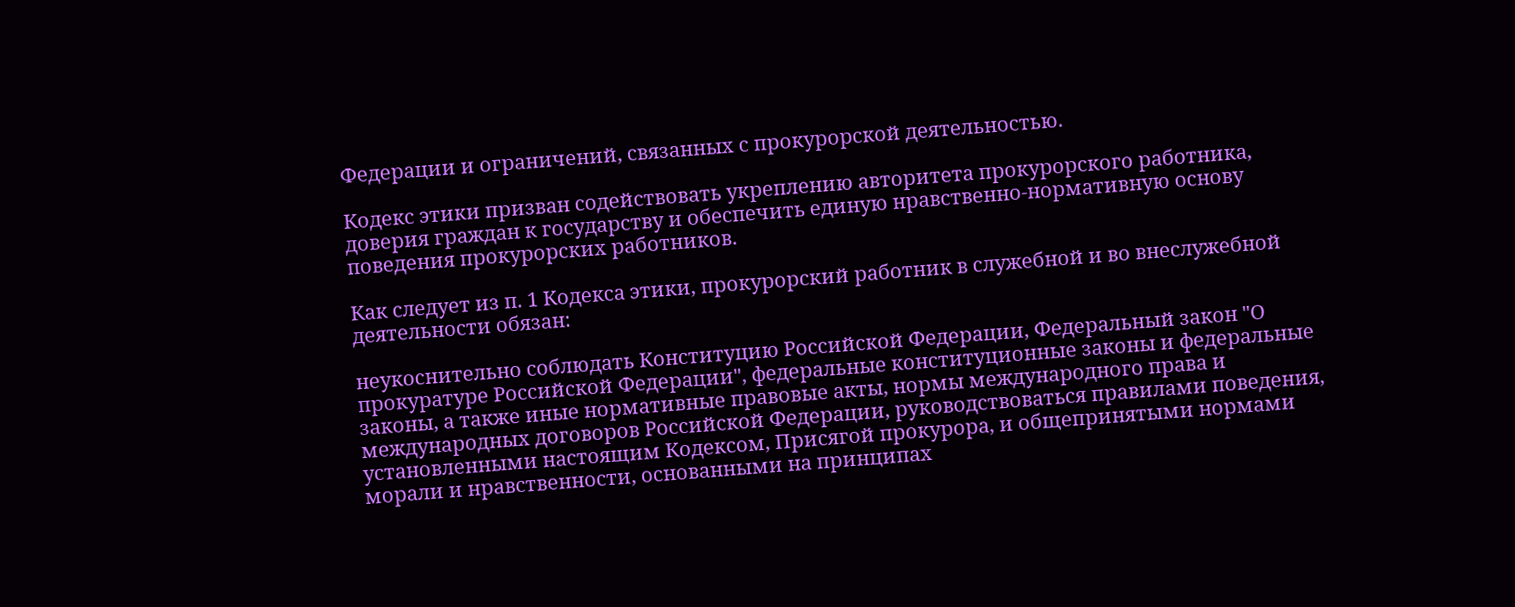Федерации и ограничений, связанных с прокурорской деятельностью.

Кодекс этики призван содействовать укреплению авторитета прокурорского работника, доверия граждан к государству и обеспечить единую нравственно-нормативную основу поведения прокурорских работников.

Как следует из п. 1 Кодекса этики, прокурорский работник в служебной и во внеслужебной деятельности обязан:

неукоснительно соблюдать Конституцию Российской Федерации, Федеральный закон "О прокуратуре Российской Федерации", федеральные конституционные законы и федеральные законы, а также иные нормативные правовые акты, нормы международного права и международных договоров Российской Федерации, руководствоваться правилами поведения, установленными настоящим Кодексом, Присягой прокурора, и общепринятыми нормами морали и нравственности, основанными на принципах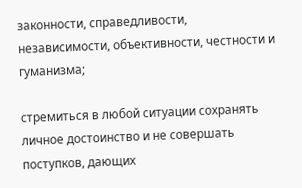законности, справедливости, независимости, объективности, честности и гуманизма;

стремиться в любой ситуации сохранять личное достоинство и не совершать поступков, дающих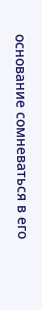основание сомневаться в его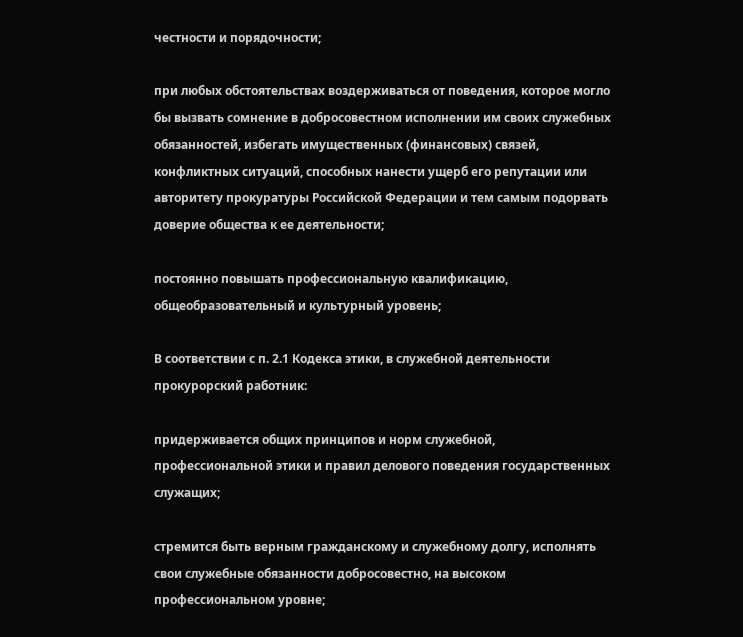честности и порядочности;

при любых обстоятельствах воздерживаться от поведения, которое могло бы вызвать сомнение в добросовестном исполнении им своих служебных обязанностей, избегать имущественных (финансовых) связей, конфликтных ситуаций, способных нанести ущерб его репутации или авторитету прокуратуры Российской Федерации и тем самым подорвать доверие общества к ее деятельности;

постоянно повышать профессиональную квалификацию, общеобразовательный и культурный уровень;

В соответствии с п. 2.1 Кодекса этики, в служебной деятельности прокурорский работник:

придерживается общих принципов и норм служебной, профессиональной этики и правил делового поведения государственных служащих;

стремится быть верным гражданскому и служебному долгу, исполнять свои служебные обязанности добросовестно, на высоком профессиональном уровне;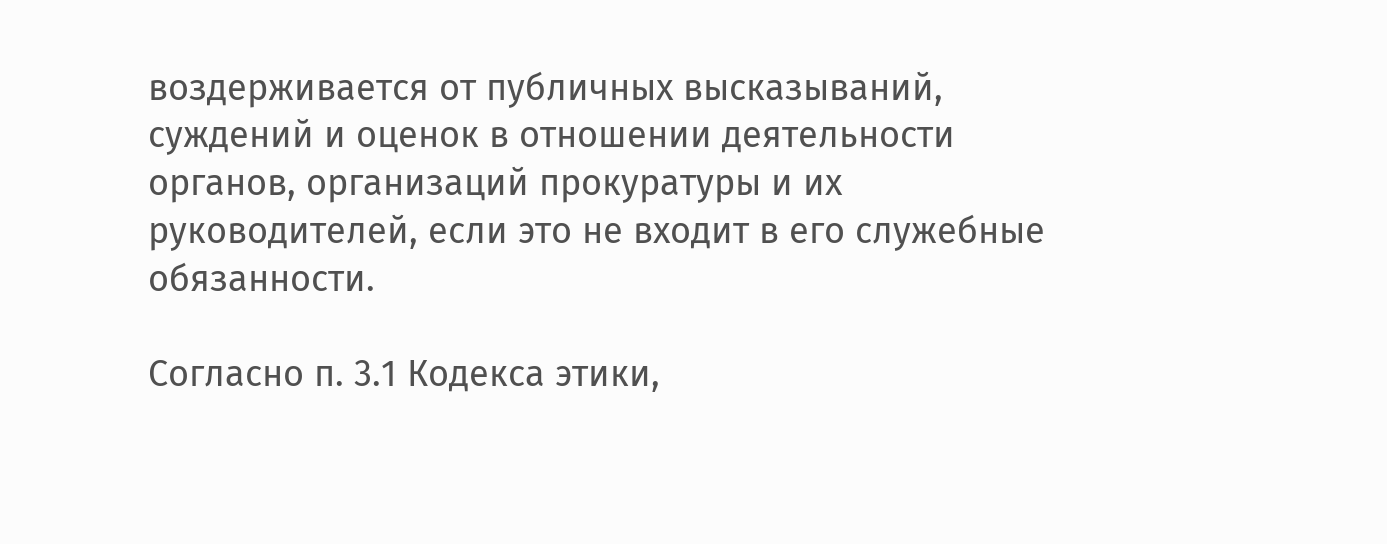воздерживается от публичных высказываний, суждений и оценок в отношении деятельности органов, организаций прокуратуры и их руководителей, если это не входит в его служебные обязанности.

Согласно п. 3.1 Кодекса этики,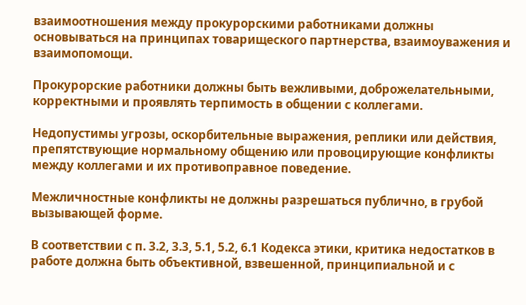взаимоотношения между прокурорскими работниками должны основываться на принципах товарищеского партнерства, взаимоуважения и взаимопомощи.

Прокурорские работники должны быть вежливыми, доброжелательными, корректными и проявлять терпимость в общении с коллегами.

Недопустимы угрозы, оскорбительные выражения, реплики или действия, препятствующие нормальному общению или провоцирующие конфликты между коллегами и их противоправное поведение.

Межличностные конфликты не должны разрешаться публично, в грубой вызывающей форме.

В соответствии с п. 3.2, 3.3, 5.1, 5.2, 6.1 Кодекса этики, критика недостатков в работе должна быть объективной, взвешенной, принципиальной и с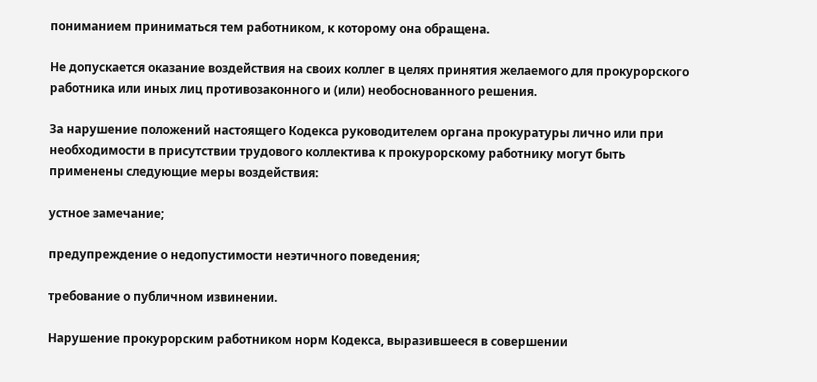пониманием приниматься тем работником, к которому она обращена.

Не допускается оказание воздействия на своих коллег в целях принятия желаемого для прокурорского работника или иных лиц противозаконного и (или) необоснованного решения.

За нарушение положений настоящего Кодекса руководителем органа прокуратуры лично или при необходимости в присутствии трудового коллектива к прокурорскому работнику могут быть применены следующие меры воздействия:

устное замечание;

предупреждение о недопустимости неэтичного поведения;

требование о публичном извинении.

Нарушение прокурорским работником норм Кодекса, выразившееся в совершении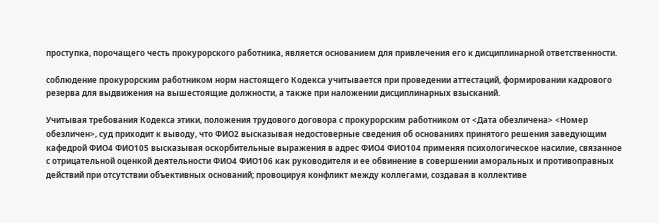проступка, порочащего честь прокурорского работника, является основанием для привлечения его к дисциплинарной ответственности.

соблюдение прокурорским работником норм настоящего Кодекса учитывается при проведении аттестаций, формировании кадрового резерва для выдвижения на вышестоящие должности, а также при наложении дисциплинарных взысканий.

Учитывая требования Кодекса этики, положения трудового договора с прокурорским работником от <Дата обезличена> <Номер обезличен>, суд приходит к выводу, что ФИО2 высказывая недостоверные сведения об основаниях принятого решения заведующим кафедрой ФИО4 ФИО105 высказывая оскорбительные выражения в адрес ФИО4 ФИО104 применяя психологическое насилие, связанное с отрицательной оценкой деятельности ФИО4 ФИО106 как руководителя и ее обвинение в совершении аморальных и противоправных действий при отсутствии объективных оснований; провоцируя конфликт между коллегами, создавая в коллективе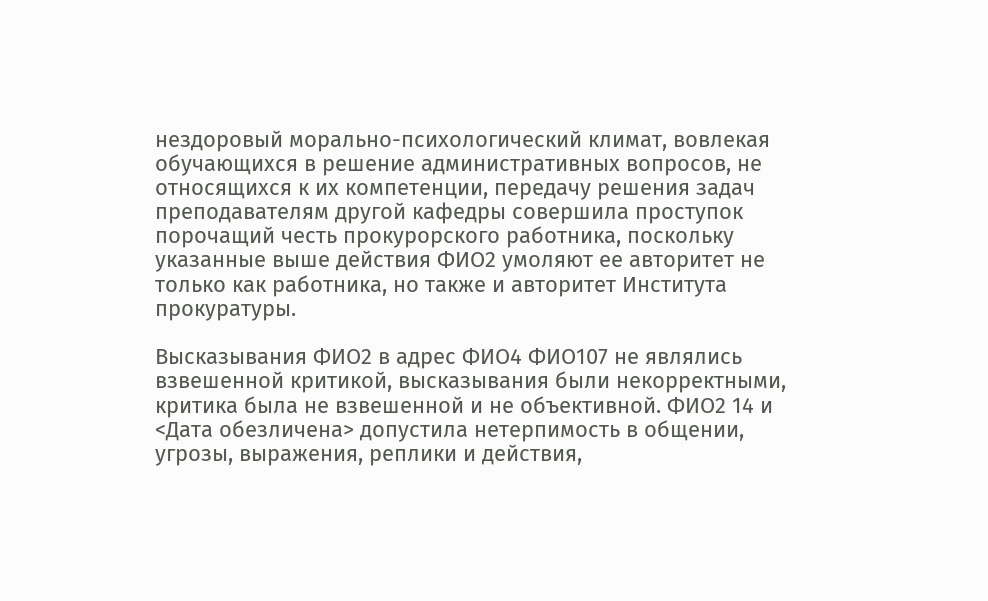нездоровый морально-психологический климат, вовлекая обучающихся в решение административных вопросов, не относящихся к их компетенции, передачу решения задач преподавателям другой кафедры совершила проступок порочащий честь прокурорского работника, поскольку указанные выше действия ФИО2 умоляют ее авторитет не только как работника, но также и авторитет Института прокуратуры.

Высказывания ФИО2 в адрес ФИО4 ФИО107 не являлись взвешенной критикой, высказывания были некорректными, критика была не взвешенной и не объективной. ФИО2 14 и <Дата обезличена> допустила нетерпимость в общении, угрозы, выражения, реплики и действия,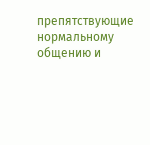препятствующие нормальному общению и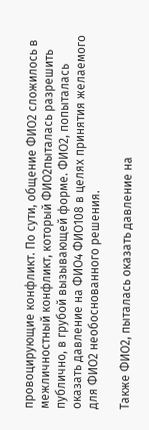провоцирующие конфликт. По сути, общение ФИО2 сложилось в межличностный конфликт, который ФИО2пыталась разрешить публично, в грубой вызывающей форме. ФИО2, попыталась оказать давление на ФИО4 ФИО108 в целях принятия желаемого для ФИО2 необоснованного решения.

Также ФИО2, пыталась оказать давление на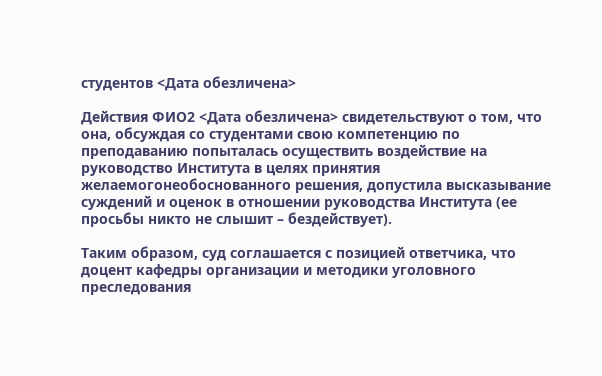студентов <Дата обезличена>

Действия ФИО2 <Дата обезличена> свидетельствуют о том, что она, обсуждая со студентами свою компетенцию по преподаванию попыталась осуществить воздействие на руководство Института в целях принятия желаемогонеобоснованного решения, допустила высказывание суждений и оценок в отношении руководства Института (ее просьбы никто не слышит – бездействует).

Таким образом, суд соглашается с позицией ответчика, что доцент кафедры организации и методики уголовного преследования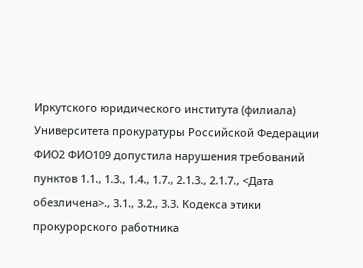Иркутского юридического института (филиала) Университета прокуратуры Российской Федерации ФИО2 ФИО109 допустила нарушения требований пунктов 1.1., 1.3., 1.4., 1.7., 2.1.3., 2.1.7., <Дата обезличена>., 3.1., 3.2., 3.3. Кодекса этики прокурорского работника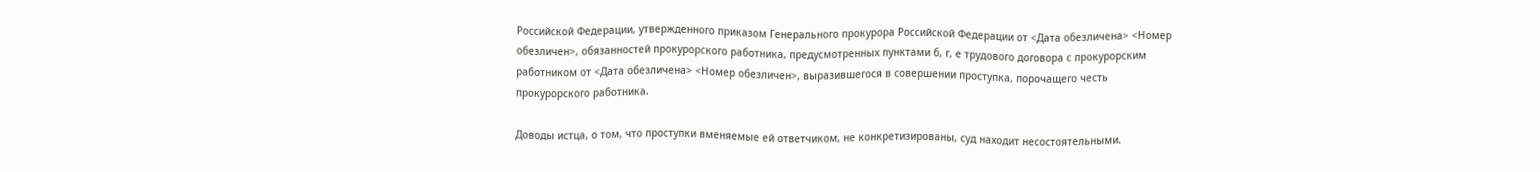Российской Федерации, утвержденного приказом Генерального прокурора Российской Федерации от <Дата обезличена> <Номер обезличен>, обязанностей прокурорского работника, предусмотренных пунктами б, г, е трудового договора с прокурорским работником от <Дата обезличена> <Номер обезличен>, выразившегося в совершении проступка, порочащего честь прокурорского работника.

Доводы истца, о том, что проступки вменяемые ей ответчиком, не конкретизированы, суд находит несостоятельными.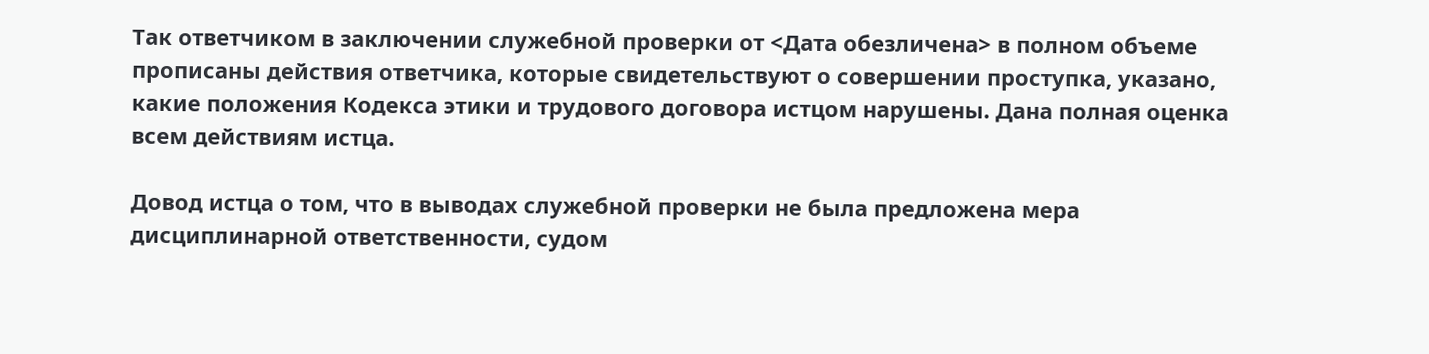Так ответчиком в заключении служебной проверки от <Дата обезличена> в полном объеме прописаны действия ответчика, которые свидетельствуют о совершении проступка, указано, какие положения Кодекса этики и трудового договора истцом нарушены. Дана полная оценка всем действиям истца.

Довод истца о том, что в выводах служебной проверки не была предложена мера дисциплинарной ответственности, судом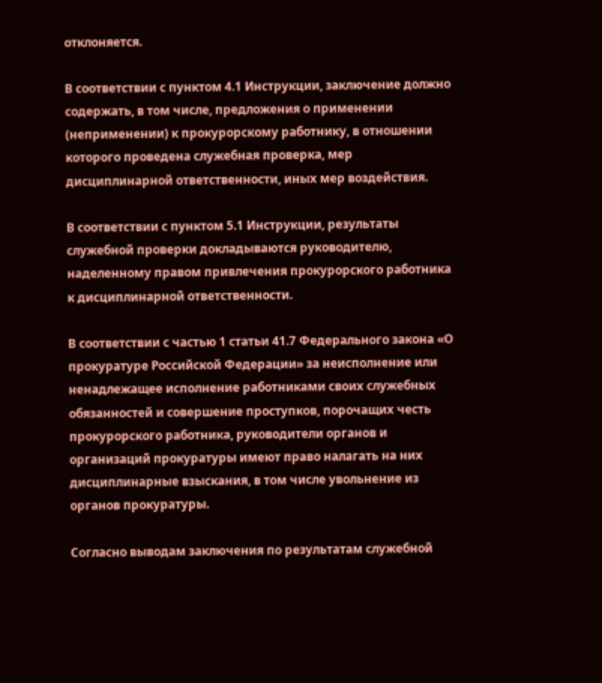отклоняется.

В соответствии с пунктом 4.1 Инструкции, заключение должно содержать, в том числе, предложения о применении (неприменении) к прокурорскому работнику, в отношении которого проведена служебная проверка, мер дисциплинарной ответственности, иных мер воздействия.

В соответствии с пунктом 5.1 Инструкции, результаты служебной проверки докладываются руководителю, наделенному правом привлечения прокурорского работника к дисциплинарной ответственности.

В соответствии с частью 1 статьи 41.7 Федерального закона «О прокуратуре Российской Федерации» за неисполнение или ненадлежащее исполнение работниками своих служебных обязанностей и совершение проступков, порочащих честь прокурорского работника, руководители органов и организаций прокуратуры имеют право налагать на них дисциплинарные взыскания, в том числе увольнение из органов прокуратуры.

Согласно выводам заключения по результатам служебной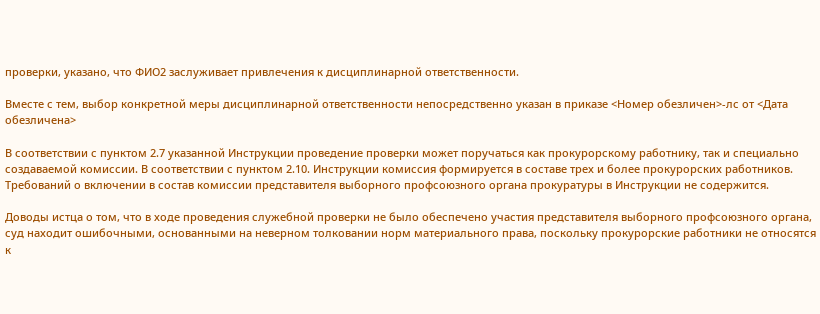проверки, указано, что ФИО2 заслуживает привлечения к дисциплинарной ответственности.

Вместе с тем, выбор конкретной меры дисциплинарной ответственности непосредственно указан в приказе <Номер обезличен>-лс от <Дата обезличена>

В соответствии с пунктом 2.7 указанной Инструкции проведение проверки может поручаться как прокурорскому работнику, так и специально создаваемой комиссии. В соответствии с пунктом 2.10. Инструкции комиссия формируется в составе трех и более прокурорских работников. Требований о включении в состав комиссии представителя выборного профсоюзного органа прокуратуры в Инструкции не содержится.

Доводы истца о том, что в ходе проведения служебной проверки не было обеспечено участия представителя выборного профсоюзного органа, суд находит ошибочными, основанными на неверном толковании норм материального права, поскольку прокурорские работники не относятся к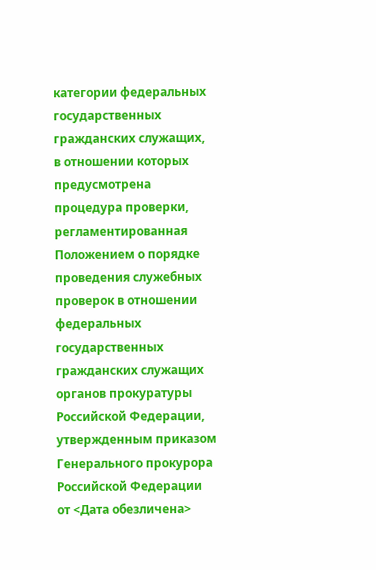категории федеральных государственных гражданских служащих, в отношении которых предусмотрена процедура проверки, регламентированная Положением о порядке проведения служебных проверок в отношении федеральных государственных гражданских служащих органов прокуратуры Российской Федерации, утвержденным приказом Генерального прокурора Российской Федерации от <Дата обезличена>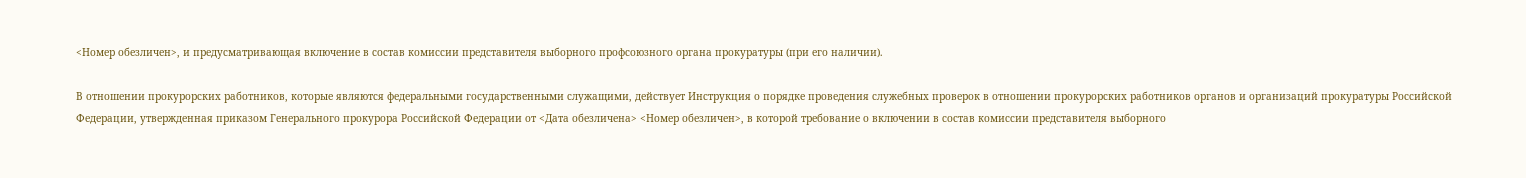<Номер обезличен>, и предусматривающая включение в состав комиссии представителя выборного профсоюзного органа прокуратуры (при его наличии).

В отношении прокурорских работников, которые являются федеральными государственными служащими, действует Инструкция о порядке проведения служебных проверок в отношении прокурорских работников органов и организаций прокуратуры Российской Федерации, утвержденная приказом Генерального прокурора Российской Федерации от <Дата обезличена> <Номер обезличен>, в которой требование о включении в состав комиссии представителя выборного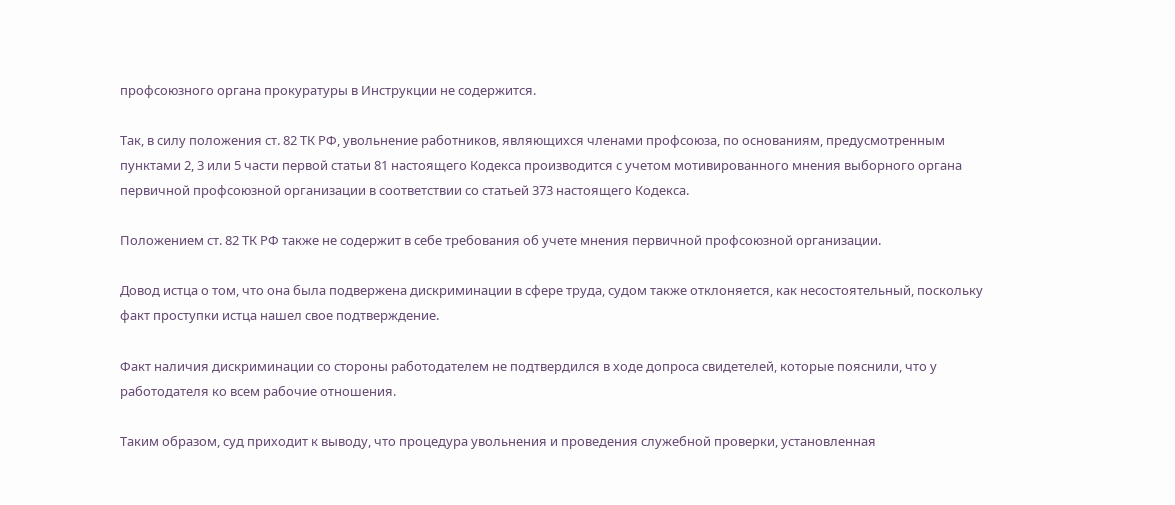профсоюзного органа прокуратуры в Инструкции не содержится.

Так, в силу положения ст. 82 ТК РФ, увольнение работников, являющихся членами профсоюза, по основаниям, предусмотренным пунктами 2, 3 или 5 части первой статьи 81 настоящего Кодекса производится с учетом мотивированного мнения выборного органа первичной профсоюзной организации в соответствии со статьей 373 настоящего Кодекса.

Положением ст. 82 ТК РФ также не содержит в себе требования об учете мнения первичной профсоюзной организации.

Довод истца о том, что она была подвержена дискриминации в сфере труда, судом также отклоняется, как несостоятельный, поскольку факт проступки истца нашел свое подтверждение.

Факт наличия дискриминации со стороны работодателем не подтвердился в ходе допроса свидетелей, которые пояснили, что у работодателя ко всем рабочие отношения.

Таким образом, суд приходит к выводу, что процедура увольнения и проведения служебной проверки, установленная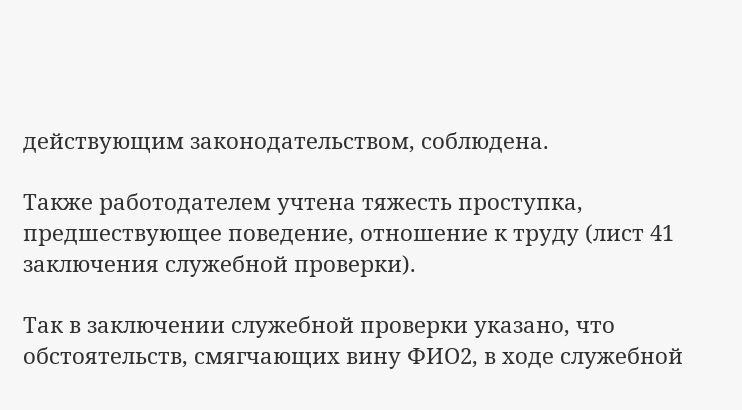действующим законодательством, соблюдена.

Также работодателем учтена тяжесть проступка, предшествующее поведение, отношение к труду (лист 41 заключения служебной проверки).

Так в заключении служебной проверки указано, что обстоятельств, смягчающих вину ФИО2, в ходе служебной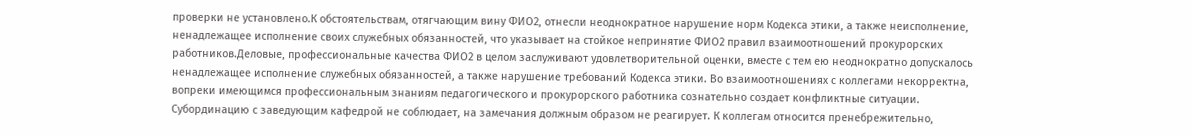проверки не установлено.К обстоятельствам, отягчающим вину ФИО2, отнесли неоднократное нарушение норм Кодекса этики, а также неисполнение, ненадлежащее исполнение своих служебных обязанностей, что указывает на стойкое непринятие ФИО2 правил взаимоотношений прокурорских работников.Деловые, профессиональные качества ФИО2 в целом заслуживают удовлетворительной оценки, вместе с тем ею неоднократно допускалось ненадлежащее исполнение служебных обязанностей, а также нарушение требований Кодекса этики. Во взаимоотношениях с коллегами некорректна, вопреки имеющимся профессиональным знаниям педагогического и прокурорского работника сознательно создает конфликтные ситуации. Субординацию с заведующим кафедрой не соблюдает, на замечания должным образом не реагирует. К коллегам относится пренебрежительно,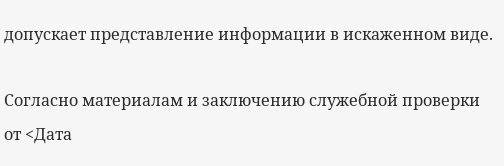допускает представление информации в искаженном виде.

Согласно материалам и заключению служебной проверки от <Дата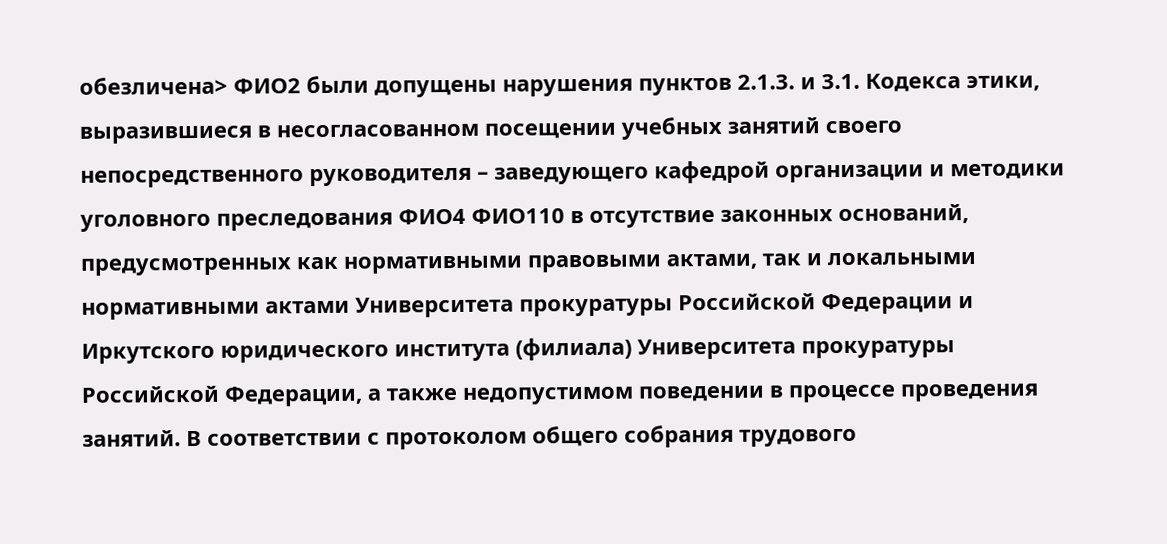обезличена> ФИО2 были допущены нарушения пунктов 2.1.3. и 3.1. Кодекса этики, выразившиеся в несогласованном посещении учебных занятий своего непосредственного руководителя – заведующего кафедрой организации и методики уголовного преследования ФИО4 ФИО110 в отсутствие законных оснований, предусмотренных как нормативными правовыми актами, так и локальными нормативными актами Университета прокуратуры Российской Федерации и Иркутского юридического института (филиала) Университета прокуратуры Российской Федерации, а также недопустимом поведении в процессе проведения занятий. В соответствии с протоколом общего собрания трудового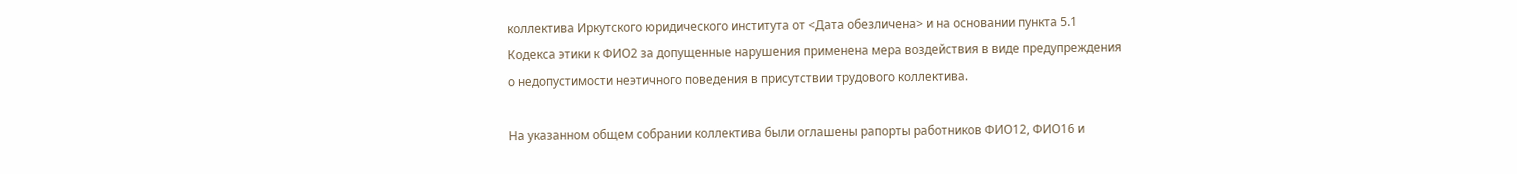коллектива Иркутского юридического института от <Дата обезличена> и на основании пункта 5.1 Кодекса этики к ФИО2 за допущенные нарушения применена мера воздействия в виде предупреждения о недопустимости неэтичного поведения в присутствии трудового коллектива.

На указанном общем собрании коллектива были оглашены рапорты работников ФИО12, ФИО16 и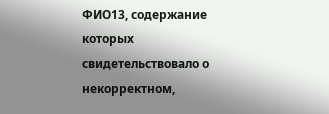ФИО13, содержание которых свидетельствовало о некорректном,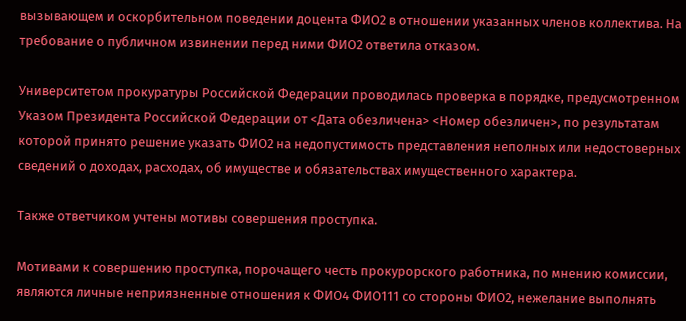вызывающем и оскорбительном поведении доцента ФИО2 в отношении указанных членов коллектива. На требование о публичном извинении перед ними ФИО2 ответила отказом.

Университетом прокуратуры Российской Федерации проводилась проверка в порядке, предусмотренном Указом Президента Российской Федерации от <Дата обезличена> <Номер обезличен>, по результатам которой принято решение указать ФИО2 на недопустимость представления неполных или недостоверных сведений о доходах, расходах, об имуществе и обязательствах имущественного характера.

Также ответчиком учтены мотивы совершения проступка.

Мотивами к совершению проступка, порочащего честь прокурорского работника, по мнению комиссии, являются личные неприязненные отношения к ФИО4 ФИО111 со стороны ФИО2, нежелание выполнять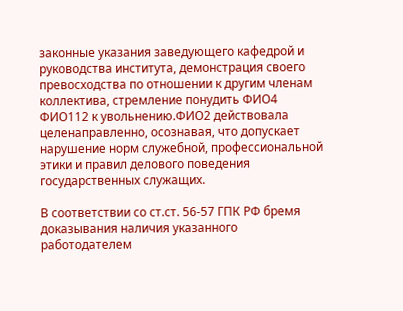законные указания заведующего кафедрой и руководства института, демонстрация своего превосходства по отношении к другим членам коллектива, стремление понудить ФИО4 ФИО112 к увольнению.ФИО2 действовала целенаправленно, осознавая, что допускает нарушение норм служебной, профессиональной этики и правил делового поведения государственных служащих.

В соответствии со ст.ст. 56-57 ГПК РФ бремя доказывания наличия указанного работодателем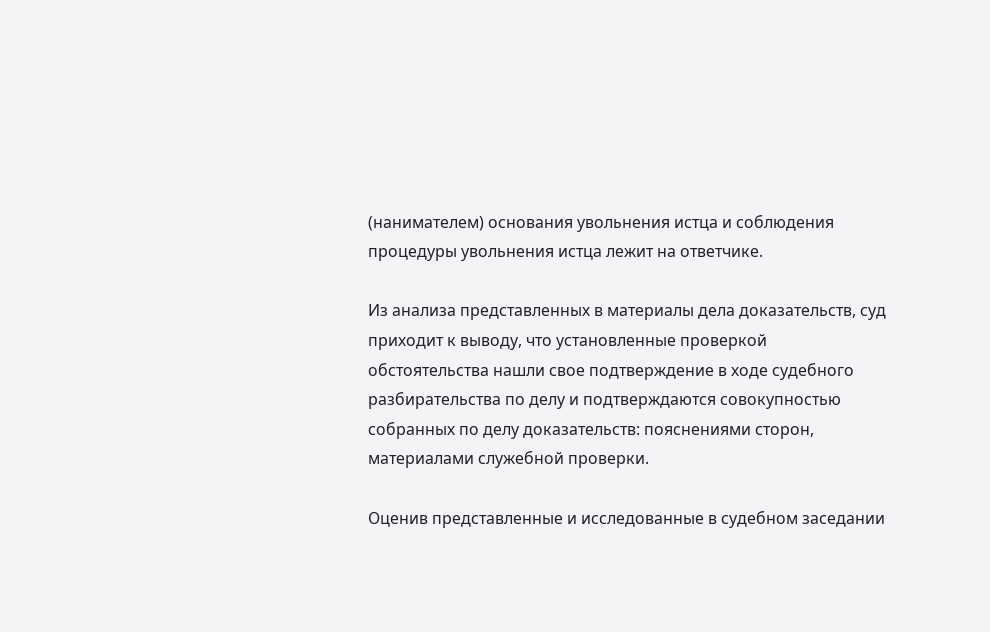(нанимателем) основания увольнения истца и соблюдения процедуры увольнения истца лежит на ответчике.

Из анализа представленных в материалы дела доказательств, суд приходит к выводу, что установленные проверкой обстоятельства нашли свое подтверждение в ходе судебного разбирательства по делу и подтверждаются совокупностью собранных по делу доказательств: пояснениями сторон, материалами служебной проверки.

Оценив представленные и исследованные в судебном заседании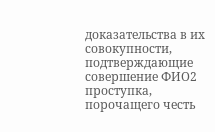доказательства в их совокупности, подтверждающие совершение ФИО2 проступка, порочащего честь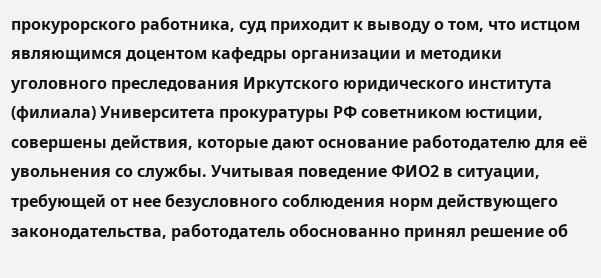прокурорского работника, суд приходит к выводу о том, что истцом являющимся доцентом кафедры организации и методики уголовного преследования Иркутского юридического института (филиала) Университета прокуратуры РФ советником юстиции, совершены действия, которые дают основание работодателю для её увольнения со службы. Учитывая поведение ФИО2 в ситуации, требующей от нее безусловного соблюдения норм действующего законодательства, работодатель обоснованно принял решение об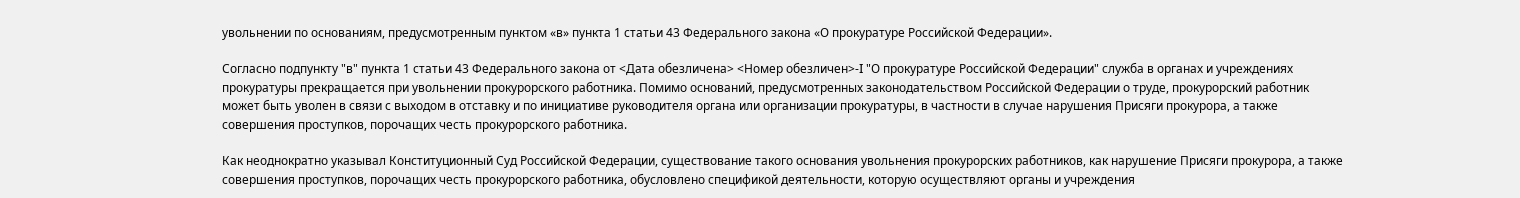увольнении по основаниям, предусмотренным пунктом «в» пункта 1 статьи 43 Федерального закона «О прокуратуре Российской Федерации».

Согласно подпункту "в" пункта 1 статьи 43 Федерального закона от <Дата обезличена> <Номер обезличен>-I "О прокуратуре Российской Федерации" служба в органах и учреждениях прокуратуры прекращается при увольнении прокурорского работника. Помимо оснований, предусмотренных законодательством Российской Федерации о труде, прокурорский работник может быть уволен в связи с выходом в отставку и по инициативе руководителя органа или организации прокуратуры, в частности в случае нарушения Присяги прокурора, а также совершения проступков, порочащих честь прокурорского работника.

Как неоднократно указывал Конституционный Суд Российской Федерации, существование такого основания увольнения прокурорских работников, как нарушение Присяги прокурора, а также совершения проступков, порочащих честь прокурорского работника, обусловлено спецификой деятельности, которую осуществляют органы и учреждения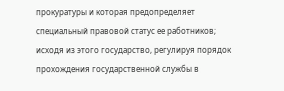прокуратуры и которая предопределяет специальный правовой статус ее работников; исходя из этого государство, регулируя порядок прохождения государственной службы в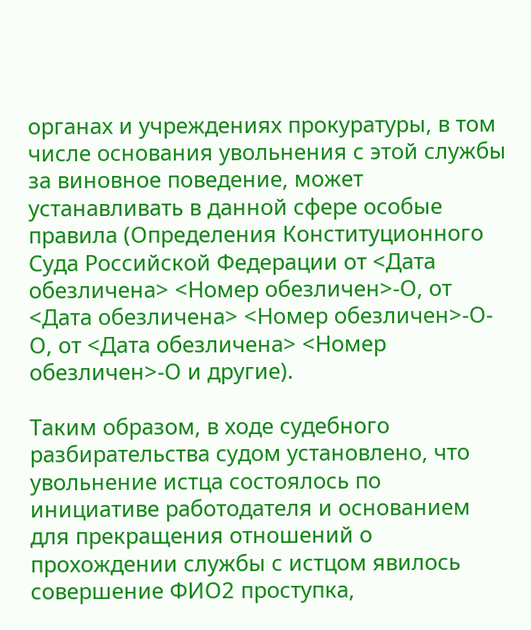органах и учреждениях прокуратуры, в том числе основания увольнения с этой службы за виновное поведение, может устанавливать в данной сфере особые правила (Определения Конституционного Суда Российской Федерации от <Дата обезличена> <Номер обезличен>-О, от <Дата обезличена> <Номер обезличен>-О-О, от <Дата обезличена> <Номер обезличен>-О и другие).

Таким образом, в ходе судебного разбирательства судом установлено, что увольнение истца состоялось по инициативе работодателя и основанием для прекращения отношений о прохождении службы с истцом явилось совершение ФИО2 проступка,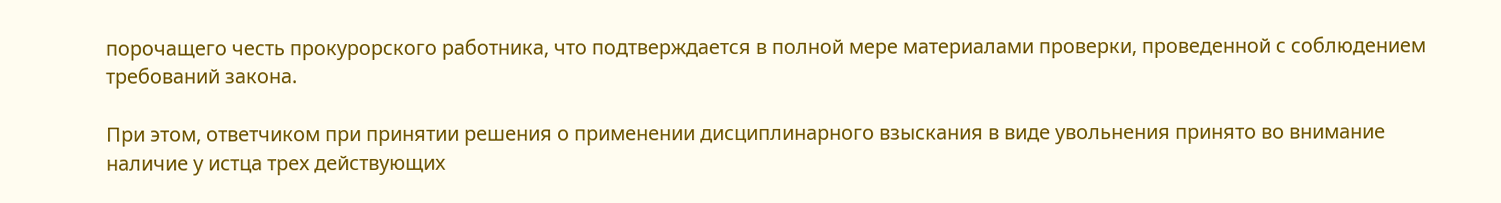порочащего честь прокурорского работника, что подтверждается в полной мере материалами проверки, проведенной с соблюдением требований закона.

При этом, ответчиком при принятии решения о применении дисциплинарного взыскания в виде увольнения принято во внимание наличие у истца трех действующих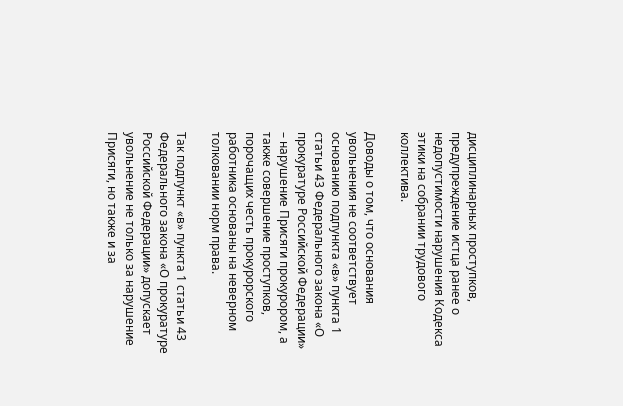дисциплинарных проступков, предупреждение истца ранее о недопустимости нарушения Кодекса этики на собрании трудового коллектива.

Доводы о том, что основания увольнения не соответствует основанию подпункта «в» пункта 1 статьи 43 Федерального закона «О прокуратуре Российской Федерации» – нарушение Присяги прокурором, а также совершение проступков, порочащих честь прокурорского работника основаны на неверном толковании норм права.

Так подпункт «в» пункта 1 статьи 43 Федерального закона «О прокуратуре Российской Федерации» допускает увольнение не только за нарушение Присяги, но также и за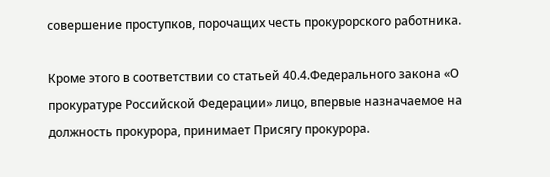совершение проступков, порочащих честь прокурорского работника.

Кроме этого в соответствии со статьей 40.4.Федерального закона «О прокуратуре Российской Федерации» лицо, впервые назначаемое на должность прокурора, принимает Присягу прокурора.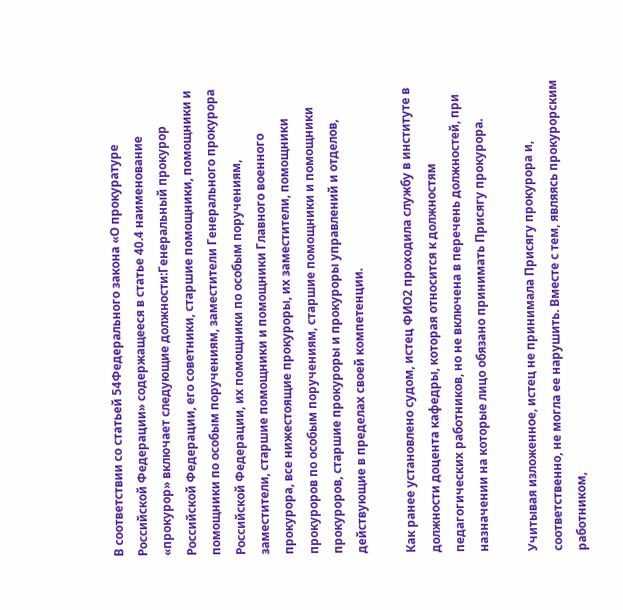В соответствии со статьей 54Федерального закона «О прокуратуре Российской Федерации» содержащееся в статье 40.4 наименование «прокурор» включает следующие должности:Генеральный прокурор Российской Федерации, его советники, старшие помощники, помощники и помощники по особым поручениям, заместители Генерального прокурора Российской Федерации, их помощники по особым поручениям, заместители, старшие помощники и помощники Главного военного прокурора, все нижестоящие прокуроры, их заместители, помощники прокуроров по особым поручениям, старшие помощники и помощники прокуроров, старшие прокуроры и прокуроры управлений и отделов, действующие в пределах своей компетенции.

Как ранее установлено судом, истец ФИО2 проходила службу в институте в должности доцента кафедры, которая относится к должностям педагогических работников, но не включена в перечень должностей, при назначении на которые лицо обязано принимать Присягу прокурора.

Учитывая изложенное, истец не принимала Присягу прокурора и, соответственно, не могла ее нарушить. Вместе с тем, являясь прокурорским работником,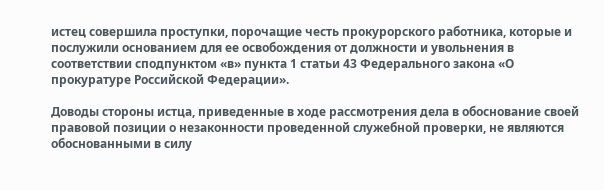истец совершила проступки, порочащие честь прокурорского работника, которые и послужили основанием для ее освобождения от должности и увольнения в соответствии сподпунктом «в» пункта 1 статьи 43 Федерального закона «О прокуратуре Российской Федерации».

Доводы стороны истца, приведенные в ходе рассмотрения дела в обоснование своей правовой позиции о незаконности проведенной служебной проверки, не являются обоснованными в силу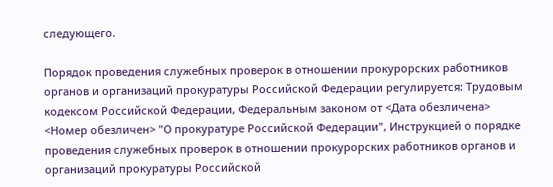следующего.

Порядок проведения служебных проверок в отношении прокурорских работников органов и организаций прокуратуры Российской Федерации регулируется: Трудовым кодексом Российской Федерации, Федеральным законом от <Дата обезличена> <Номер обезличен> "О прокуратуре Российской Федерации", Инструкцией о порядке проведения служебных проверок в отношении прокурорских работников органов и организаций прокуратуры Российской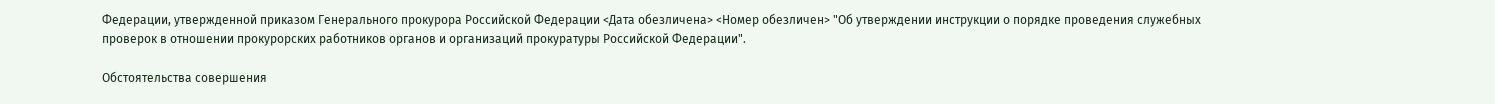Федерации, утвержденной приказом Генерального прокурора Российской Федерации <Дата обезличена> <Номер обезличен> "Об утверждении инструкции о порядке проведения служебных проверок в отношении прокурорских работников органов и организаций прокуратуры Российской Федерации".

Обстоятельства совершения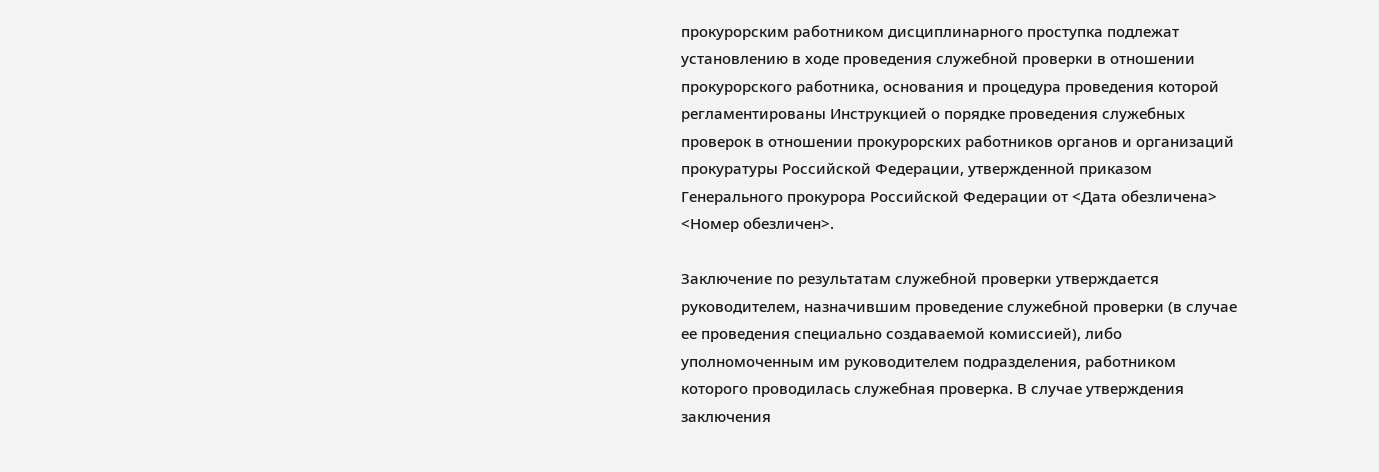прокурорским работником дисциплинарного проступка подлежат установлению в ходе проведения служебной проверки в отношении прокурорского работника, основания и процедура проведения которой регламентированы Инструкцией о порядке проведения служебных проверок в отношении прокурорских работников органов и организаций прокуратуры Российской Федерации, утвержденной приказом Генерального прокурора Российской Федерации от <Дата обезличена> <Номер обезличен>.

Заключение по результатам служебной проверки утверждается руководителем, назначившим проведение служебной проверки (в случае ее проведения специально создаваемой комиссией), либо уполномоченным им руководителем подразделения, работником которого проводилась служебная проверка. В случае утверждения заключения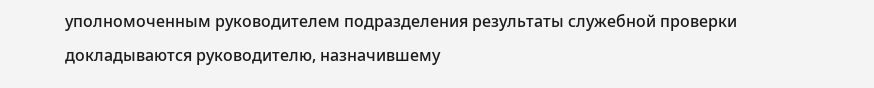уполномоченным руководителем подразделения результаты служебной проверки докладываются руководителю, назначившему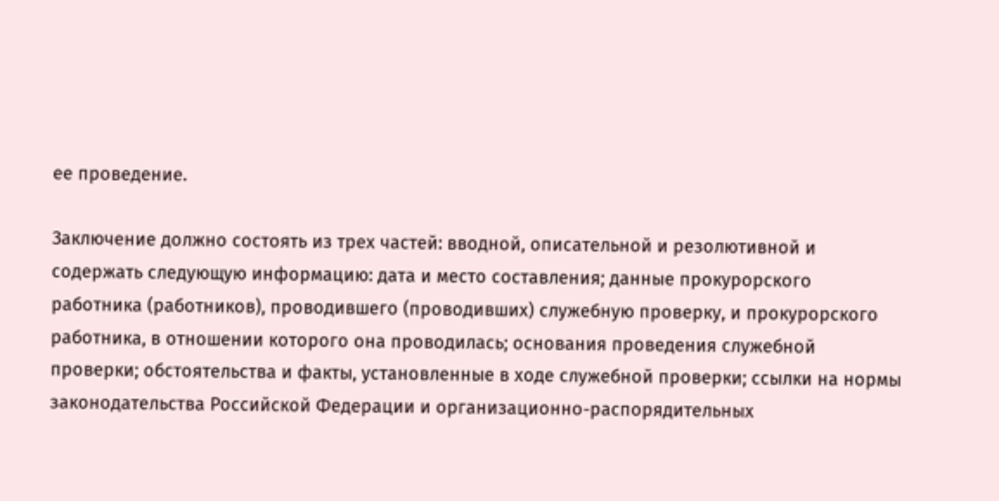ее проведение.

Заключение должно состоять из трех частей: вводной, описательной и резолютивной и содержать следующую информацию: дата и место составления; данные прокурорского работника (работников), проводившего (проводивших) служебную проверку, и прокурорского работника, в отношении которого она проводилась; основания проведения служебной проверки; обстоятельства и факты, установленные в ходе служебной проверки; ссылки на нормы законодательства Российской Федерации и организационно-распорядительных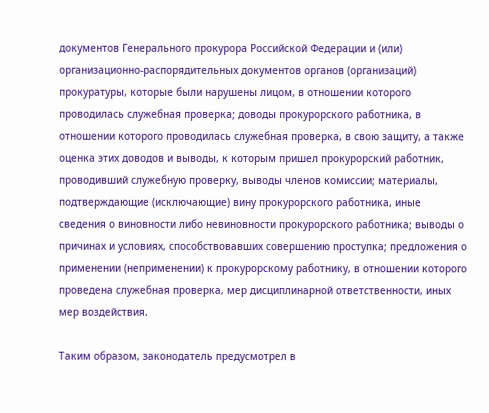документов Генерального прокурора Российской Федерации и (или) организационно-распорядительных документов органов (организаций) прокуратуры, которые были нарушены лицом, в отношении которого проводилась служебная проверка; доводы прокурорского работника, в отношении которого проводилась служебная проверка, в свою защиту, а также оценка этих доводов и выводы, к которым пришел прокурорский работник, проводивший служебную проверку, выводы членов комиссии; материалы, подтверждающие (исключающие) вину прокурорского работника, иные сведения о виновности либо невиновности прокурорского работника; выводы о причинах и условиях, способствовавших совершению проступка; предложения о применении (неприменении) к прокурорскому работнику, в отношении которого проведена служебная проверка, мер дисциплинарной ответственности, иных мер воздействия.

Таким образом, законодатель предусмотрел в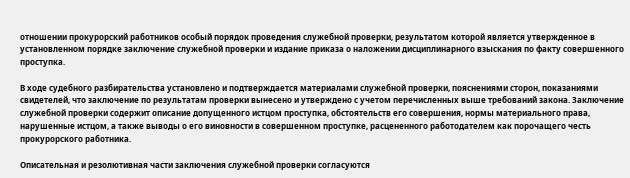отношении прокурорский работников особый порядок проведения служебной проверки, результатом которой является утвержденное в установленном порядке заключение служебной проверки и издание приказа о наложении дисциплинарного взыскания по факту совершенного проступка.

В ходе судебного разбирательства установлено и подтверждается материалами служебной проверки, пояснениями сторон, показаниями свидетелей, что заключение по результатам проверки вынесено и утверждено с учетом перечисленных выше требований закона. Заключение служебной проверки содержит описание допущенного истцом проступка, обстоятельств его совершения, нормы материального права, нарушенные истцом, а также выводы о его виновности в совершенном проступке, расцененного работодателем как порочащего честь прокурорского работника.

Описательная и резолютивная части заключения служебной проверки согласуются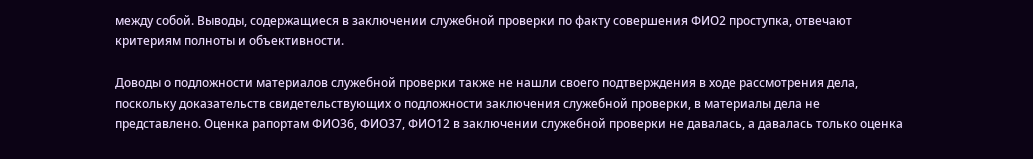между собой. Выводы, содержащиеся в заключении служебной проверки по факту совершения ФИО2 проступка, отвечают критериям полноты и объективности.

Доводы о подложности материалов служебной проверки также не нашли своего подтверждения в ходе рассмотрения дела, поскольку доказательств свидетельствующих о подложности заключения служебной проверки, в материалы дела не представлено. Оценка рапортам ФИО36, ФИО37, ФИО12 в заключении служебной проверки не давалась, а давалась только оценка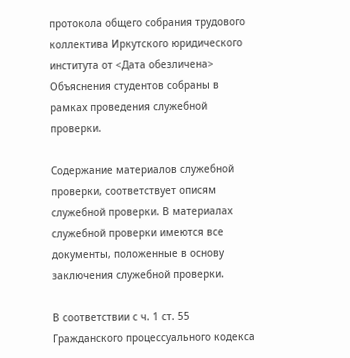протокола общего собрания трудового коллектива Иркутского юридического института от <Дата обезличена> Объяснения студентов собраны в рамках проведения служебной проверки.

Содержание материалов служебной проверки, соответствует описям служебной проверки. В материалах служебной проверки имеются все документы, положенные в основу заключения служебной проверки.

В соответствии с ч. 1 ст. 55 Гражданского процессуального кодекса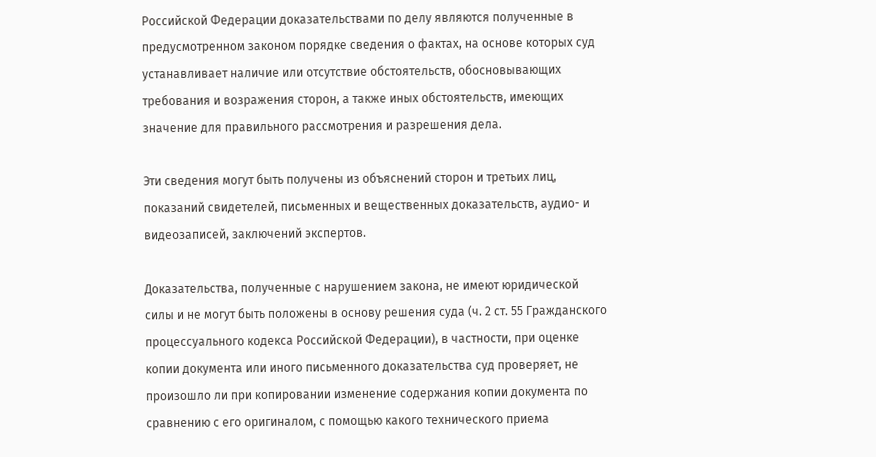Российской Федерации доказательствами по делу являются полученные в предусмотренном законом порядке сведения о фактах, на основе которых суд устанавливает наличие или отсутствие обстоятельств, обосновывающих требования и возражения сторон, а также иных обстоятельств, имеющих значение для правильного рассмотрения и разрешения дела.

Эти сведения могут быть получены из объяснений сторон и третьих лиц, показаний свидетелей, письменных и вещественных доказательств, аудио- и видеозаписей, заключений экспертов.

Доказательства, полученные с нарушением закона, не имеют юридической силы и не могут быть положены в основу решения суда (ч. 2 ст. 55 Гражданского процессуального кодекса Российской Федерации), в частности, при оценке копии документа или иного письменного доказательства суд проверяет, не произошло ли при копировании изменение содержания копии документа по сравнению с его оригиналом, с помощью какого технического приема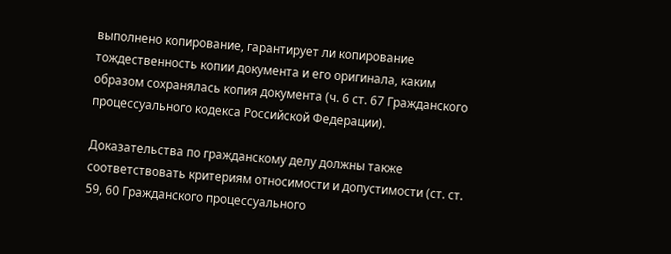выполнено копирование, гарантирует ли копирование тождественность копии документа и его оригинала, каким образом сохранялась копия документа (ч. 6 ст. 67 Гражданского процессуального кодекса Российской Федерации).

Доказательства по гражданскому делу должны также соответствовать критериям относимости и допустимости (ст. ст. 59, 60 Гражданского процессуального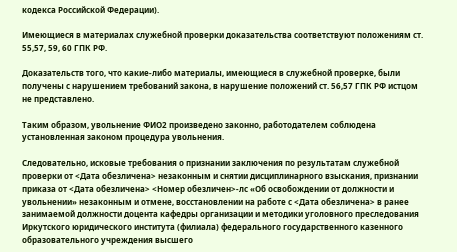кодекса Российской Федерации).

Имеющиеся в материалах служебной проверки доказательства соответствуют положениям ст. 55,57, 59, 60 ГПК РФ.

Доказательств того, что какие-либо материалы, имеющиеся в служебной проверке, были получены с нарушением требований закона, в нарушение положений ст. 56,57 ГПК РФ истцом не представлено.

Таким образом, увольнение ФИО2 произведено законно, работодателем соблюдена установленная законом процедура увольнения.

Следовательно, исковые требования о признании заключения по результатам служебной проверки от <Дата обезличена> незаконным и снятии дисциплинарного взыскания, признании приказа от <Дата обезличена> <Номер обезличен>-лс «Об освобождении от должности и увольнении» незаконным и отмене, восстановлении на работе с <Дата обезличена> в ранее занимаемой должности доцента кафедры организации и методики уголовного преследования Иркутского юридического института (филиала) федерального государственного казенного образовательного учреждения высшего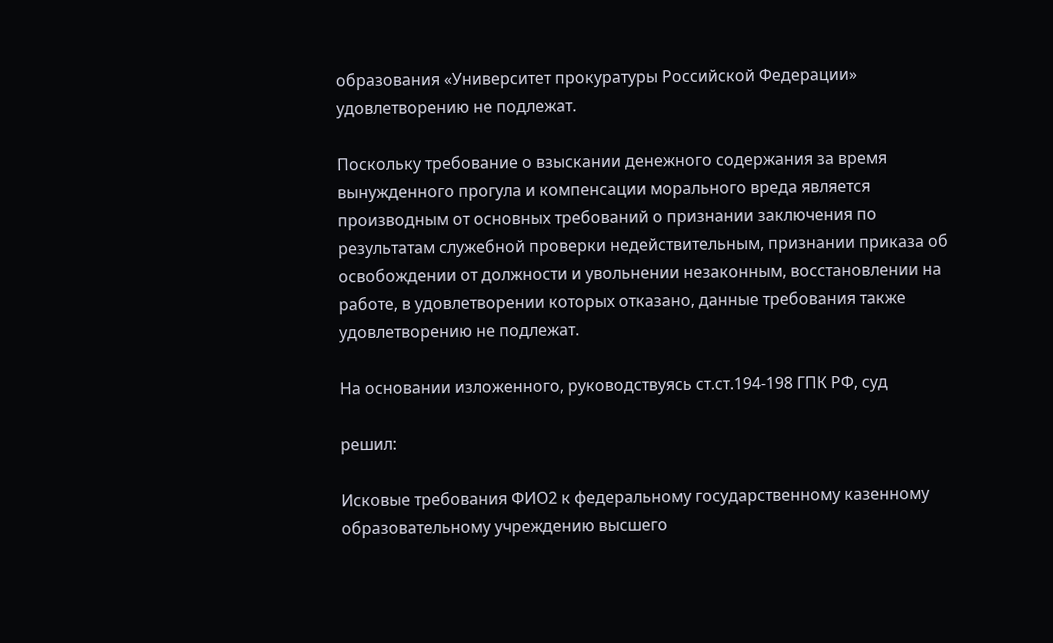образования «Университет прокуратуры Российской Федерации» удовлетворению не подлежат.

Поскольку требование о взыскании денежного содержания за время вынужденного прогула и компенсации морального вреда является производным от основных требований о признании заключения по результатам служебной проверки недействительным, признании приказа об освобождении от должности и увольнении незаконным, восстановлении на работе, в удовлетворении которых отказано, данные требования также удовлетворению не подлежат.

На основании изложенного, руководствуясь ст.ст.194-198 ГПК РФ, суд

решил:

Исковые требования ФИО2 к федеральному государственному казенному образовательному учреждению высшего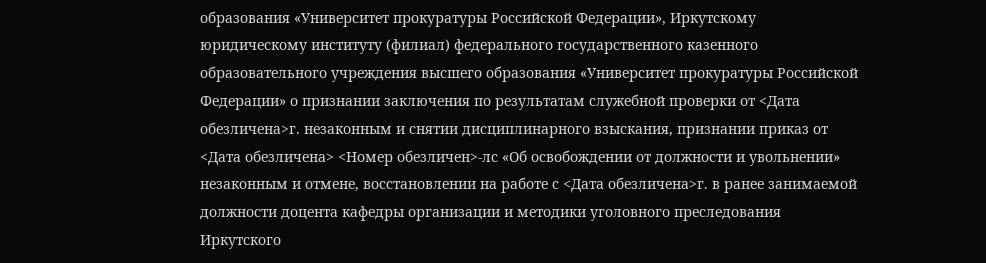образования «Университет прокуратуры Российской Федерации», Иркутскому юридическому институту (филиал) федерального государственного казенного образовательного учреждения высшего образования «Университет прокуратуры Российской Федерации» о признании заключения по результатам служебной проверки от <Дата обезличена>г. незаконным и снятии дисциплинарного взыскания, признании приказ от <Дата обезличена> <Номер обезличен>-лс «Об освобождении от должности и увольнении» незаконным и отмене, восстановлении на работе с <Дата обезличена>г. в ранее занимаемой должности доцента кафедры организации и методики уголовного преследования Иркутского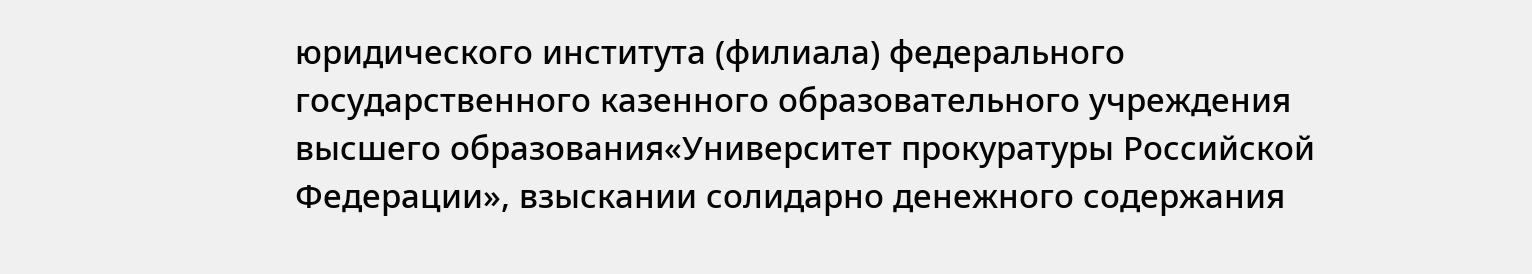юридического института (филиала) федерального государственного казенного образовательного учреждения высшего образования«Университет прокуратуры Российской Федерации», взыскании солидарно денежного содержания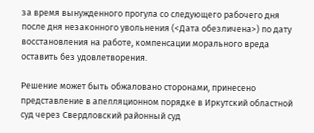за время вынужденного прогула со следующего рабочего дня после дня незаконного увольнения (<Дата обезличена>) по дату восстановления на работе, компенсации морального вреда оставить без удовлетворения.

Решение может быть обжаловано сторонами, принесено представление в апелляционном порядке в Иркутский областной суд через Свердловский районный суд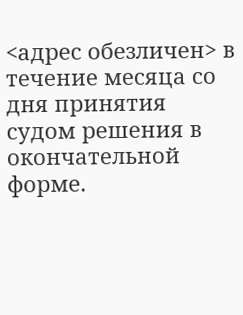<адрес обезличен> в течение месяца со дня принятия судом решения в окончательной форме.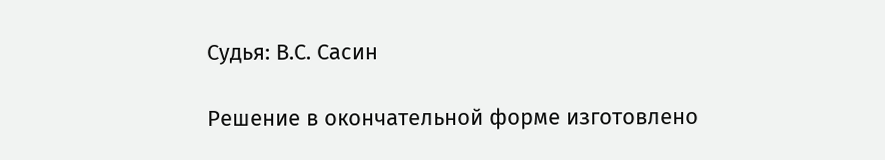Судья: В.С. Сасин

Решение в окончательной форме изготовлено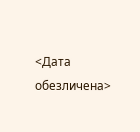<Дата обезличена>